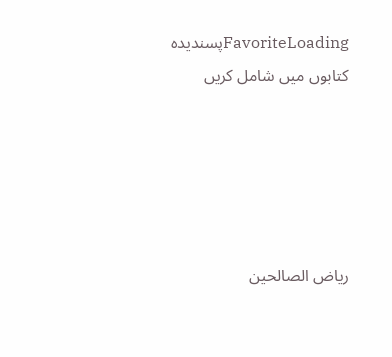FavoriteLoadingپسندیدہ کتابوں میں شامل کریں





ریاض الصالحین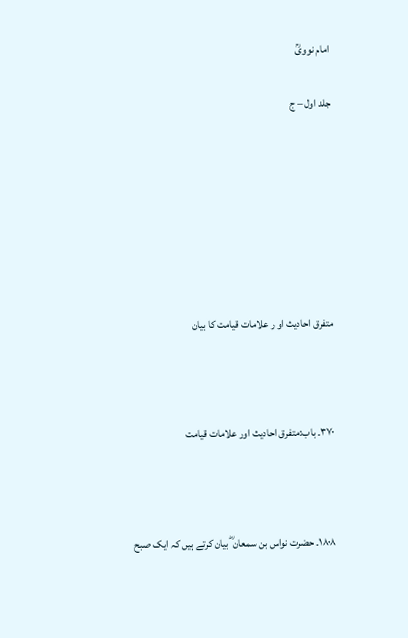امام نوویؒ

جلد اول – ج







متفرق احادیث او ر علامات قیامت کا بیان



۳۷۰۔ باب:متفرق احادیث اور علامات قیامت



۱۸۰۸۔ حضرت نواس بن سمعان ؓ بیان کرتے ہیں کہ ایک صبح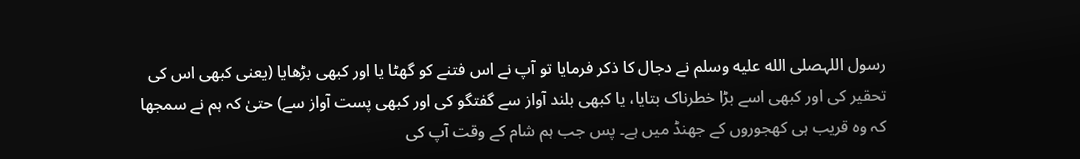رسول اللہصلى الله عليه وسلم نے دجال کا ذکر فرمایا تو آپ نے اس فتنے کو گھٹا یا اور کبھی بڑھایا (یعنی کبھی اس کی تحقیر کی اور کبھی اسے بڑا خطرناک بتایا، یا کبھی بلند آواز سے گفتگو کی اور کبھی پست آواز سے) حتیٰ کہ ہم نے سمجھا کہ وہ قریب ہی کھجوروں کے جھنڈ میں ہے۔ پس جب ہم شام کے وقت آپ کی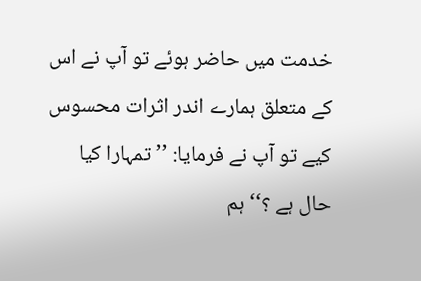خدمت میں حاضر ہوئے تو آپ نے اس کے متعلق ہمارے اندر اثرات محسوس کیے تو آپ نے فرمایا: ’’تمہارا کیا حال ہے ؟‘‘ ہم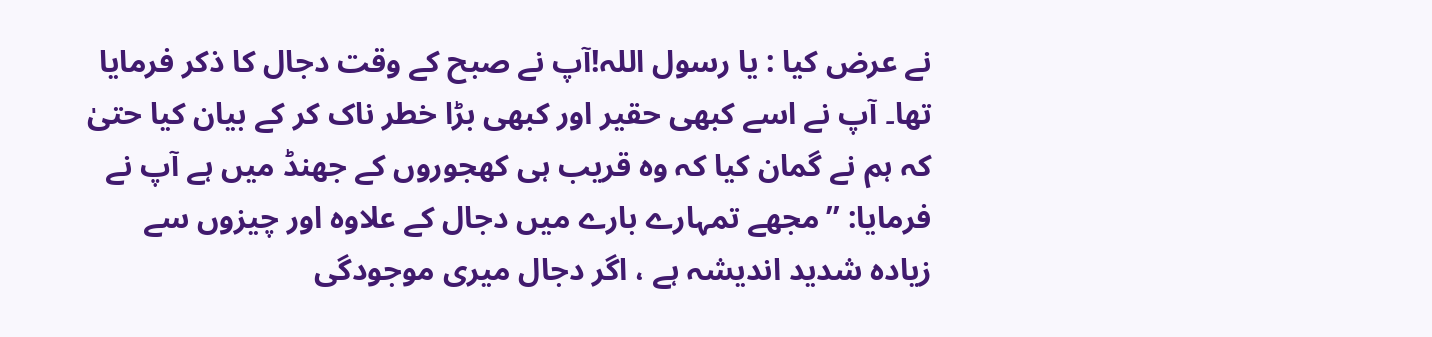نے عرض کیا : یا رسول اللہ!آپ نے صبح کے وقت دجال کا ذکر فرمایا تھا۔ آپ نے اسے کبھی حقیر اور کبھی بڑا خطر ناک کر کے بیان کیا حتیٰ کہ ہم نے گمان کیا کہ وہ قریب ہی کھجوروں کے جھنڈ میں ہے آپ نے فرمایا: ’’مجھے تمہارے بارے میں دجال کے علاوہ اور چیزوں سے زیادہ شدید اندیشہ ہے ، اگر دجال میری موجودگی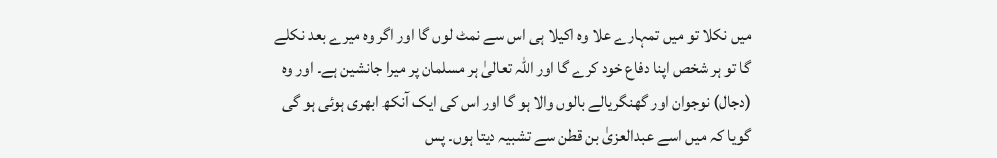میں نکلا تو میں تمہارے علا وہ اکیلا ہی اس سے نمٹ لوں گا اور اگر وہ میرے بعد نکلے گا تو ہر شخص اپنا دفاع خود کرے گا اور اللہ تعالیٰ ہر مسلمان پر میرا جانشین ہے۔ اور وہ (دجال) نوجوان اور گھنگریالے بالوں والا ہو گا اور اس کی ایک آنکھ ابھری ہوئی ہو گی گویا کہ میں اسے عبدالعزیٰ بن قطن سے تشبیہ دیتا ہوں۔ پس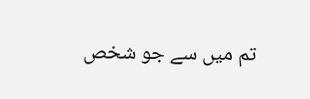تم میں سے جو شخص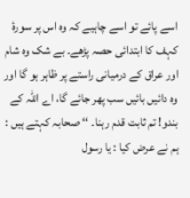اسے پائے تو اسے چاہیے کہ وہ اس پر سورۂ کہف کا ابتدائی حصہ پڑھے۔ بے شک وہ شام اور عراق کے درمیانی راستے پر ظاہر ہو گا اور وہ دائیں بائیں سب پھر جائے گا، اے اللہ کے بندو! تم ثابت قدم رہنا۔ ‘‘ صحابہ کہتے ہیں : ہم نے عرض کیا : یا رسول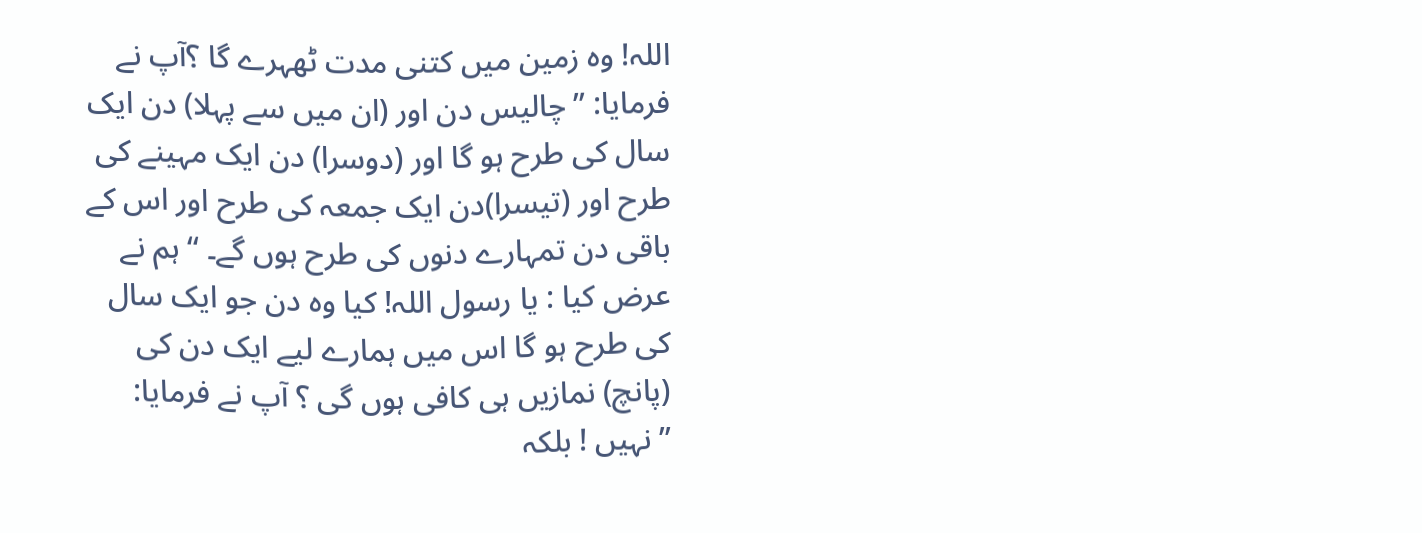اللہ! وہ زمین میں کتنی مدت ٹھہرے گا ؟آپ نے فرمایا: ’’چالیس دن اور (ان میں سے پہلا) دن ایک سال کی طرح ہو گا اور (دوسرا) دن ایک مہینے کی طرح اور (تیسرا)دن ایک جمعہ کی طرح اور اس کے باقی دن تمہارے دنوں کی طرح ہوں گے۔ ‘‘ ہم نے عرض کیا : یا رسول اللہ! کیا وہ دن جو ایک سال کی طرح ہو گا اس میں ہمارے لیے ایک دن کی (پانچ) نمازیں ہی کافی ہوں گی ؟ آپ نے فرمایا: ’’نہیں ! بلکہ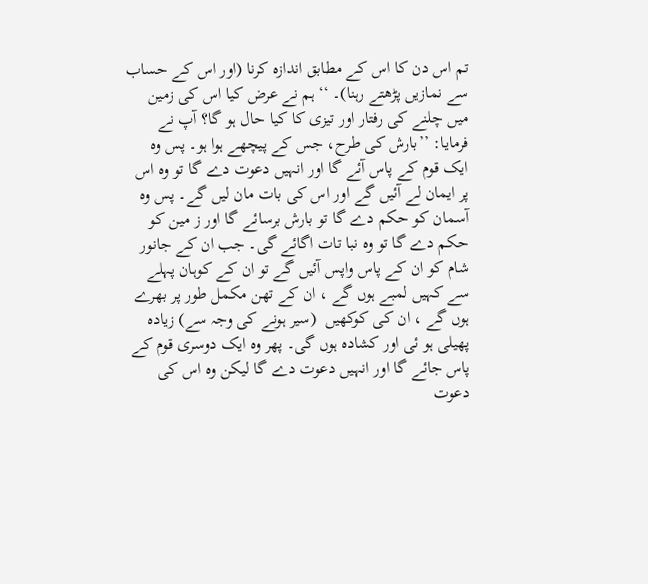تم اس دن کا اس کے مطابق اندازہ کرنا (اور اس کے حساب سے نمازیں پڑھتے رہنا)۔ ‘‘ ہم نے عرض کیا اس کی زمین میں چلنے کی رفتار اور تیزی کا کیا حال ہو گا؟ آپ نے فرمایا: ’’بارش کی طرح، جس کے پیچھے ہوا ہو۔ پس وہ ایک قوم کے پاس آئے گا اور انہیں دعوت دے گا تو وہ اس پر ایمان لے آئیں گے اور اس کی بات مان لیں گے۔ پس وہ آسمان کو حکم دے گا تو بارش برسائے گا اور ز مین کو حکم دے گا تو وہ نبا تات اگائے گی۔ جب ان کے جانور شام کو ان کے پاس واپس آئیں گے تو ان کے کوہان پہلے سے کہیں لمبے ہوں گے ، ان کے تھن مکمل طور پر بھرے ہوں گے ، ان کی کوکھیں  (سیر ہونے کی وجہ سے) زیادہ پھیلی ہو ئی اور کشادہ ہوں گی۔ پھر وہ ایک دوسری قوم کے پاس جائے گا اور انہیں دعوت دے گا لیکن وہ اس کی دعوت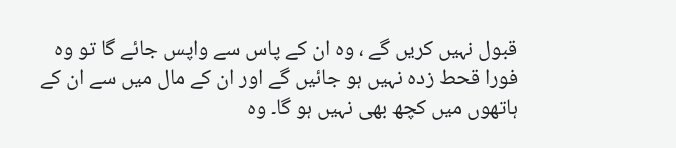قبول نہیں کریں گے ، وہ ان کے پاس سے واپس جائے گا تو وہ فورا قحط زدہ نہیں ہو جائیں گے اور ان کے مال میں سے ان کے ہاتھوں میں کچھ بھی نہیں ہو گا۔ وہ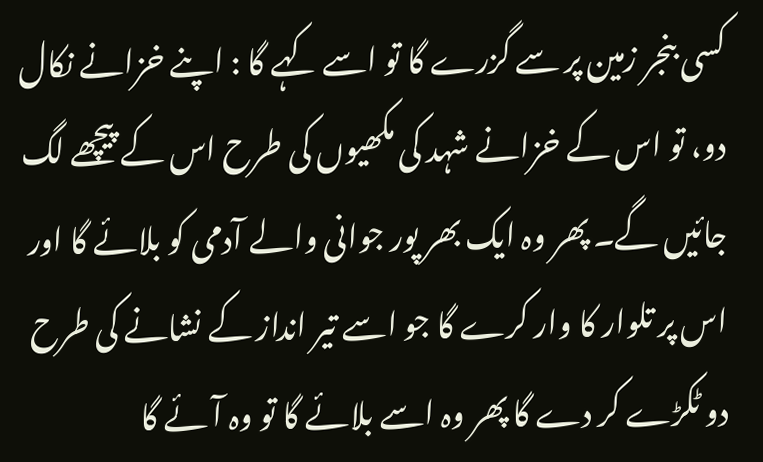کسی بنجر زمین پر سے گزرے گا تو اسے کہے گا : اپنے خزانے نکال دو، تو اس کے خزانے شہد کی مکھیوں کی طرح اس کے پیچھے لگ جائیں گے۔ پھر وہ ایک بھر پور جوانی والے آدمی کو بلائے گا اور اس پر تلوار کا وار کرے گا جو اسے تیر انداز کے نشانے کی طرح دو ٹکڑے کر دے گا پھر وہ اسے بلائے گا تو وہ آئے گا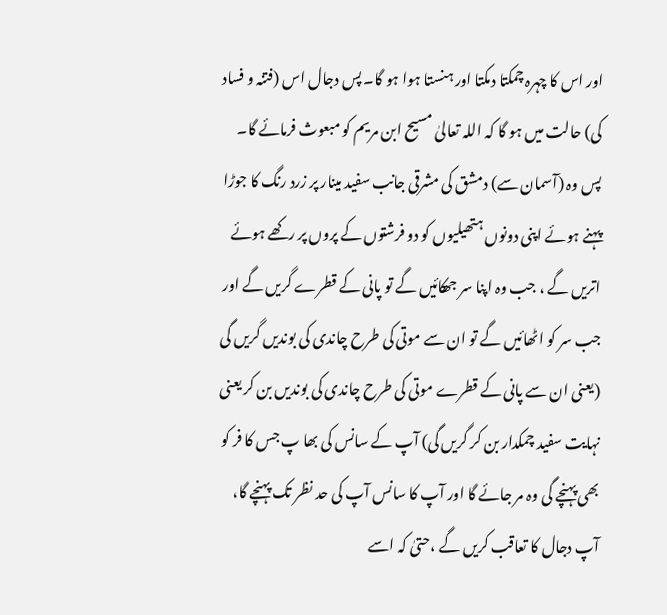اور اس کا چہرہ چمکتا دمکتا اور ہنستا ہوا ہو گا۔ پس دجال اس (فتنہ و فساد کی) حالت میں ہو گا کہ اللہ تعالیٰ مسیح ابن مریم کو مبعوث فرمائے گا۔ پس وہ (آسمان سے) دمشق کی مشرقی جانب سفید مینار پر زرد رنگ کا جوڑا پہنے ہوئے اپنی دونوں ہتھیلیوں کو دو فرشتوں کے پروں پر رکھے ہوئے اتریں گے ، جب وہ اپنا سر جھکائیں گے تو پانی کے قطرے گریں گے اور جب سر کو اٹھائیں گے تو ان سے موتی کی طرح چاندی کی بوندیں گریں گی  (یعنی ان سے پانی کے قطرے موتی کی طرح چاندی کی بوندیں بن کر یعنی نہایت سفید چمکدار بن کر گریں گی) آپ کے سانس کی بھا پ جس کا فر کو بھی پہنچے گی وہ مر جائے گا اور آپ کا سانس آپ کی حد نظر تک پہنچے گا، آپ دجال کا تعاقب کریں گے ،حتیٰ کہ اسے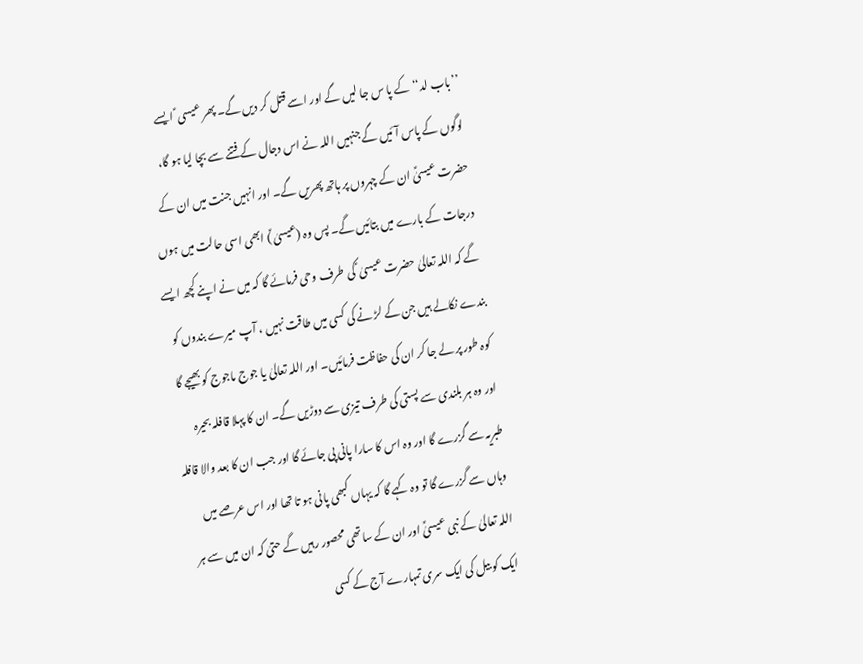’’باب لد‘‘ کے پا س جا لیں گے اور اسے قتل کر دیں گے۔ پھر عیسی ؑ ایسے لوگوں کے پاس آئیں گے جنہیں اللہ نے اس دجال کے فتنے سے بچا لیا ہو گا، حضرت عیسیٰؑ ان کے چہروں پر ہاتھ پھریں گے۔ اور انہیں جنت میں ان کے درجات کے بارے میں بتائیں گے۔ پس وہ (عیسیٰ ؑ) ابھی اسی حالت میں ہوں گے کہ اللہ تعالیٰ حضرت عیسیٰ ؑ کی طرف وحی فرمائے گا کہ میں نے اپنے کچھ ایسے بندے نکالے ہیں جن کے لڑ نے کی کسی میں طاقت نہیں ، آپ میرے بندوں کو کوہ طور پر لے جا کر ان کی حفاظت فرمائیں۔ اور اللہ تعالیٰ یا جوج ماجوج کو بھیجے گا اور وہ ہر بلندی سے پستی کی طرف تیزی سے دوڑیں گے۔ ان کا پہلا قافلہ بحیرہ طبریہ سے گزرے گا اور وہ اس کا سارا پانی پی جائے گا اور جب ان کا بعد والا قافلہ وہاں سے گزرے گا تو وہ کہے گا کہ یہاں کبھی پانی ہو تا تھا اور اس عرصے میں اللہ تعالیٰ کے نبی عیسیٰؑ اور ان کے ساتھی محصور رہیں گے حتیٰ کہ ان میں سے ہر ایک کو بیل کی ایک سری تمہارے آج کے کسی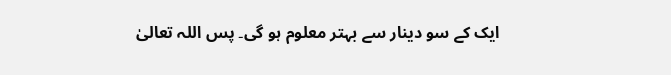ایک کے سو دینار سے بہتر معلوم ہو گی۔ پس اللہ تعالیٰ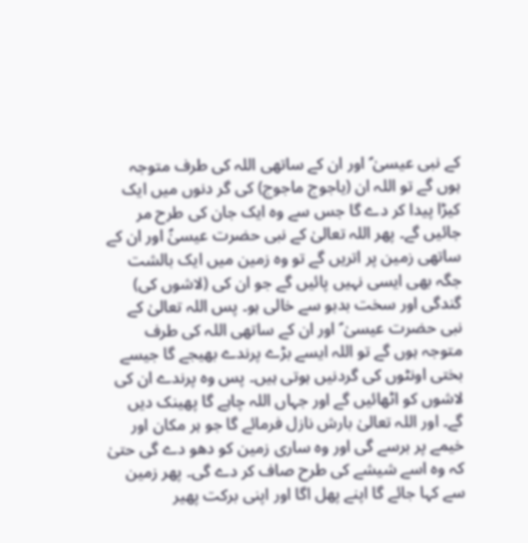کے نبی عیسیٰ ؑ اور ان کے ساتھی اللہ کی طرف متوجہ ہوں گے تو اللہ ان (یاجوج ماجوج) کی گر دنوں میں ایک کیڑا پیدا کر دے گا جس سے وہ ایک جان کی طرح مر جائیں گے۔ پھر اللہ تعالیٰ کے نبی حضرت عیسیٰؑ اور ان کے ساتھی زمین پر اتریں گے تو وہ زمین میں ایک بالشت جگہ بھی ایسی نہیں پائیں گے جو ان کی (لاشوں کی) گندگی اور سخت بدبو سے خالی ہو۔ پس اللہ تعالیٰ کے نبی حضرت عیسیٰ ؑ اور ان کے ساتھی اللہ کی طرف متوجہ ہوں گے تو اللہ ایسے بڑے پرندے بھیجے گا جیسے بختی اونٹوں کی گردنیں ہوتی ہیں۔ پس وہ پرندے ان کی لاشوں کو اٹھائیں گے اور جہاں اللہ چاہے گا پھینک دیں گے۔ اور اللہ تعالیٰ بارش نازل فرمائے گا جو ہر مکان اور خیمے پر برسے گی اور وہ ساری زمین کو دھو دے گی حتیٰ کہ وہ اسے شیشے کی طرح صاف کر دے گی۔ پھر زمین سے کہا جائے گا اپنے پھل اگا اور اپنی برکت پھیر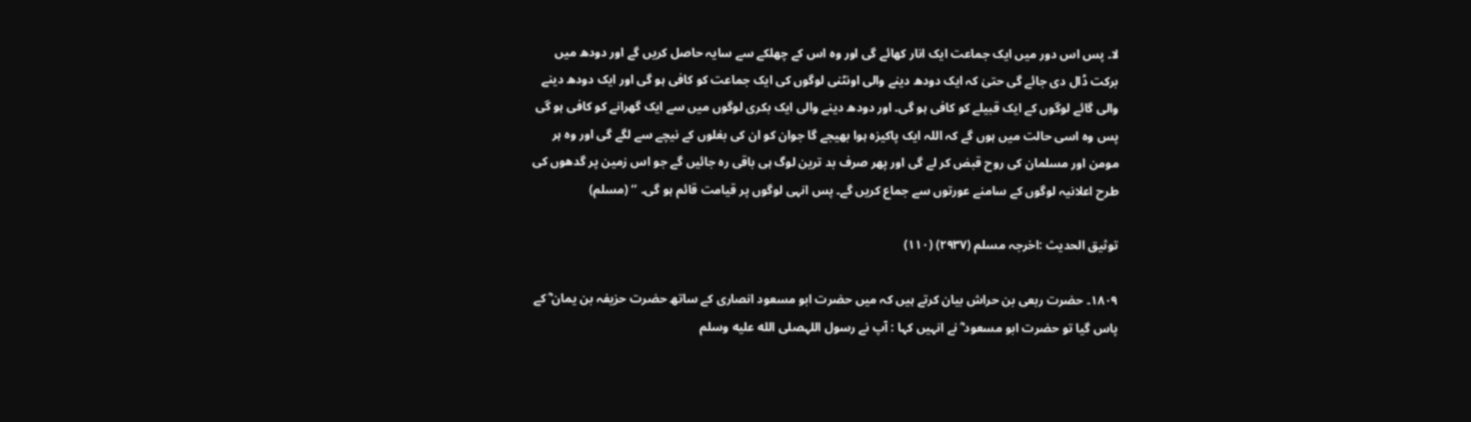لا۔ پس اس دور میں ایک جماعت ایک انار کھائے گی اور وہ اس کے چھلکے سے سایہ حاصل کریں گے اور دودھ میں برکت ڈال دی جائے گی حتیٰ کہ ایک دودھ دینے والی اونٹنی لوگوں کی ایک جماعت کو کافی ہو گی اور ایک دودھ دینے والی گائے لوگوں کے ایک قبیلے کو کافی ہو گی۔ اور دودھ دینے والی ایک بکری لوگوں میں سے ایک گھرانے کو کافی ہو گی پس وہ اسی حالت میں ہوں گے کہ اللہ ایک پاکیزہ ہوا بھیجے گا جوان کو ان کی بغلوں کے نیچے سے لگے گی اور وہ ہر مومن اور مسلمان کی روح قبض کر لے گی اور پھر صرف بد ترین لوگ ہی باقی رہ جائیں گے جو اس زمین پر گدھوں کی طرح اعلانیہ لوگوں کے سامنے عورتوں سے جماع کریں گے۔ پس انہی لوگوں پر قیامت قائم ہو گی۔ ‘‘ (مسلم)

توثیق الحدیث :اخرجہ مسلم (۲۹۳۷) (۱۱۰)

۱۸۰۹۔ حضرت ربعی بن حراش بیان کرتے ہیں کہ میں حضرت ابو مسعود انصاری کے ساتھ حضرت حزیفہ بن یمان ؓ کے پاس گیا تو حضرت ابو مسعود ؓ نے انہیں کہا : آپ نے رسول اللہصلى الله عليه وسلم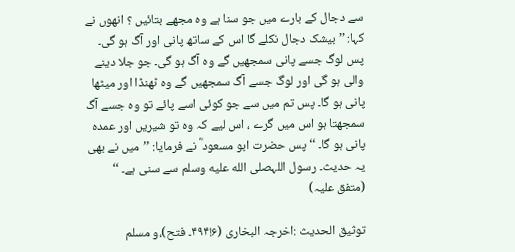سے دجال کے بارے میں جو سنا ہے وہ مجھے بتائیں ؟ انھوں نے کہا: ’’بیشک دجال نکلے گا اس کے ساتھ پانی اور آگ ہو گی۔ پس لوگ جسے پانی سمجھیں گے وہ آگ ہو گی۔ جو جلا دینے والی ہو گی اور لوگ جسے آگ سمجھیں گے وہ ٹھنڈا اور میٹھا پانی ہو گا۔ پس تم میں سے جو کوئی اسے پائے تو وہ جسے آگ سمجھتا ہو اس میں گرے ، اس لیے کہ وہ تو شیریں اور عمدہ پانی ہو گا۔ ‘‘ پس حضرت ابو مسعود ؓ نے فرمایا: ’’میں نے بھی یہ حدیث۔ رسول اللہصلى الله عليه وسلم سے سنی ہے۔ ‘‘ (متفق علیہ)

توثیق الحدیث :اخرجہ البخاری (۶!۴۹۴۔ فتح)،و مسلم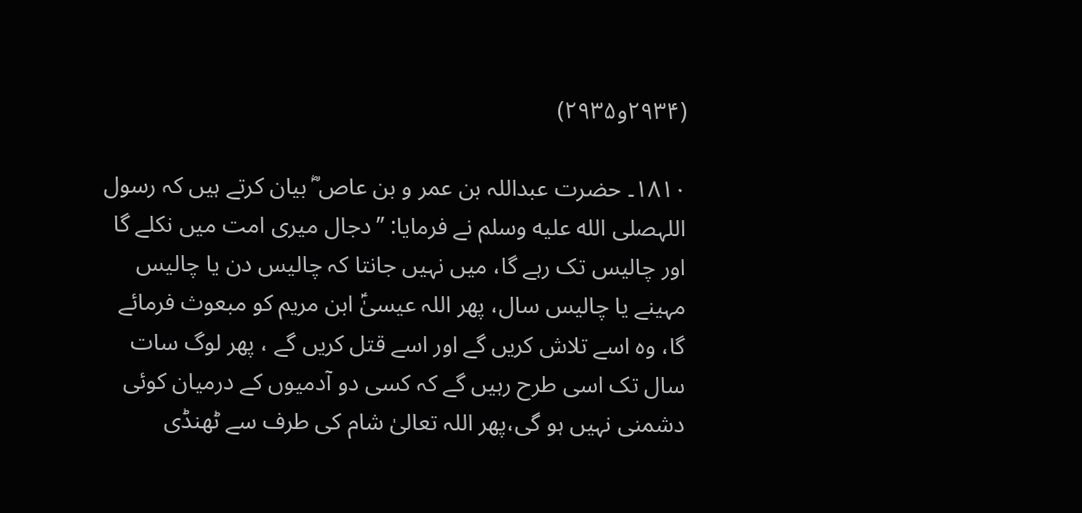(۲۹۳۴و۲۹۳۵)

۱۸۱۰۔ حضرت عبداللہ بن عمر و بن عاص ؓ بیان کرتے ہیں کہ رسول اللہصلى الله عليه وسلم نے فرمایا: ’’دجال میری امت میں نکلے گا اور چالیس تک رہے گا، میں نہیں جانتا کہ چالیس دن یا چالیس مہینے یا چالیس سال، پھر اللہ عیسیٰؑ ابن مریم کو مبعوث فرمائے گا، وہ اسے تلاش کریں گے اور اسے قتل کریں گے ، پھر لوگ سات سال تک اسی طرح رہیں گے کہ کسی دو آدمیوں کے درمیان کوئی دشمنی نہیں ہو گی،پھر اللہ تعالیٰ شام کی طرف سے ٹھنڈی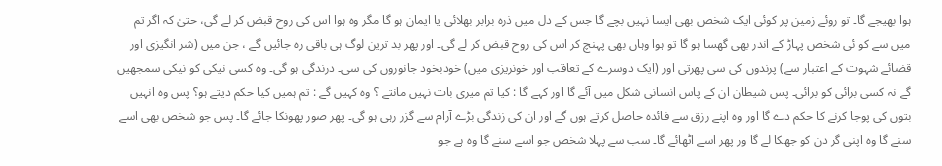ہوا بھیجے گا۔ تو روئے زمین پر کوئی ایک شخص بھی ایسا نہیں بچے گا جس کے دل میں ذرہ برابر بھلائی یا ایمان ہو گا مگر وہ ہوا اس کی روح قبض کر لے گی، حتیٰ کہ اگر تم میں سے کو ئی شخص پہاڑ کے اندر بھی گھسا ہو گا تو ہوا وہاں بھی پہنچ کر اس کی روح قبض کر لے گی۔ اور پھر بد ترین لوگ ہی باقی رہ جائیں گے ، جن میں (شر انگیزی اور قضائے شہوت کے اعتبار سے) پرندوں کی سی پھرتی اور (ایک دوسرے کے تعاقب اور خونریزی میں) خودبخود جانوروں کی سی۔ درندگی ہو گی۔ وہ کسی نیکی کو نیکی سمجھیں گے نہ کسی برائی کو برائی۔ پس شیطان ان کے پاس انسانی شکل میں آئے گا اور کہے گا : کیا تم میری بات نہیں مانتے ؟ وہ کہیں گے : تم ہمیں کیا حکم دیتے ہو؟ پس وہ انہیں بتوں کی پوجا کرنے کا حکم دے گا اور وہ اپنے رزق سے فائدہ حاصل کرتے ہوں گے اور ان کی زندگی بڑے آرام سے گزر رہی ہو گی۔ پھر صور پھونکا جائے گا۔ پس جو شخص بھی اسے سنے گا وہ اپنی گر دن کو جھکا لے گا ور پھر اسے اٹھائے گا۔ سب سے پہلا شخص جو اسے سنے گا وہ ہے جو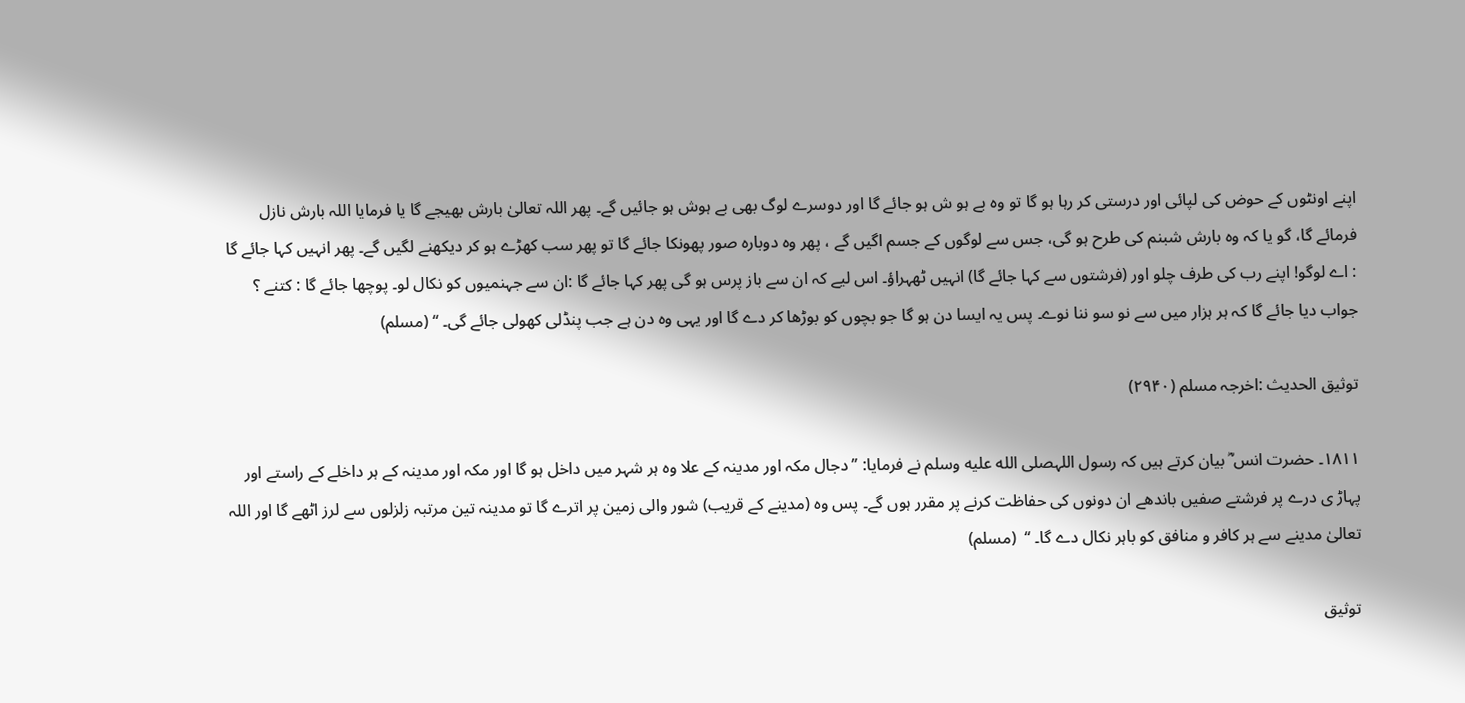اپنے اونٹوں کے حوض کی لپائی اور درستی کر رہا ہو گا تو وہ بے ہو ش ہو جائے گا اور دوسرے لوگ بھی بے ہوش ہو جائیں گے۔ پھر اللہ تعالیٰ بارش بھیجے گا یا فرمایا اللہ بارش نازل فرمائے گا، گو یا کہ وہ بارش شبنم کی طرح ہو گی، جس سے لوگوں کے جسم اگیں گے ، پھر وہ دوبارہ صور پھونکا جائے گا تو پھر سب کھڑے ہو کر دیکھنے لگیں گے۔ پھر انہیں کہا جائے گا : اے لوگو! اپنے رب کی طرف چلو اور (فرشتوں سے کہا جائے گا) انہیں ٹھہراؤ۔ اس لیے کہ ان سے باز پرس ہو گی پھر کہا جائے گا :ان سے جہنمیوں کو نکال لو۔ پوچھا جائے گا : کتنے ؟ جواب دیا جائے گا کہ ہر ہزار میں سے نو سو ننا نوے۔ پس یہ ایسا دن ہو گا جو بچوں کو بوڑھا کر دے گا اور یہی وہ دن ہے جب پنڈلی کھولی جائے گی۔ ‘‘ (مسلم)

توثیق الحدیث :اخرجہ مسلم (۲۹۴۰)

۱۸۱۱۔ حضرت انس ؓ بیان کرتے ہیں کہ رسول اللہصلى الله عليه وسلم نے فرمایا: ’’دجال مکہ اور مدینہ کے علا وہ ہر شہر میں داخل ہو گا اور مکہ اور مدینہ کے ہر داخلے کے راستے اور پہاڑ ی درے پر فرشتے صفیں باندھے ان دونوں کی حفاظت کرنے پر مقرر ہوں گے۔ پس وہ (مدینے کے قریب) شور والی زمین پر اترے گا تو مدینہ تین مرتبہ زلزلوں سے لرز اٹھے گا اور اللہ تعالیٰ مدینے سے ہر کافر و منافق کو باہر نکال دے گا۔ ‘‘  (مسلم)

توثیق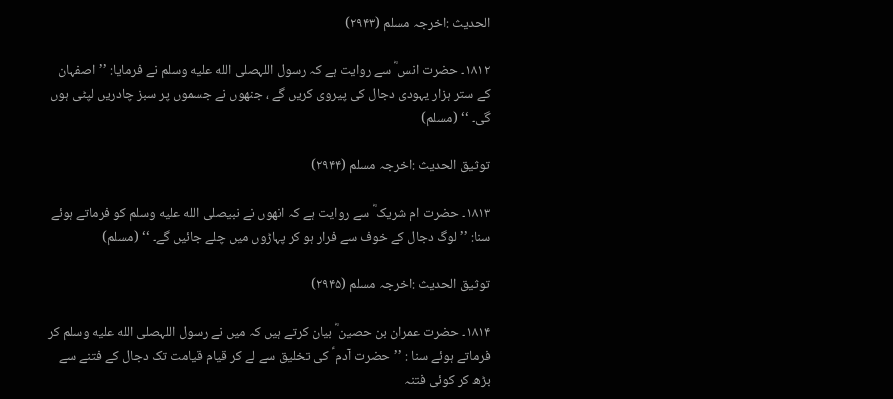الحدیث :اخرجہ مسلم (۲۹۴۳)

۱۸۱۲۔ حضرت انس ؓ سے روایت ہے کہ رسول اللہصلى الله عليه وسلم نے فرمایا: ’’اصفہان کے ستر ہزار یہودی دجال کی پیروی کریں گے ، جنھوں نے جسموں پر سبز چادریں لپٹی ہوں گی۔ ‘‘ (مسلم)

توثیق الحدیث :اخرجہ مسلم (۲۹۴۴)

۱۸۱۳۔ حضرت ام شریک ؓ سے روایت ہے کہ انھوں نے نبیصلى الله عليه وسلم کو فرماتے ہوئے سنا: ’’لوگ دجال کے خوف سے فرار ہو کر پہاڑوں میں چلے جائیں گے۔ ‘‘ (مسلم)

توثیق الحدیث :اخرجہ مسلم (۲۹۴۵)

۱۸۱۴۔ حضرت عمران بن حصین ؓ بیان کرتے ہیں کہ میں نے رسول اللہصلى الله عليه وسلم کر فرماتے ہوئے سنا : ’’حضرت آدم ؑ کی تخلیق سے لے کر قیام قیامت تک دجال کے فتنے سے بڑھ کر کوئی فتنہ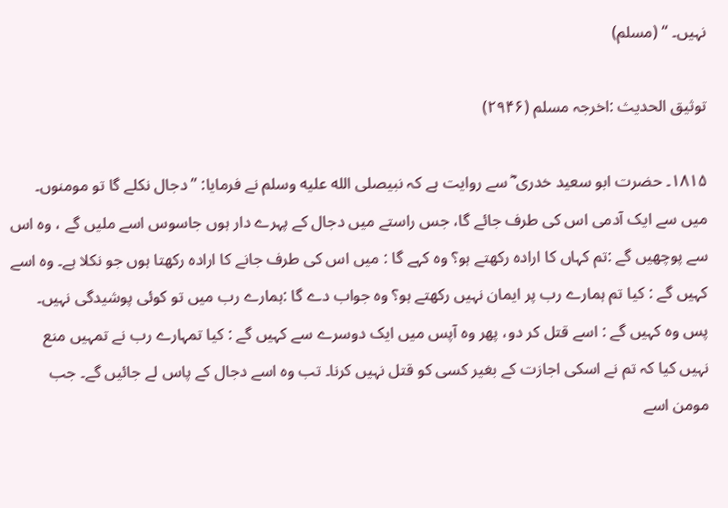نہیں۔ ‘‘ (مسلم)

توثیق الحدیث :اخرجہ مسلم (۲۹۴۶)

۱۸۱۵۔ حضرت ابو سعید خدری ؓ سے روایت ہے کہ نبیصلى الله عليه وسلم نے فرمایا: ’’دجال نکلے گا تو مومنوں۔ میں سے ایک آدمی اس کی طرف جائے گا، جس راستے میں دجال کے پہرے دار ہوں جاسوس اسے ملیں گے ، وہ اس سے پوچھیں گے :تم کہاں کا ارادہ رکھتے ہو؟ وہ کہے گا : میں اس کی طرف جانے کا ارادہ رکھتا ہوں جو نکلا ہے۔ وہ اسے کہیں گے : کیا تم ہمارے رب پر ایمان نہیں رکھتے ہو؟ وہ جواب دے گا :ہمارے رب میں تو کوئی پوشیدگی نہیں۔ پس وہ کہیں گے : اسے قتل کر دو، پھر وہ آپس میں ایک دوسرے سے کہیں گے : کیا تمہارے رب نے تمہیں منع نہیں کیا کہ تم نے اسکی اجازت کے بغیر کسی کو قتل نہیں کرنا۔ تب وہ اسے دجال کے پاس لے جائیں گے۔ جب مومن اسے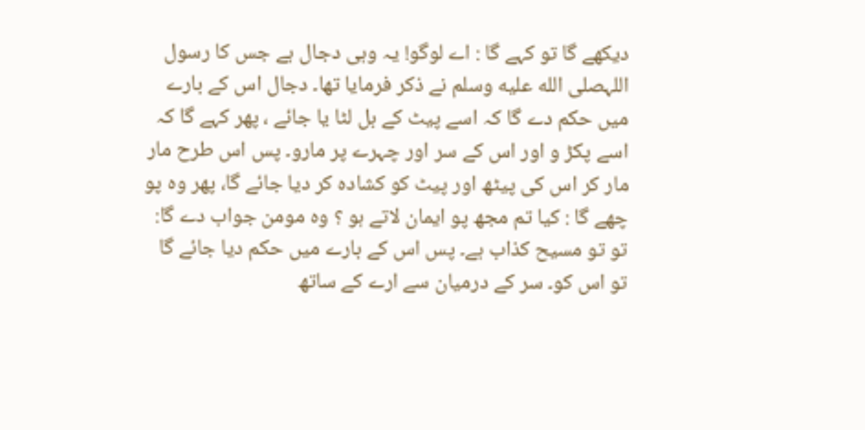دیکھے گا تو کہے گا : اے لوگو! یہ وہی دجال ہے جس کا رسول اللہصلى الله عليه وسلم نے ذکر فرمایا تھا۔ دجال اس کے بارے میں حکم دے گا کہ اسے پیٹ کے بل لٹا یا جائے ، پھر کہے گا کہ اسے پکڑ و اور اس کے سر اور چہرے پر مارو۔ پس اس طرح مار مار کر اس کی پیٹھ اور پیٹ کو کشادہ کر دیا جائے گا، پھر وہ پو چھے گا : کیا تم مجھ پو ایمان لاتے ہو ؟ وہ مومن جواب دے گا: تو تو مسیح کذاب ہے۔ پس اس کے بارے میں حکم دیا جائے گا تو اس کو۔ سر کے درمیان سے ارے کے ساتھ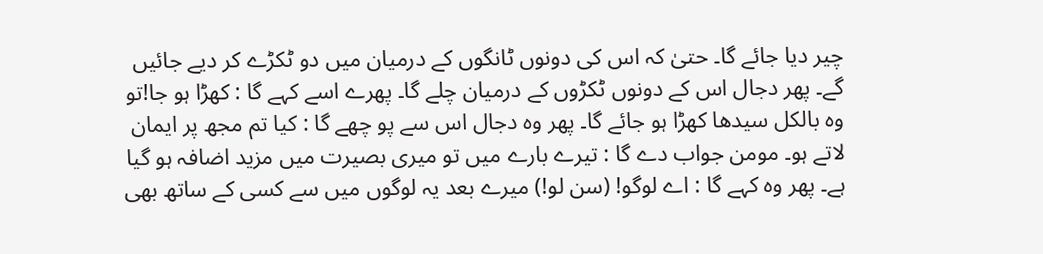چیر دیا جائے گا۔ حتیٰ کہ اس کی دونوں ٹانگوں کے درمیان میں دو ٹکڑے کر دیے جائیں گے۔ پھر دجال اس کے دونوں ٹکڑوں کے درمیان چلے گا۔ پھرے اسے کہے گا : کھڑا ہو جا!تو وہ بالکل سیدھا کھڑا ہو جائے گا۔ پھر وہ دجال اس سے پو چھے گا : کیا تم مجھ پر ایمان لاتے ہو۔ مومن جواب دے گا : تیرے بارے میں تو میری بصیرت میں مزید اضافہ ہو گیا ہے۔ پھر وہ کہے گا : اے لوگو! (سن لو!) میرے بعد یہ لوگوں میں سے کسی کے ساتھ بھی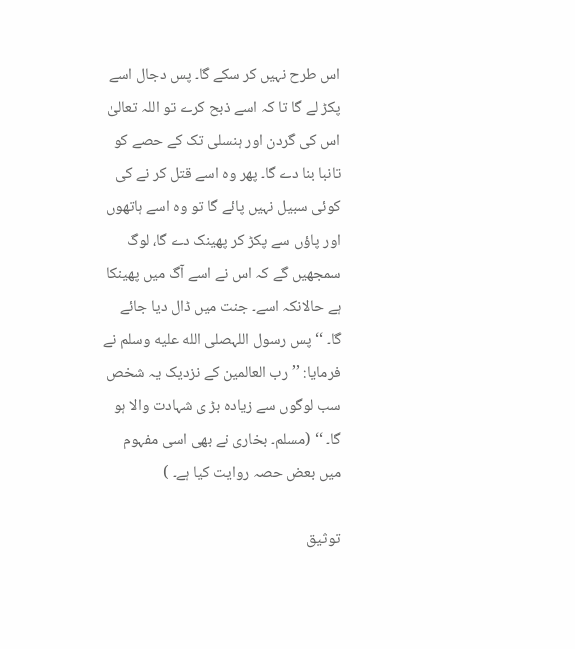اس طرح نہیں کر سکے گا۔ پس دجال اسے پکڑ لے گا تا کہ اسے ذبح کرے تو اللہ تعالیٰ اس کی گردن اور ہنسلی تک کے حصے کو تانبا بنا دے گا۔ پھر وہ اسے قتل کر نے کی کوئی سبیل نہیں پائے گا تو وہ اسے ہاتھوں اور پاؤں سے پکڑ کر پھینک دے گا، لوگ سمجھیں گے کہ اس نے اسے آگ میں پھینکا ہے حالانکہ اسے۔ جنت میں ڈال دیا جائے گا۔ ‘‘ پس رسول اللہصلى الله عليه وسلم نے فرمایا: ’’رب العالمین کے نزدیک یہ شخص سب لوگوں سے زیادہ بڑ ی شہادت والا ہو گا۔ ‘‘ (مسلم۔ بخاری نے بھی اسی مفہوم میں بعض حصہ روایت کیا ہے۔ )

توثیق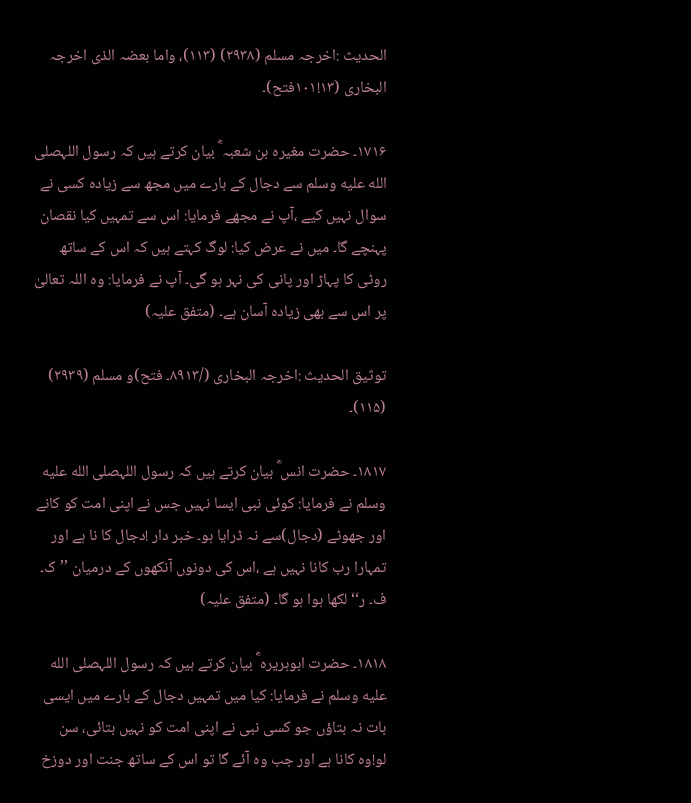الحدیث :اخرجہ مسلم (۲۹۳۸) (۱۱۳)، واما بعضہ الذی اخرجہ البخاری (۱۳!۱۰۱فتح)۔

۱۷۱۶۔ حضرت مغیرہ بن شعبہ ؓ بیان کرتے ہیں کہ رسول اللہصلى الله عليه وسلم سے دجال کے بارے میں مجھ سے زیادہ کسی نے سوال نہیں کیے ،آپ نے مجھے فرمایا: اس سے تمہیں کیا نقصان پہنچے گا۔ میں نے عرض کیا: لوگ کہتے ہیں کہ اس کے ساتھ روٹی کا پہاڑ اور پانی کی نہر ہو گی۔ آپ نے فرمایا: وہ اللہ تعالیٰ پر اس سے بھی زیادہ آسان ہے۔ (متفق علیہ)

توثیق الحدیث :اخرجہ البخاری (/۸۹۱۳۔ فتح)و مسلم (۲۹۳۹) (۱۱۵)۔

۱۸۱۷۔ حضرت انس ؓ بیان کرتے ہیں کہ رسول اللہصلى الله عليه وسلم نے فرمایا: کوئی نبی ایسا نہیں جس نے اپنی امت کو کانے اور جھوٹے (دجال)سے نہ ڈرایا ہو۔ خبر دار !دجال کا نا ہے اور تمہارا رب کانا نہیں ہے ،اس کی دونوں آنکھوں کے درمیان ’’ک۔ ف۔ ر‘‘ لکھا ہوا ہو گا۔ (متفق علیہ)

۱۸۱۸۔ حضرت ابوہریرہ ؓ بیان کرتے ہیں کہ رسول اللہصلى الله عليه وسلم نے فرمایا: کیا میں تمہیں دجال کے بارے میں ایسی بات نہ بتاؤں جو کسی نبی نے اپنی امت کو نہیں بتائی، سن لو!وہ کانا ہے اور جب وہ آئے گا تو اس کے ساتھ جنت اور دوزخ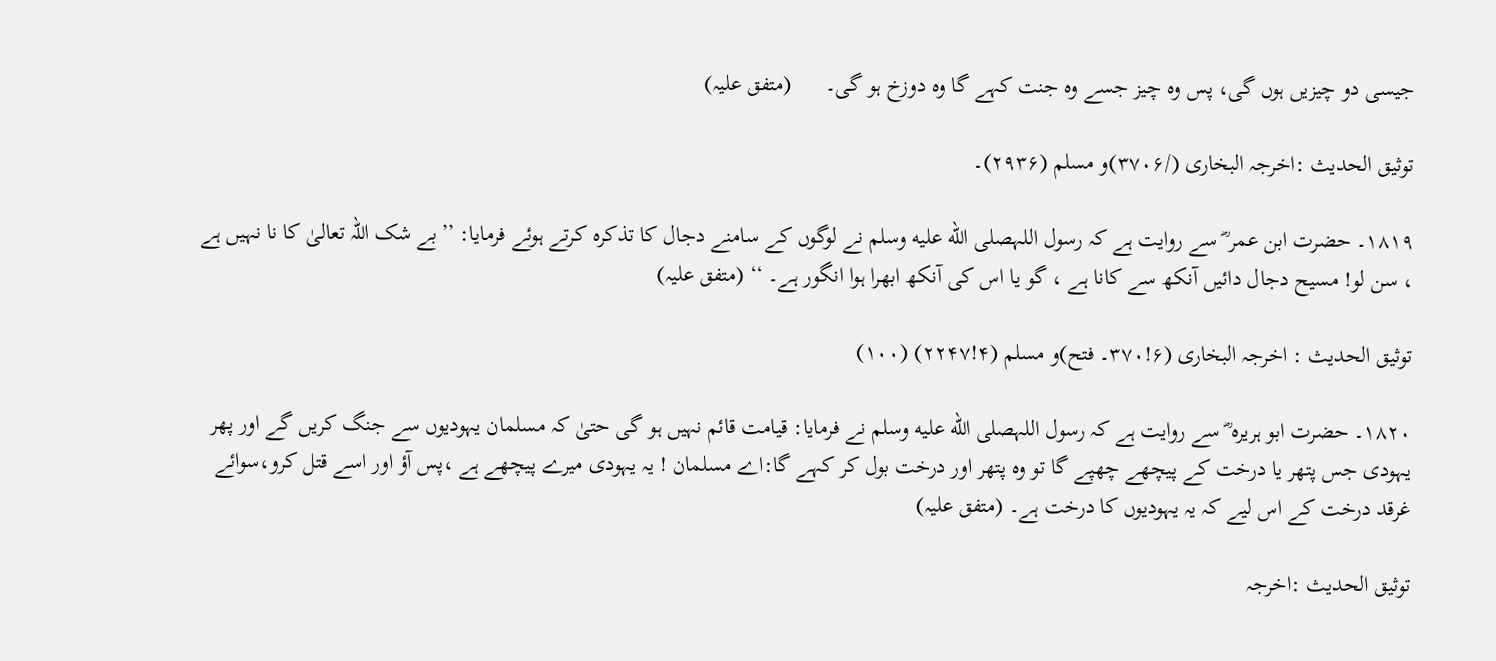جیسی دو چیزیں ہوں گی، پس وہ چیز جسے وہ جنت کہے گا وہ دوزخ ہو گی۔      (متفق علیہ)

توثیق الحدیث :اخرجہ البخاری (/۳۷۰۶)و مسلم (۲۹۳۶)۔

۱۸۱۹۔ حضرت ابن عمر ؓ سے روایت ہے کہ رسول اللہصلى الله عليه وسلم نے لوگوں کے سامنے دجال کا تذکرہ کرتے ہوئے فرمایا: ’’بے شک اللہ تعالیٰ کا نا نہیں ہے ، سن لو! مسیح دجال دائیں آنکھ سے کانا ہے ، گو یا اس کی آنکھ ابھرا ہوا انگور ہے۔ ‘‘ (متفق علیہ)

توثیق الحدیث : اخرجہ البخاری (۶!۳۷۰۔ فتح)و مسلم (۴!۲۲۴۷) (۱۰۰)

۱۸۲۰۔ حضرت ابو ہریرہ ؓ سے روایت ہے کہ رسول اللہصلى الله عليه وسلم نے فرمایا: قیامت قائم نہیں ہو گی حتیٰ کہ مسلمان یہودیوں سے جنگ کریں گے اور پھر یہودی جس پتھر یا درخت کے پیچھے چھپے گا تو وہ پتھر اور درخت بول کر کہے گا:اے مسلمان ! یہ یہودی میرے پیچھے ہے ،پس آؤ اور اسے قتل کرو،سوائے غرقد درخت کے اس لیے کہ یہ یہودیوں کا درخت ہے۔ (متفق علیہ)

توثیق الحدیث :اخرجہ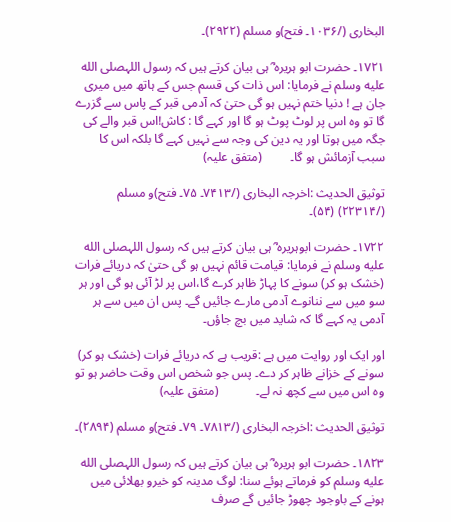البخاری (/۱۰۳۶۔ فتح)و مسلم (۲۹۲۲)۔

۱۷۲۱۔ حضرت ابو ہریرہ ؓ ہی بیان کرتے ہیں کہ رسول اللہصلى الله عليه وسلم نے فرمایا: اس ذات کی قسم جس کے ہاتھ میں میری جان ہے ! دنیا ختم نہیں ہو گی حتیٰ کہ آدمی قبر کے پاس سے گزرے گا تو وہ اس پر لوٹ پوٹ ہو گا اور کہے گا : کاش!اس قبر والے کی جگہ میں ہوتا اور یہ دین کی وجہ سے نہیں کہے گا بلکہ اس کا سبب آزمائش ہو گا۔         (متفق علیہ)

توثیق الحدیث :اخرجہ البخاری (/۷۴۱۳۔ ۷۵۔ فتح)و مسلم (/۲۲۳۱۴) (۵۴)۔

۱۷۲۲۔ حضرت ابوہریرہ ؓ ہی بیان کرتے ہیں کہ رسول اللہصلى الله عليه وسلم نے فرمایا: قیامت قائم نہیں ہو گی حتیٰ کہ دریائے فرات (خشک ہو کر) سونے کا پہاڑ ظاہر کرے گا،اس پر لڑ آئی ہو گی اور ہر سو میں سے ننانوے آدمی مارے جائیں گے۔ پس ان میں سے ہر آدمی یہ کہے گا کہ شاید میں بچ جاؤں۔

اور ایک اور روایت میں ہے :قریب ہے کہ دریائے فرات (خشک ہو کر) سونے کے خزانے ظاہر کر دے۔ پس جو شخص اس وقت حاضر ہو تو وہ اس میں سے کچھ نہ لے۔            (متفق علیہ)

توثیق الحدیث :اخرجہ البخاری (/۷۸۱۳۔ ۷۹۔ فتح)و مسلم (۲۸۹۴)۔

۱۸۲۳۔ حضرت ابو ہریرہ ؓ ہی بیان کرتے ہیں کہ رسول اللہصلى الله عليه وسلم کو فرماتے ہوئے سنا: لوگ مدینہ کو خیرو بھلائی میں ہونے کے باوجود چھوڑ جائیں گے صرف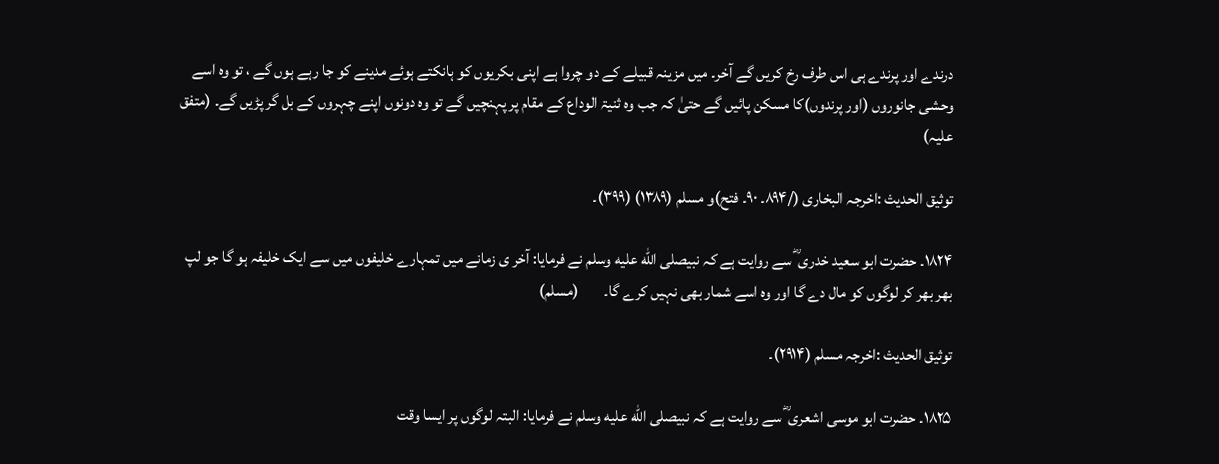درندے اور پرندے ہی اس طرف رخ کریں گے آخر۔ میں مزینہ قبیلے کے دو چروا ہے اپنی بکریوں کو ہانکتے ہوئے مدینے کو جا رہے ہوں گے ، تو وہ اسے وحشی جانوروں (اور پرندوں)کا مسکن پائیں گے حتیٰ کہ جب وہ ثنیۃ الوداع کے مقام پر پہنچیں گے تو وہ دونوں اپنے چہروں کے بل گر پڑیں گے۔ (متفق علیہ)

توثیق الحدیث :اخرجہ البخاری (/۸۹۴۔ ۹۰۔ فتح)و مسلم (۱۳۸۹) (۳۹۹)۔

۱۸۲۴۔ حضرت ابو سعید خدری ؓ سے روایت ہے کہ نبیصلى الله عليه وسلم نے فرمایا: آخر ی زمانے میں تمہارے خلیفوں میں سے ایک خلیفہ ہو گا جو لپ بھر بھر کر لوگوں کو مال دے گا اور وہ اسے شمار بھی نہیں کرے گا۔        (مسلم)

توثیق الحدیث :اخرجہ مسلم (۲۹۱۴)۔

۱۸۲۵۔ حضرت ابو موسی اشعری ؓ سے روایت ہے کہ نبیصلى الله عليه وسلم نے فرمایا: البتہ لوگوں پر ایسا وقت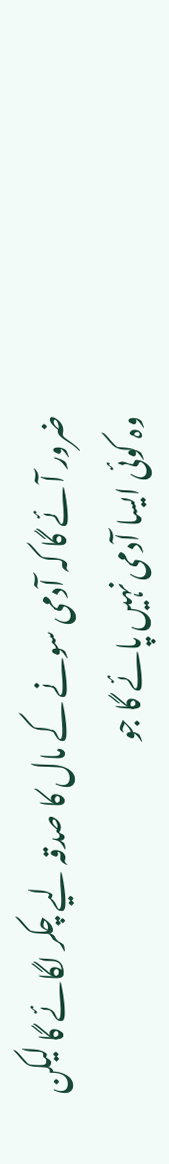ضرور آئے گا کہ آدمی سونے کے مال کا صدقہ لیے چکر لگائے گا لیکن وہ کوئی ایسا آدمی نہیں پائے گا جو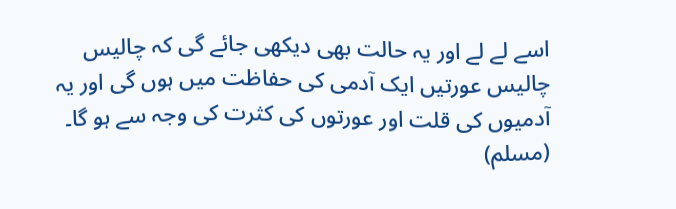اسے لے لے اور یہ حالت بھی دیکھی جائے گی کہ چالیس چالیس عورتیں ایک آدمی کی حفاظت میں ہوں گی اور یہ آدمیوں کی قلت اور عورتوں کی کثرت کی وجہ سے ہو گا۔  (مسلم)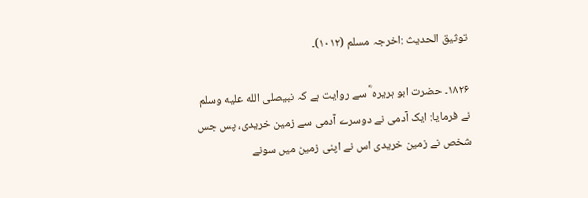توثیق الحدیث :اخرجہ مسلم (۱۰۱۲)۔

۱۸۲۶۔ حضرت ابو ہریرہ ؓ سے روایت ہے کہ نبیصلى الله عليه وسلم نے فرمایا: ایک آدمی نے دوسرے آدمی سے زمین خریدی، پس جس شخص نے زمین خریدی اس نے اپنی زمین میں سونے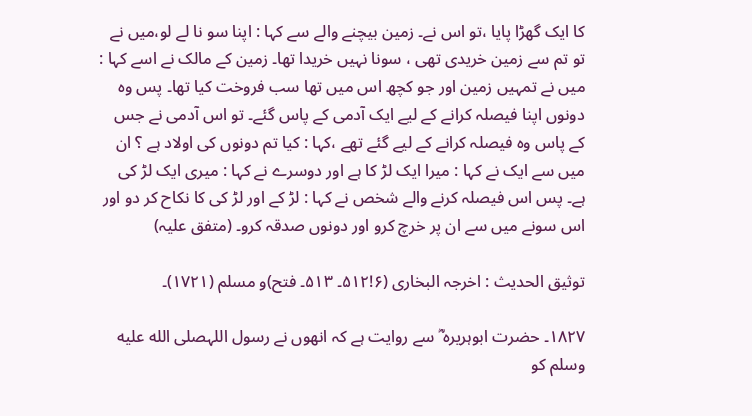کا ایک گھڑا پایا ،تو اس نے۔ زمین بیچنے والے سے کہا : اپنا سو نا لے لو،میں نے تو تم سے زمین خریدی تھی ، سونا نہیں خریدا تھا۔ زمین کے مالک نے اسے کہا : میں نے تمہیں زمین اور جو کچھ اس میں تھا سب فروخت کیا تھا۔ پس وہ دونوں اپنا فیصلہ کرانے کے لیے ایک آدمی کے پاس گئے۔ تو اس آدمی نے جس کے پاس وہ فیصلہ کرانے کے لیے گئے تھے ،کہا : کیا تم دونوں کی اولاد ہے ؟ ان میں سے ایک نے کہا : میرا ایک لڑ کا ہے اور دوسرے نے کہا : میری ایک لڑ کی ہے۔ پس اس فیصلہ کرنے والے شخص نے کہا : لڑ کے اور لڑ کی کا نکاح کر دو اور اس سونے میں سے ان پر خرچ کرو اور دونوں صدقہ کرو۔ (متفق علیہ)

توثیق الحدیث : اخرجہ البخاری (۶!۵۱۲۔ ۵۱۳۔ فتح)و مسلم (۱۷۲۱)۔

۱۸۲۷۔ حضرت ابوہریرہ ؓ سے روایت ہے کہ انھوں نے رسول اللہصلى الله عليه وسلم کو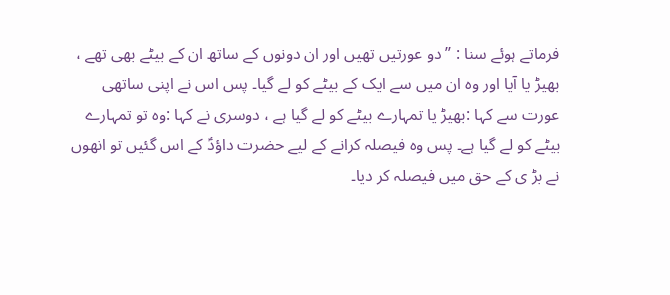فرماتے ہوئے سنا : ’’دو عورتیں تھیں اور ان دونوں کے ساتھ ان کے بیٹے بھی تھے ، بھیڑ یا آیا اور وہ ان میں سے ایک کے بیٹے کو لے گیا۔ پس اس نے اپنی ساتھی عورت سے کہا :بھیڑ یا تمہارے بیٹے کو لے گیا ہے ، دوسری نے کہا :وہ تو تمہارے بیٹے کو لے گیا ہے۔ پس وہ فیصلہ کرانے کے لیے حضرت داؤدؑ کے اس گئیں تو انھوں نے بڑ ی کے حق میں فیصلہ کر دیا۔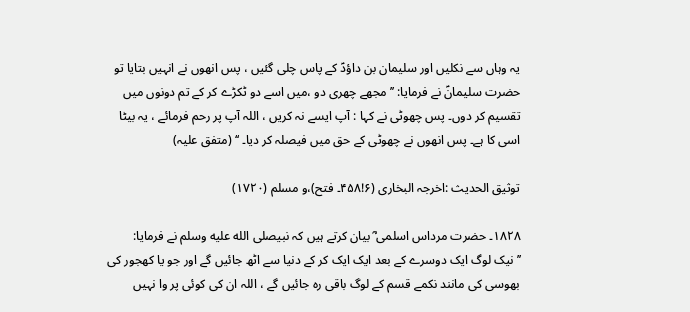یہ وہاں سے نکلیں اور سلیمان بن داؤدؑ کے پاس چلی گئیں ، پس انھوں نے انہیں بتایا تو حضرت سلیمانؑ نے فرمایا: ’’مجھے چھری دو ،میں اسے دو ٹکڑے کر کے تم دونوں میں تقسیم کر دوں۔ پس چھوٹی نے کہا : آپ ایسے نہ کریں ، اللہ آپ پر رحم فرمائے ، یہ بیٹا اسی کا ہے۔ پس انھوں نے چھوٹی کے حق میں فیصلہ کر دیا۔ ‘‘ (متفق علیہ)

توثیق الحدیث :اخرجہ البخاری (۶!۴۵۸۔ فتح)،و مسلم (۱۷۲۰)

۱۸۲۸۔ حضرت مرداس اسلمی ؓ بیان کرتے ہیں کہ نبیصلى الله عليه وسلم نے فرمایا: ’’نیک لوگ ایک دوسرے کے بعد ایک ایک کر کے دنیا سے اٹھ جائیں گے اور جو یا کھجور کی بھوسی کی مانند نکمے قسم کے لوگ باقی رہ جائیں گے ، اللہ ان کی کوئی پر وا نہیں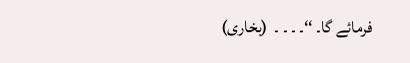فرمائے گا۔ ‘‘۔ ۔ ۔ ۔  (بخاری)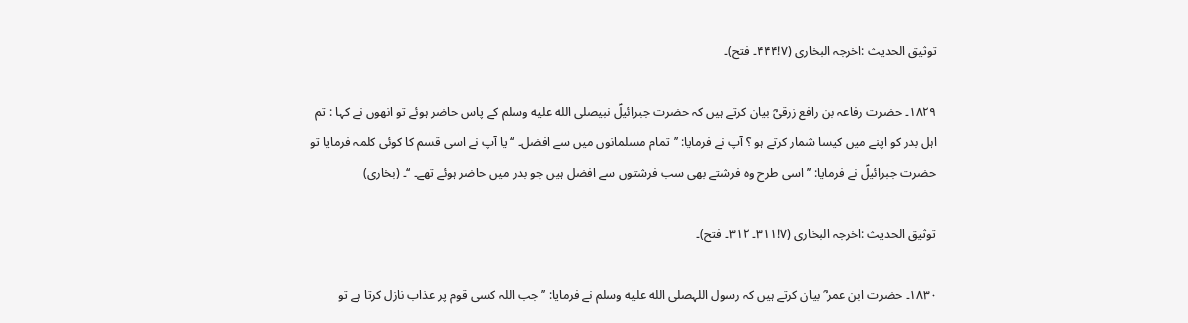توثیق الحدیث :اخرجہ البخاری (۷!۴۴۴۔ فتح)۔

۱۸۲۹۔ حضرت رفاعہ بن رافع زرقیؓ بیان کرتے ہیں کہ حضرت جبرائیلؑ نبیصلى الله عليه وسلم کے پاس حاضر ہوئے تو انھوں نے کہا : تم اہل بدر کو اپنے میں کیسا شمار کرتے ہو ؟ آپ نے فرمایا: ’’تمام مسلمانوں میں سے افضل۔ ‘‘ یا آپ نے اسی قسم کا کوئی کلمہ فرمایا تو حضرت جبرائیلؑ نے فرمایا: ’’اسی طرح وہ فرشتے بھی سب فرشتوں سے افضل ہیں جو بدر میں حاضر ہوئے تھے۔ ‘‘۔ (بخاری)

توثیق الحدیث :اخرجہ البخاری (۷!۳۱۱۔ ۳۱۲۔ فتح)۔

۱۸۳۰۔ حضرت ابن عمر ؓ بیان کرتے ہیں کہ رسول اللہصلى الله عليه وسلم نے فرمایا: ’’جب اللہ کسی قوم پر عذاب نازل کرتا ہے تو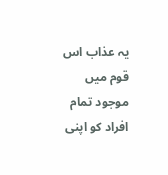یہ عذاب اس قوم میں موجود تمام افراد کو اپنی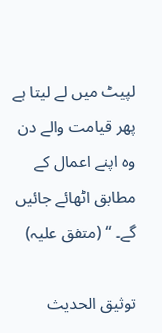لپیٹ میں لے لیتا ہے پھر قیامت والے دن وہ اپنے اعمال کے مطابق اٹھائے جائیں گے۔ ‘‘ (متفق علیہ)

توثیق الحدیث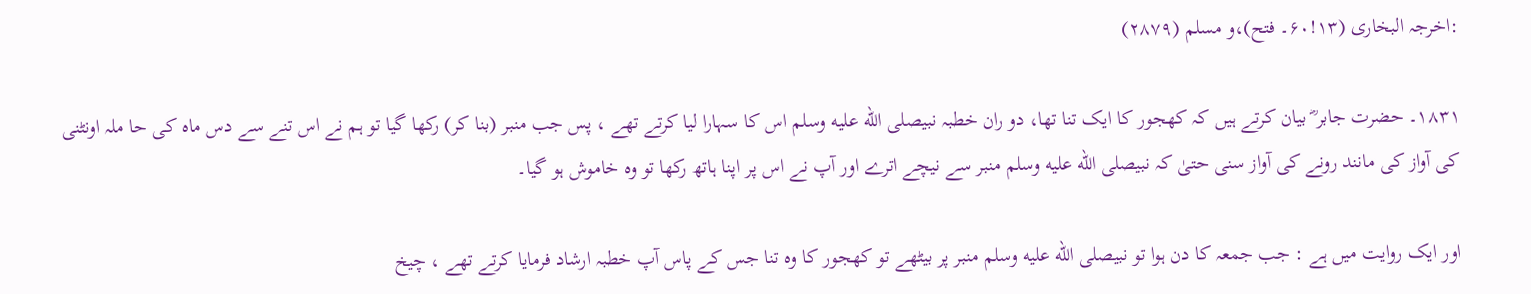:اخرجہ البخاری (۱۳!۶۰۔ فتح)،و مسلم (۲۸۷۹)

۱۸۳۱۔ حضرت جابر ؓ بیان کرتے ہیں کہ کھجور کا ایک تنا تھا، دو ران خطبہ نبیصلى الله عليه وسلم اس کا سہارا لیا کرتے تھے ، پس جب منبر (بنا کر) رکھا گیا تو ہم نے اس تنے سے دس ماہ کی حا ملہ اونٹنی کی آواز کی مانند رونے کی آواز سنی حتیٰ کہ نبیصلى الله عليه وسلم منبر سے نیچے اترے اور آپ نے اس پر اپنا ہاتھ رکھا تو وہ خاموش ہو گیا۔

اور ایک روایت میں ہے : جب جمعہ کا دن ہوا تو نبیصلى الله عليه وسلم منبر پر بیٹھے تو کھجور کا وہ تنا جس کے پاس آپ خطبہ ارشاد فرمایا کرتے تھے ، چیخ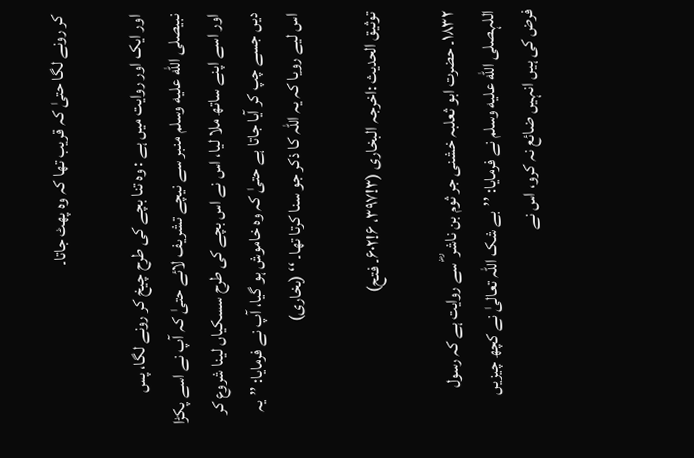کر رونے لگا حتیٰ کہ قریب تھا کہ وہ پھٹ جاتا۔

اور ایک اور روایت میں ہے : وہ تنا بچے کی طرح چیخ کر رونے لگا، پس نبیصلى الله عليه وسلم منبر سے نیچے تشریف لائے حتیٰ کہ آپ نے اسے پکڑا اور اسے اپنے ساتھ ملا لیا، اس نے اس بچے کی طرح سسکیاں لینا شروع کر دیں جسے چپ کر آیا جاتا ہے حتیٰ کہ وہ خاموش ہو گیا، آپ نے فرمایا: ’’یہ اس لیے رویا کہ یہ اللہ کا ذکر جو سنا کرتا تھا۔ ‘‘ (بخاری)

توثیق الحدیث :اخرجہ البخاری (۳!۳۹۷، ۶!۶۰۲۔ فتح)

۱۸۳۲۔ حضرت ابو ثعلبہ خشنی جر ثوم بن ناشر ؓ سے روایت ہے کہ رسول اللہصلى الله عليه وسلم نے فرمایا: ’’بے شک اللہ تعالیٰ نے کچھ چیزیں فرض کی ہیں انہیں ضائع نہ کرو، اس نے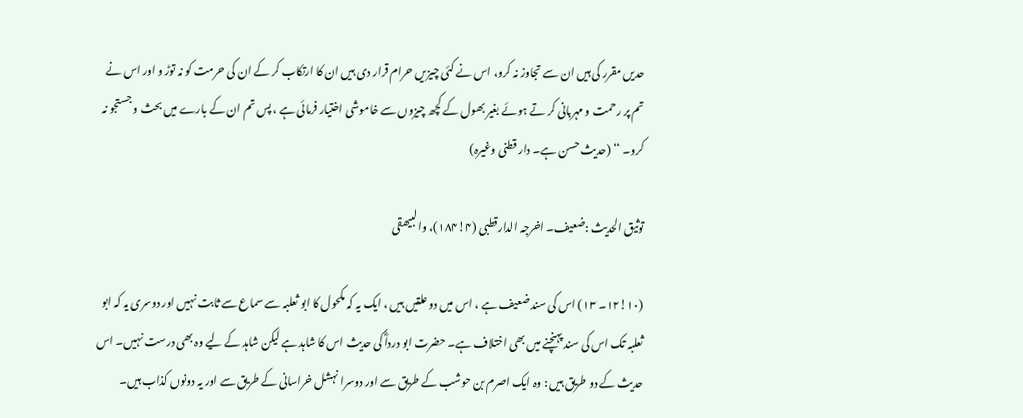حدیں مقرر کی ہیں ان سے تجاوز نہ کرو، اس نے کئی چیزیں حرام قرار دی ہیں ان کا ارتکاب کر کے ان کی حرمت کو نہ توڑ و اور اس نے تم پر رحمت و مہربانی کر تے ہوئے بغیر بھول کے کچھ چیزوں سے خاموشی اختیار فرمائی ہے ، پس تم ان کے بارے میں بحث و جستجو نہ کرو۔ ‘‘ (حدیث حسن ہے۔ دار قطنی وغیرہ)

توثیق الحدیث :ضعیف۔ اخرجہ الدارقطبی (۴!۱۸۴)، والبیھقی

(۱۰!۱۲۔ ۱۳) اس کی سند ضعیف ہے ، اس میں دو علتیں ہیں ، ایک یہ کہ مکحول کا ابو ثعلبہ سے سماع سے ثابت نہیں اور دوسری یہ کہ ابو ثعلبہ تک اس کی سند پہنچنے میں بھی اختلاف ہے۔ حضرت ابو درداؓ کی حدیث اس کا شاہد ہے لیکن شاہد کے لیے وہ بھی درست نہیں۔ اس حدیث کے دو طریق ہیں : وہ ایک اصرم بن حوشب کے طریق سے اور دوسرا نہشل خراسانی کے طریق سے اور یہ دونوں کذاب ہیں۔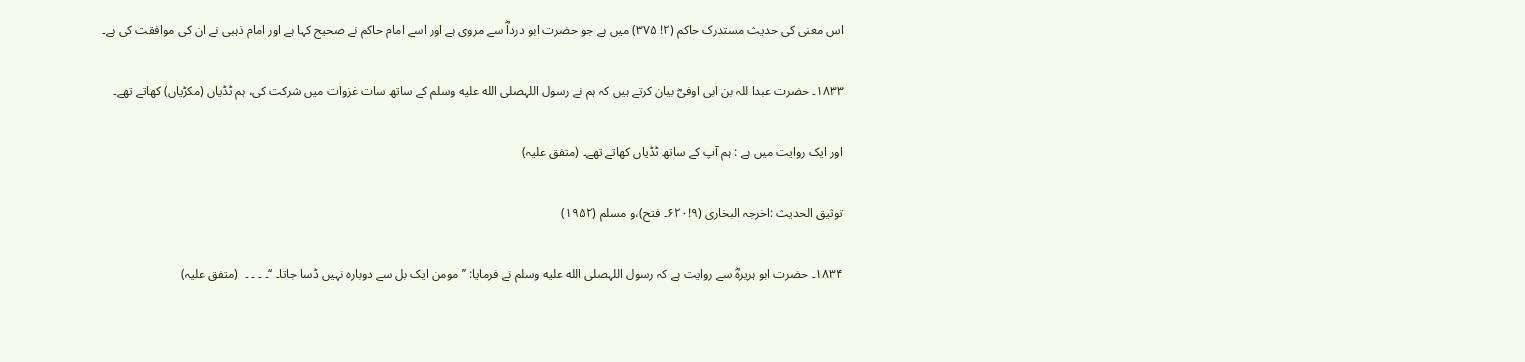اس معنی کی حدیث مستدرک حاکم (۲! ۳۷۵) میں ہے جو حضرت ابو درداؓ سے مروی ہے اور اسے امام حاکم نے صحیح کہا ہے اور امام ذہبی نے ان کی موافقت کی ہے۔

۱۸۳۳۔ حضرت عبدا للہ بن ابی اوفیؓ بیان کرتے ہیں کہ ہم نے رسول اللہصلى الله عليه وسلم کے ساتھ سات غزوات میں شرکت کی، ہم ٹڈیاں (مکڑیاں) کھاتے تھے۔

اور ایک روایت میں ہے : ہم آپ کے ساتھ ٹڈیاں کھاتے تھے۔ (متفق علیہ)

توثیق الحدیث :اخرجہ البخاری (۹!۶۲۰۔ فتح)،و مسلم (۱۹۵۲)

۱۸۳۴۔ حضرت ابو ہریرہؓ سے روایت ہے کہ رسول اللہصلى الله عليه وسلم نے فرمایا: ’’مومن ایک بل سے دوبارہ نہیں ڈسا جاتا۔ ‘‘۔ ۔ ۔ ۔  (متفق علیہ)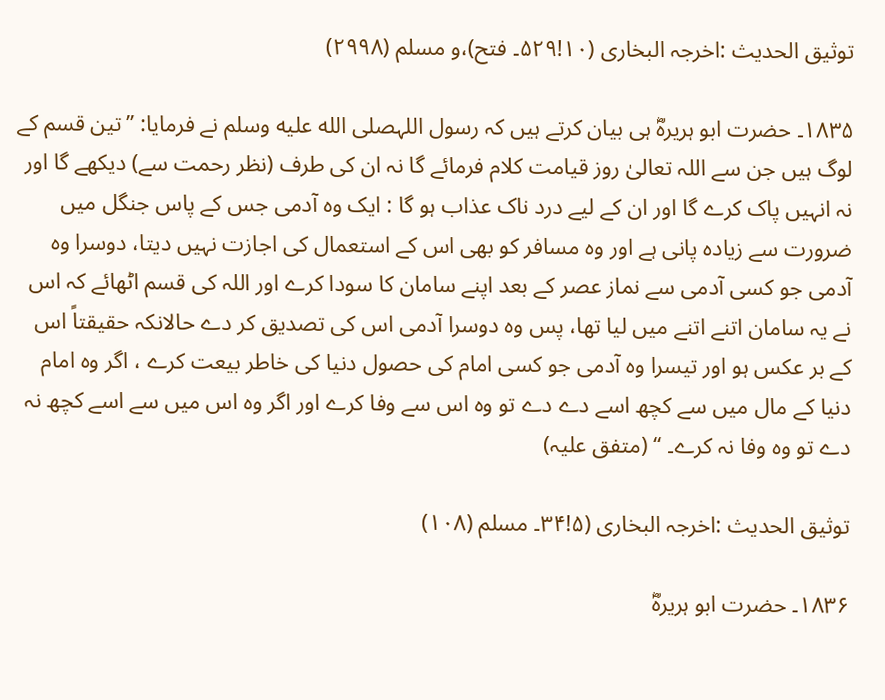توثیق الحدیث :اخرجہ البخاری (۱۰!۵۲۹۔ فتح)،و مسلم (۲۹۹۸)

۱۸۳۵۔ حضرت ابو ہریرہؓ ہی بیان کرتے ہیں کہ رسول اللہصلى الله عليه وسلم نے فرمایا: ’’تین قسم کے لوگ ہیں جن سے اللہ تعالیٰ روز قیامت کلام فرمائے گا نہ ان کی طرف (نظر رحمت سے) دیکھے گا اور نہ انہیں پاک کرے گا اور ان کے لیے درد ناک عذاب ہو گا : ایک وہ آدمی جس کے پاس جنگل میں ضرورت سے زیادہ پانی ہے اور وہ مسافر کو بھی اس کے استعمال کی اجازت نہیں دیتا، دوسرا وہ آدمی جو کسی آدمی سے نماز عصر کے بعد اپنے سامان کا سودا کرے اور اللہ کی قسم اٹھائے کہ اس نے یہ سامان اتنے اتنے میں لیا تھا، پس وہ دوسرا آدمی اس کی تصدیق کر دے حالانکہ حقیقتاً اس کے بر عکس ہو اور تیسرا وہ آدمی جو کسی امام کی حصول دنیا کی خاطر بیعت کرے ، اگر وہ امام دنیا کے مال میں سے کچھ اسے دے دے تو وہ اس سے وفا کرے اور اگر وہ اس میں سے اسے کچھ نہ دے تو وہ وفا نہ کرے۔ ‘‘ (متفق علیہ)

توثیق الحدیث :اخرجہ البخاری (۵!۳۴۔ مسلم (۱۰۸)

۱۸۳۶۔ حضرت ابو ہریرہؓ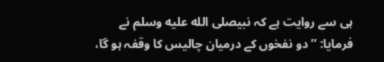ہی سے روایت ہے کہ نبیصلى الله عليه وسلم نے فرمایا: ’’دو نفخوں کے درمیان چالیس کا وقفہ ہو گا،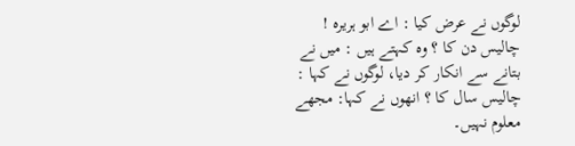لوگوں نے عرض کیا : اے ابو ہریرہ ! چالیس دن کا ؟ وہ کہتے ہیں : میں نے بتانے سے انکار کر دیا، لوگوں نے کہا : چالیس سال کا ؟ انھوں نے کہا: مجھے معلوم نہیں۔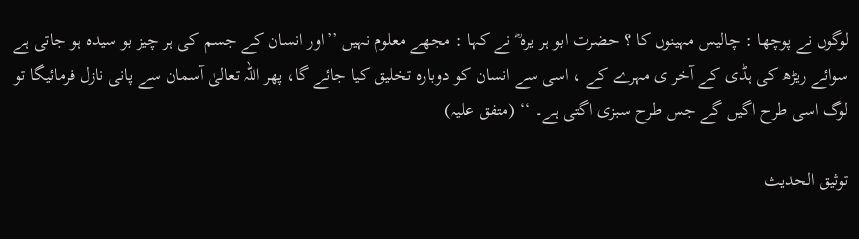لوگوں نے پوچھا : چالیس مہینوں کا ؟ حضرت ابو ہر یرہ ؓ نے کہا : مجھے معلوم نہیں ’’اور انسان کے جسم کی ہر چیز بو سیدہ ہو جاتی ہے سوائے ریڑھ کی ہڈی کے آخر ی مہرے کے ، اسی سے انسان کو دوبارہ تخلیق کیا جائے گا، پھر اللہ تعالیٰ آسمان سے پانی نازل فرمائیگا تو لوگ اسی طرح اگیں گے جس طرح سبزی اگتی ہے۔ ‘‘ (متفق علیہ)

توثیق الحدیث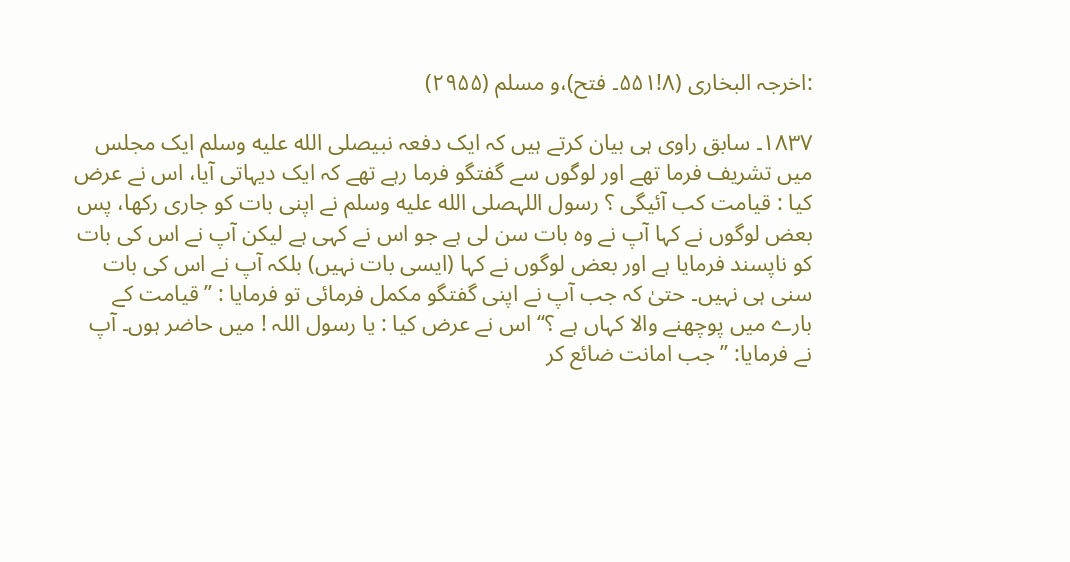:اخرجہ البخاری (۸!۵۵۱۔ فتح)،و مسلم (۲۹۵۵)

۱۸۳۷۔ سابق راوی ہی بیان کرتے ہیں کہ ایک دفعہ نبیصلى الله عليه وسلم ایک مجلس میں تشریف فرما تھے اور لوگوں سے گفتگو فرما رہے تھے کہ ایک دیہاتی آیا، اس نے عرض کیا : قیامت کب آئیگی ؟ رسول اللہصلى الله عليه وسلم نے اپنی بات کو جاری رکھا، پس بعض لوگوں نے کہا آپ نے وہ بات سن لی ہے جو اس نے کہی ہے لیکن آپ نے اس کی بات کو ناپسند فرمایا ہے اور بعض لوگوں نے کہا (ایسی بات نہیں) بلکہ آپ نے اس کی بات سنی ہی نہیں۔ حتیٰ کہ جب آپ نے اپنی گفتگو مکمل فرمائی تو فرمایا : ’’قیامت کے بارے میں پوچھنے والا کہاں ہے ؟‘‘ اس نے عرض کیا : یا رسول اللہ ! میں حاضر ہوں۔ آپ نے فرمایا: ’’جب امانت ضائع کر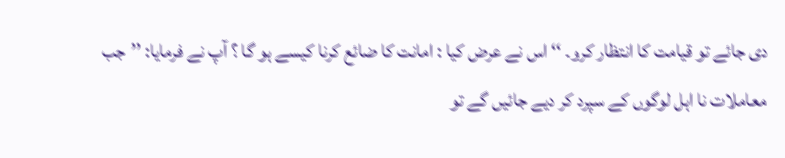دی جائے تو قیامت کا انتظار کرو۔ ‘‘ اس نے عرض کیا : امانت کا ضائع کرنا کیسے ہو گا ؟ آپ نے فرمایا: ’’جب معاملات نا اہل لوگوں کے سپرد کر دیے جائیں گے تو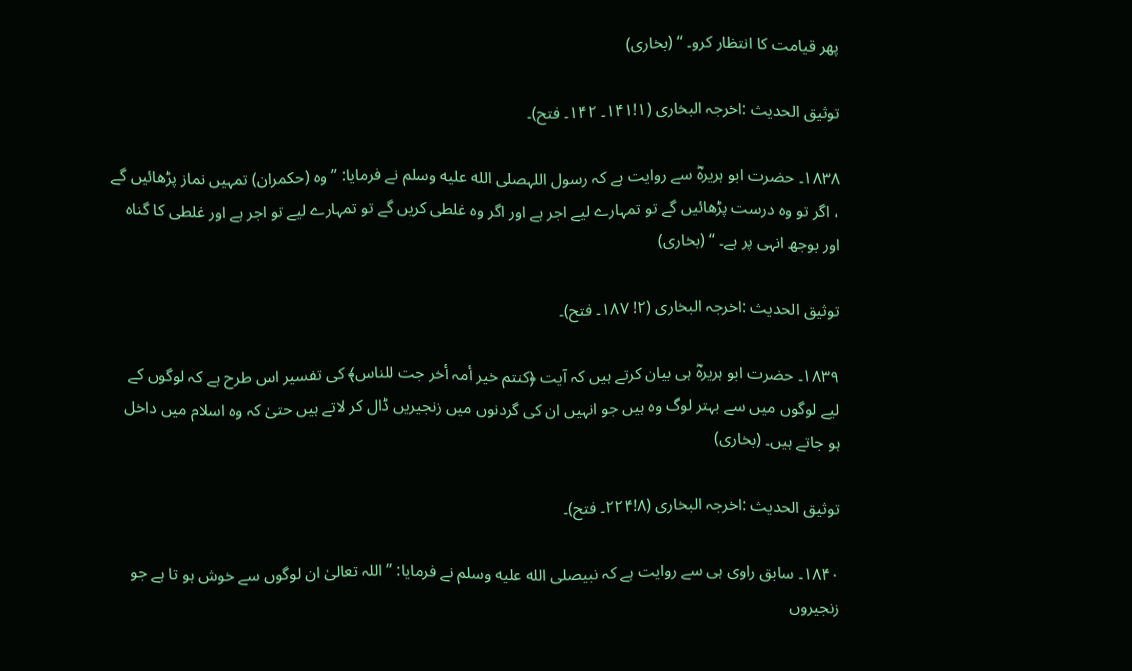پھر قیامت کا انتظار کرو۔ ‘‘ (بخاری)

توثیق الحدیث :اخرجہ البخاری (۱!۱۴۱۔ ۱۴۲۔ فتح)۔

۱۸۳۸۔ حضرت ابو ہریرہؓ سے روایت ہے کہ رسول اللہصلى الله عليه وسلم نے فرمایا: ’’وہ (حکمران) تمہیں نماز پڑھائیں گے ، اگر تو وہ درست پڑھائیں گے تو تمہارے لیے اجر ہے اور اگر وہ غلطی کریں گے تو تمہارے لیے تو اجر ہے اور غلطی کا گناہ اور بوجھ انہی پر ہے۔ ‘‘ (بخاری)

توثیق الحدیث :اخرجہ البخاری (۲! ۱۸۷۔ فتح)۔

۱۸۳۹۔ حضرت ابو ہریرہؓ ہی بیان کرتے ہیں کہ آیت ﴿کنتم خیر أمہ أخر جت للناس﴾ کی تفسیر اس طرح ہے کہ لوگوں کے لیے لوگوں میں سے بہتر لوگ وہ ہیں جو انہیں ان کی گردنوں میں زنجیریں ڈال کر لاتے ہیں حتیٰ کہ وہ اسلام میں داخل ہو جاتے ہیں۔ (بخاری)

توثیق الحدیث :اخرجہ البخاری (۸!۲۲۴۔ فتح)۔

۱۸۴۰۔ سابق راوی ہی سے روایت ہے کہ نبیصلى الله عليه وسلم نے فرمایا: ’’اللہ تعالیٰ ان لوگوں سے خوش ہو تا ہے جو زنجیروں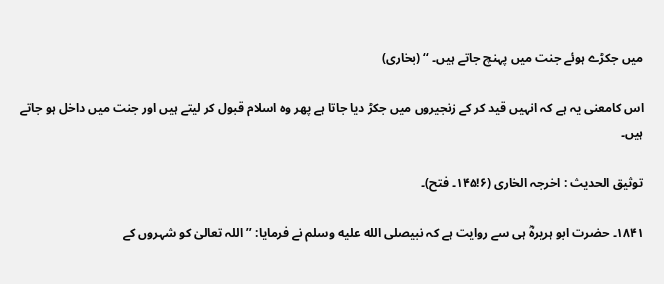میں جکڑے ہوئے جنت میں پہنچ جاتے ہیں۔ ‘‘ (بخاری)

اس کامعنی یہ ہے کہ انہیں قید کر کے زنجیروں میں جکڑ دیا جاتا ہے پھر وہ اسلام قبول کر لیتے ہیں اور جنت میں داخل ہو جاتے ہیں۔

توثیق الحدیث : اخرجہ الخاری (۶!۱۴۵۔ فتح)۔

۱۸۴۱۔ حضرت ابو ہریرہؓ ہی سے روایت ہے کہ نبیصلى الله عليه وسلم نے فرمایا: ’’اللہ تعالیٰ کو شہروں کے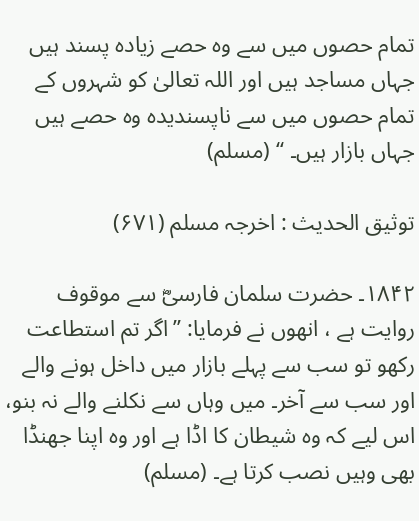تمام حصوں میں سے وہ حصے زیادہ پسند ہیں جہاں مساجد ہیں اور اللہ تعالیٰ کو شہروں کے تمام حصوں میں سے ناپسندیدہ وہ حصے ہیں جہاں بازار ہیں۔ ‘‘ (مسلم)

توثیق الحدیث : اخرجہ مسلم (۶۷۱)

۱۸۴۲۔ حضرت سلمان فارسیؓ سے موقوف روایت ہے ، انھوں نے فرمایا: ’’اگر تم استطاعت رکھو تو سب سے پہلے بازار میں داخل ہونے والے اور سب سے آخر۔ میں وہاں سے نکلنے والے نہ بنو، اس لیے کہ وہ شیطان کا اڈا ہے اور وہ اپنا جھنڈا بھی وہیں نصب کرتا ہے۔ (مسلم)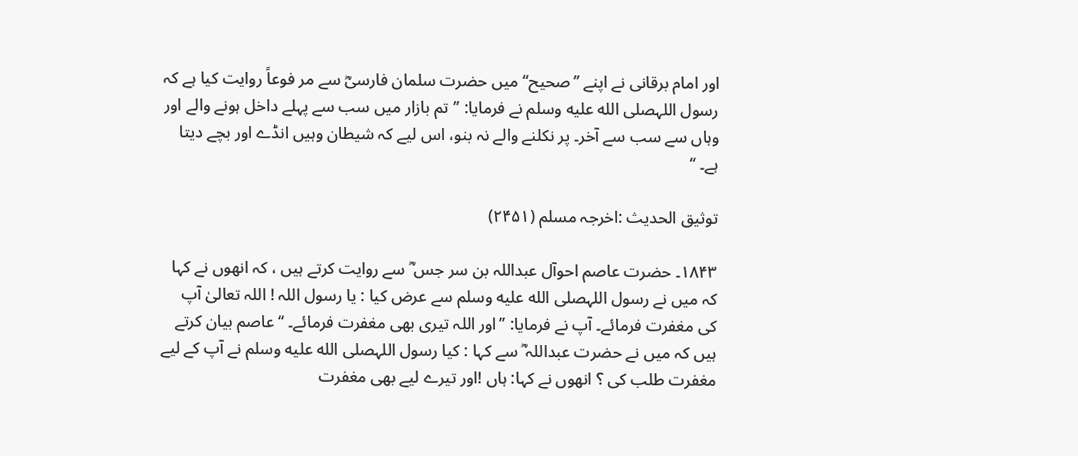اور امام برقانی نے اپنے ’’صحیح‘‘ میں حضرت سلمان فارسیؓ سے مر فوعاً روایت کیا ہے کہ رسول اللہصلى الله عليه وسلم نے فرمایا: ’’تم بازار میں سب سے پہلے داخل ہونے والے اور وہاں سے سب سے آخر۔ پر نکلنے والے نہ بنو، اس لیے کہ شیطان وہیں انڈے اور بچے دیتا ہے۔ ‘‘

توثیق الحدیث :اخرجہ مسلم (۲۴۵۱)

۱۸۴۳۔ حضرت عاصم احوآل عبداللہ بن سر جس ؓ سے روایت کرتے ہیں ، کہ انھوں نے کہا کہ میں نے رسول اللہصلى الله عليه وسلم سے عرض کیا : یا رسول اللہ ! اللہ تعالیٰ آپ کی مغفرت فرمائے۔ آپ نے فرمایا: ’’اور اللہ تیری بھی مغفرت فرمائے۔ ‘‘ عاصم بیان کرتے ہیں کہ میں نے حضرت عبداللہ ؓ سے کہا : کیا رسول اللہصلى الله عليه وسلم نے آپ کے لیے مغفرت طلب کی ؟ انھوں نے کہا: ہاں !اور تیرے لیے بھی مغفرت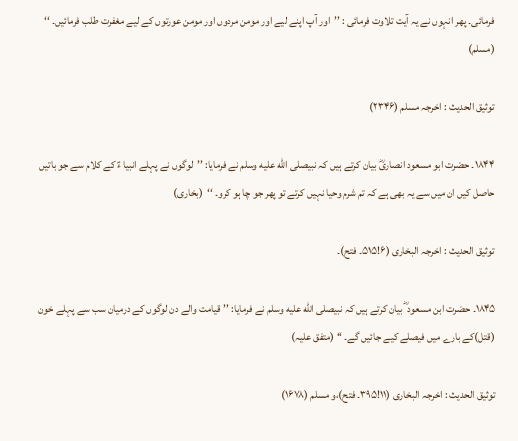فرمائی۔ پھر انہوں نے یہ آیت تلاوت فرمائی : ’’اور آپ اپنے لیے اور مومن مردوں اور مومن عورتوں کے لیے مغفرت طلب فرمائیں۔ ‘‘ (مسلم)

توثیق الحدیث : اخرجہ مسلم (۲۳۴۶)

۱۸۴۴۔ حضرت ابو مسعود انصاریؓ بیان کرتے ہیں کہ نبیصلى الله عليه وسلم نے فرمایا: ’’لوگوں نے پہلے انبیا ءؑ کے کلام سے جو باتیں حاصل کیں ان میں سے یہ بھی ہے کہ تم شرم وحیا نہیں کرتے تو پھر جو چا ہو کرو۔ ‘‘  (بخاری)

توثیق الحدیث : اخرجہ البخاری (۶!۵۱۵۔ فتح)۔

۱۸۴۵۔ حضرت ابن مسعود ؓ بیان کرتے ہیں کہ نبیصلى الله عليه وسلم نے فرمایا: ’’قیامت والے دن لوگوں کے درمیان سب سے پہلے خون (قتل)کے بارے میں فیصلے کیے جائیں گے۔ ‘‘ (متفق علیہ)

توثیق الحدیث : اخرجہ البخاری (۱۱!۳۹۵۔ فتح)،و مسلم (۱۶۷۸)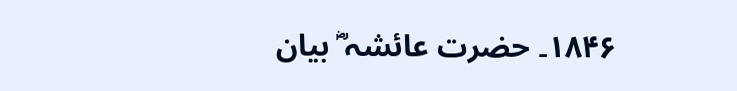۱۸۴۶۔ حضرت عائشہ ؓ بیان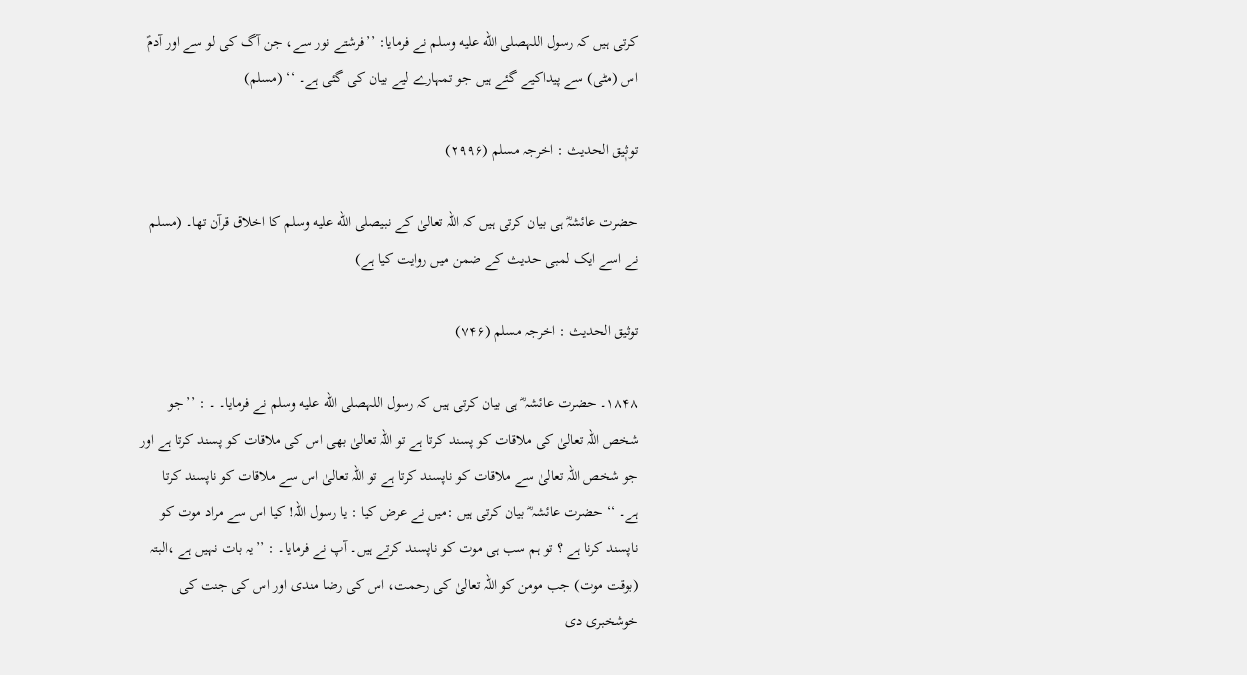کرتی ہیں کہ رسول اللہصلى الله عليه وسلم نے فرمایا: ’’فرشتے نور سے، جن آگ کی لو سے اور آدمؑ اس (مٹی) سے پیداکیے گئے ہیں جو تمہارے لیے بیان کی گئی ہے۔ ‘‘ (مسلم)

توثٖیق الحدیث : اخرجہ مسلم (۲۹۹۶)

حضرت عائشہؓ ہی بیان کرتی ہیں کہ اللہ تعالیٰ کے نبیصلى الله عليه وسلم کا اخلاق قرآن تھا۔ (مسلم نے اسے ایک لمبی حدیث کے ضمن میں روایت کیا ہے)

توثیق الحدیث : اخرجہ مسلم (۷۴۶)

۱۸۴۸۔ حضرت عائشہ ؓ ہی بیان کرتی ہیں کہ رسول اللہصلى الله عليه وسلم نے فرمایا۔ ۔ : ’’جو شخص اللہ تعالیٰ کی ملاقات کو پسند کرتا ہے تو اللہ تعالیٰ بھی اس کی ملاقات کو پسند کرتا ہے اور جو شخص اللہ تعالیٰ سے ملاقات کو ناپسند کرتا ہے تو اللہ تعالیٰ اس سے ملاقات کو ناپسند کرتا ہے۔ ‘‘ حضرت عائشہ ؓ بیان کرتی ہیں :میں نے عرض کیا : یا رسول اللہ! کیا اس سے مراد موت کو ناپسند کرنا ہے ؟ تو ہم سب ہی موت کو ناپسند کرتے ہیں۔ آپ نے فرمایا۔ : ’’یہ بات نہیں ہے ،البتہ (بوقت موت) جب مومن کو اللہ تعالیٰ کی رحمت، اس کی رضا مندی اور اس کی جنت کی خوشخبری دی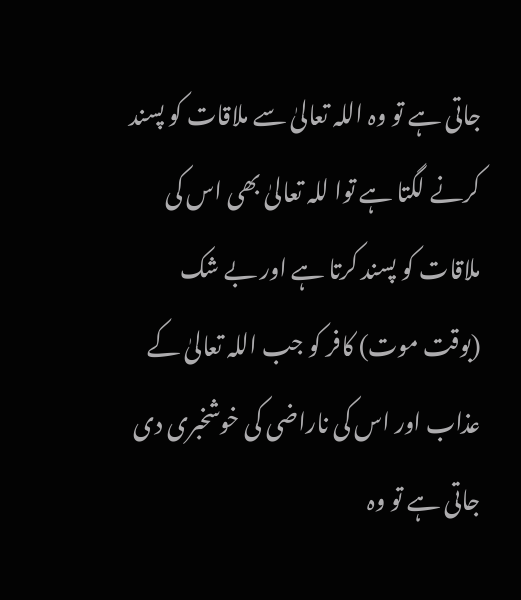جاتی ہے تو وہ اللہ تعالیٰ سے ملاقات کو پسند کرنے لگتا ہے توا للہ تعالیٰ بھی اس کی ملاقات کو پسند کرتا ہے اور بے شک (بوقت موت) کافر کو جب اللہ تعالیٰ کے عذاب اور اس کی ناراضی کی خوشخبری دی جاتی ہے تو وہ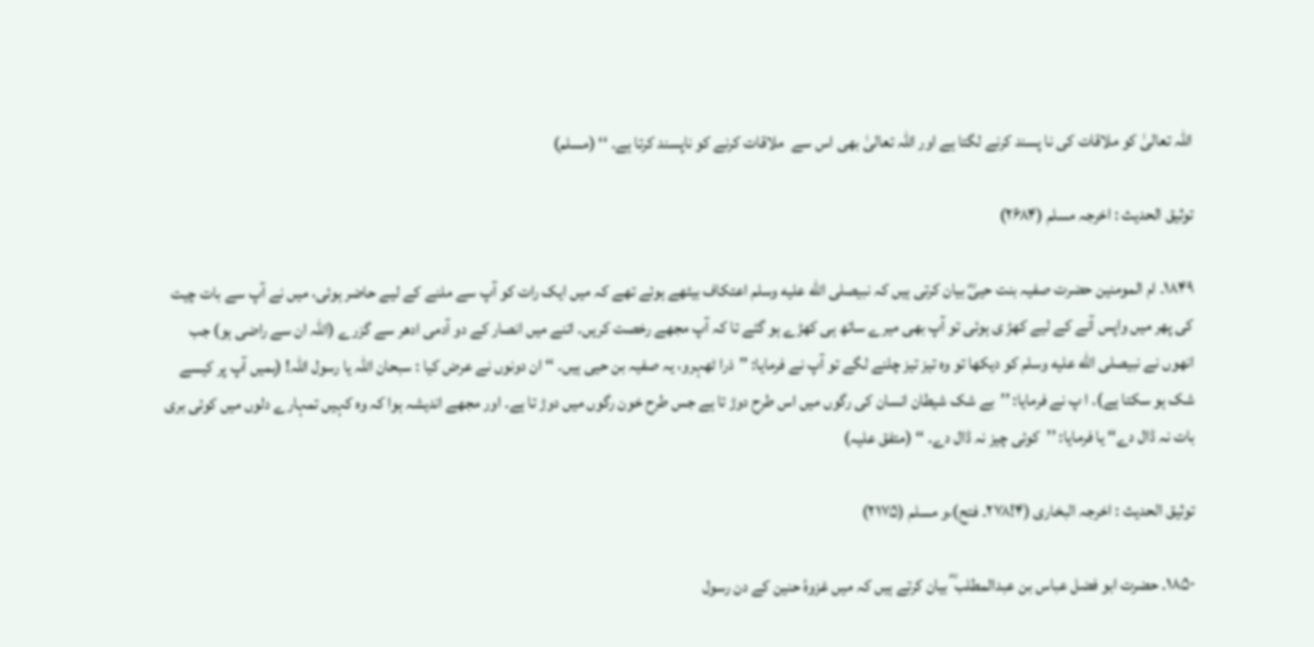اللہ تعالیٰ کو ملاقات کی نا پسند کرنے لگتا ہے اور اللہ تعالیٰ بھی اس سے  ملاقات کرنے کو ناپسند کرتا ہے۔ ‘‘ (مسلم)

توثیق الحدیث : اخرجہ مسلم (۲۶۸۴)

۱۸۴۹۔ ام المومنین حضرت صفیہ بنت حییؓ بیان کرتی ہیں کہ نبیصلى الله عليه وسلم اعتکاف بیٹھے ہوئے تھے کہ میں ایک رات کو آپ سے ملنے کے لیے حاضر ہوئی، میں نے آپ سے بات چیت کی پھر میں واپس آنے کے لیے کھڑ ی ہوئی تو آپ بھی میرے ساتھ ہی کھڑے ہو گئے تا کہ آپ مجھے رخصت کریں۔ اتنے میں انصار کے دو آدمی ادھر سے گزرے (اللہ ان سے راضی ہو) جب انھوں نے نبیصلى الله عليه وسلم کو دیکھا تو وہ تیز تیز چلنے لگے تو آپ نے فرمایا: ’’ذرا ٹھہرو، یہ صفیہ بن حیی ہیں۔ ‘‘ ان دونوں نے عرض کیا : سبحان اللہ یا رسول اللہ! (ہمیں آپ پر کیسے شک ہو سکتا ہے)۔ ا پ نے فرمایا: ’’بے شک شیطان انسان کی رگوں میں اس طرح دوڑ تا ہے جس طرح خون رگوں میں دوڑ تا ہے۔ اور مجھے اندیشہ ہوا کہ وہ کہیں تمہارے دلوں میں کوئی بری بات نہ ڈال دے‘‘ یا فرمایا: ’’کوئی چیز نہ ڈال دے۔ ‘‘ (متفق علیہ)

توثیق الحدیث : اخرجہ البخاری (۴!۲۷۸۔ فتح)،و مسلم (۲۱۷۵)

۱۸۵۰۔ حضرت ابو فضل عباس بن عبدالمطلب ؓ بیان کرتے ہیں کہ میں غزوۂ حنین کے دن رسول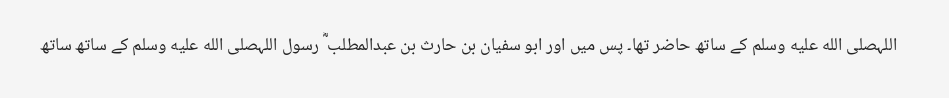اللہصلى الله عليه وسلم کے ساتھ حاضر تھا۔ پس میں اور ابو سفیان بن حارث بن عبدالمطلب ؓ رسول اللہصلى الله عليه وسلم کے ساتھ ساتھ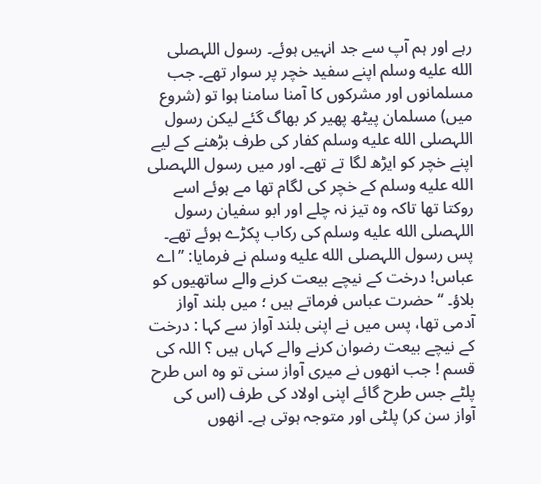رہے اور ہم آپ سے جد انہیں ہوئے۔ رسول اللہصلى الله عليه وسلم اپنے سفید خچر پر سوار تھے۔ جب مسلمانوں اور مشرکوں کا آمنا سامنا ہوا تو (شروع میں) مسلمان پیٹھ پھیر کر بھاگ گئے لیکن رسول اللہصلى الله عليه وسلم کفار کی طرف بڑھنے کے لیے اپنے خچر کو ایڑھ لگا تے تھے۔ اور میں رسول اللہصلى الله عليه وسلم کے خچر کی لگام تھا مے ہوئے اسے روکتا تھا تاکہ وہ تیز نہ چلے اور ابو سفیان رسول اللہصلى الله عليه وسلم کی رکاب پکڑے ہوئے تھے۔ پس رسول اللہصلى الله عليه وسلم نے فرمایا: ’’اے عباس! درخت کے نیچے بیعت کرنے والے ساتھیوں کو بلاؤ۔ ‘‘ حضرت عباس فرماتے ہیں ؛ میں بلند آواز آدمی تھا، پس میں نے اپنی بلند آواز سے کہا : درخت کے نیچے بیعت رضوان کرنے والے کہاں ہیں ؟ اللہ کی قسم ! جب انھوں نے میری آواز سنی تو وہ اس طرح پلٹے جس طرح گائے اپنی اولاد کی طرف (اس کی آواز سن کر) پلٹی اور متوجہ ہوتی ہے۔ انھوں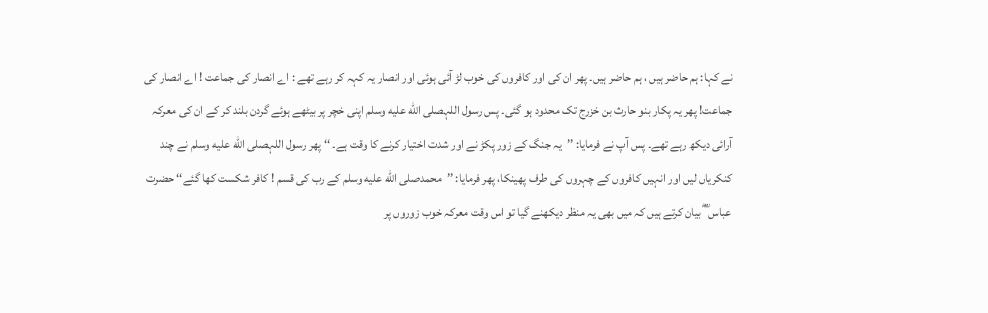نے کہا: ہم حاضر ہیں ، ہم حاضر ہیں۔ پھر ان کی اور کافروں کی خوب لڑ آئی ہوئی اور انصار یہ کہہ کر رہے تھے : اے انصار کی جماعت ! اے انصار کی جماعت! پھر یہ پکار بنو حارث بن خزرج تک محدود ہو گئی۔ پس رسول اللہصلى الله عليه وسلم اپنی خچر پر بیٹھے ہوئے گردن بلند کر کے ان کی معرکہ آرائی دیکھ رہے تھے۔ پس آپ نے فرمایا: ’’یہ جنگ کے زور پکڑ نے اور شدت اختیار کرنے کا وقت ہے۔ ‘‘ پھر رسول اللہصلى الله عليه وسلم نے چند کنکریاں لیں اور انہیں کافروں کے چہروں کی طرف پھینکا، پھر فرمایا: ’’محمدصلى الله عليه وسلم کے رب کی قسم ! کافر شکست کھا گئے‘‘ حضرت عباس ؓ ؓ بیان کرتے ہیں کہ میں بھی یہ منظر دیکھنے گیا تو اس وقت معرکہ خوب زوروں پر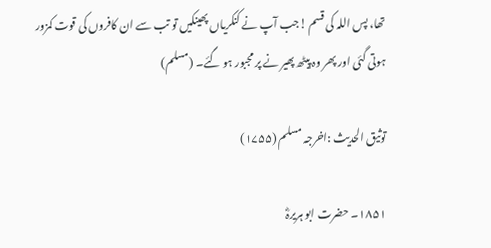تھا، پس اللہ کی قسم !جب آپ نے کنکریاں پھینکیں تو تب سے ان کافروں کی قوت کمزور ہوتی گئی اور پھر وہ پیٹھ پھیر نے پر مجبور ہو گئے۔ (مسلم)

توثیق الحدیث :اخرجہ مسلم (۱۷۵۵)

۱۸۵۱۔ حضرت ابو ہریرہؓ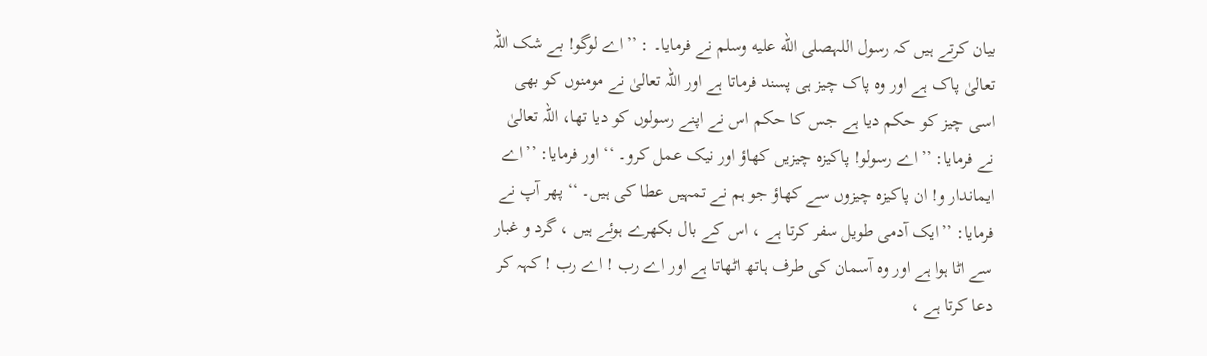بیان کرتے ہیں کہ رسول اللہصلى الله عليه وسلم نے فرمایا۔ : ’’اے لوگو! بے شک اللہ تعالیٰ پاک ہے اور وہ پاک چیز ہی پسند فرماتا ہے اور اللہ تعالیٰ نے مومنوں کو بھی اسی چیز کو حکم دیا ہے جس کا حکم اس نے اپنے رسولوں کو دیا تھا، اللہ تعالیٰ نے فرمایا: ’’اے رسولو! پاکیزہ چیزیں کھاؤ اور نیک عمل کرو۔ ‘‘ اور فرمایا: ’’اے ایماندار و! ان پاکیزہ چیزوں سے کھاؤ جو ہم نے تمہیں عطا کی ہیں۔ ‘‘ پھر آپ نے فرمایا: ’’ایک آدمی طویل سفر کرتا ہے ، اس کے بال بکھرے ہوئے ہیں ، گرد و غبار سے اٹا ہوا ہے اور وہ آسمان کی طرف ہاتھ اٹھاتا ہے اور اے رب ! اے رب ! کہہ کر دعا کرتا ہے ،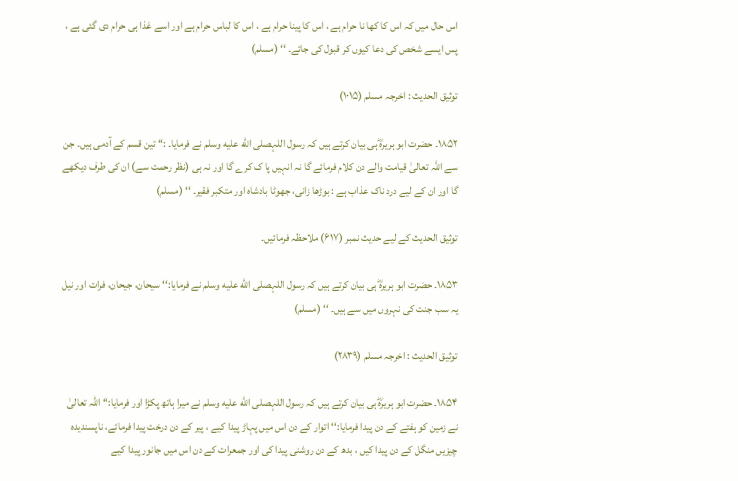اس حال میں کہ اس کا کھا نا حرام ہے ، اس کا پینا حرام ہے ، اس کا لباس حرام ہے اور اسے غذا ہی حرام دی گئی ہے ، پس ایسے شخص کی دعا کیوں کر قبول کی جائے۔ ‘‘ (مسلم)

توثیق الحدیث : اخرجہ مسلم (۱۰۱۵)

۱۸۵۲۔ حضرت ابو ہریرہؓ ہی بیان کرتے ہیں کہ رسول اللہصلى الله عليه وسلم نے فرمایا۔ :‘‘ تین قسم کے آدمی ہیں۔ جن سے اللہ تعالیٰ قیامت والے دن کلام فرمائے گا نہ انہیں پا ک کرے گا اور نہ ہی (نظر رحمت سے) ان کی طرف دیکھے گا اور ان کے لیے درد ناک عذاب ہے : بوڑھا زانی، جھوٹا بادشاہ اور متکبر فقیر۔ ‘‘ (مسلم)

توثیق الحدیث کے لیے حدیث نمبر (۶۱۷) ملاحظہ فرمائیں۔

۱۸۵۳۔ حضرت ابو ہریرہؓ ہی بیان کرتے ہیں کہ رسول اللہصلى الله عليه وسلم نے فرمایا:‘‘ سیحان، جیحان، فرات اور نیل یہ سب جنت کی نہروں میں سے ہیں۔ ‘‘ (مسلم)

توثیق الحدیث : اخرجہ مسلم (۲۸۳۹)

۱۸۵۴۔ حضرت ابو ہریرہؓ ہی بیان کرتے ہیں کہ رسول اللہصلى الله عليه وسلم نے میرا ہاتھ پکڑا اور فرمایا:‘‘ اللہ تعالیٰ نے زمین کو ہفتے کے دن پیدا فرمایا:‘‘ اتوار کے دن اس میں پہاڑ پیدا کیے ، پیر کے دن درخت پیدا فرمائے، ناپسندیدہ چیزیں منگل کے دن پیدا کیں ، بدھ کے دن روشنی پیدا کی اور جمعرات کے دن اس میں جانور پیدا کیے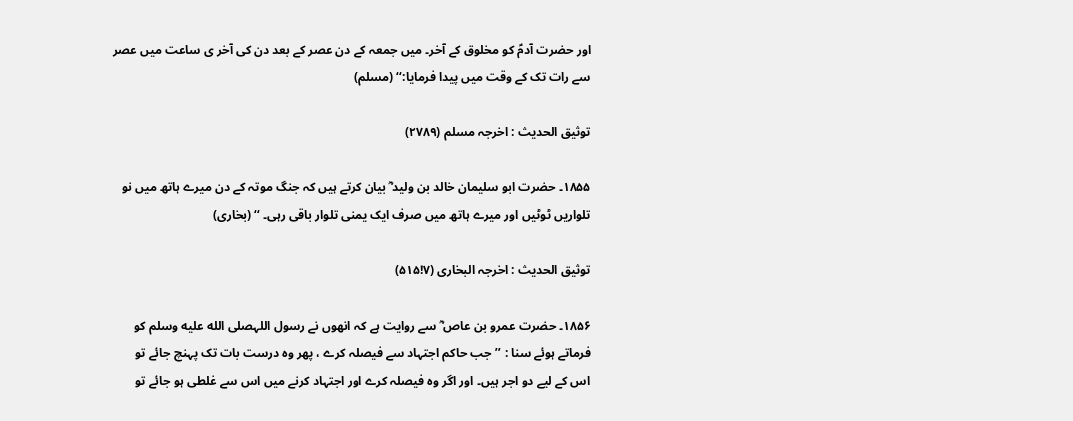اور حضرت آدمؑ کو مخلوق کے آخر۔ میں جمعہ کے دن عصر کے بعد دن کی آخر ی ساعت میں عصر سے رات تک کے وقت میں پیدا فرمایا:‘‘ (مسلم)

توثیق الحدیث : اخرجہ مسلم (۲۷۸۹)

۱۸۵۵۔ حضرت ابو سلیمان خالد بن ولید ؓ بیان کرتے ہیں کہ جنگ موتہ کے دن میرے ہاتھ میں نو تلواریں ٹوٹیں اور میرے ہاتھ میں صرف ایک یمنی تلوار باقی رہی۔ ‘‘ (بخاری)

توثیق الحدیث : اخرجہ البخاری (۷!۵۱۵)

۱۸۵۶۔ حضرت عمرو بن عاص ؓ سے روایت ہے کہ انھوں نے رسول اللہصلى الله عليه وسلم کو فرماتے ہوئے سنا : ’’جب حاکم اجتہاد سے فیصلہ کرے ، پھر وہ درست بات تک پہنچ جائے تو اس کے لیے دو اجر ہیں۔ اور اگر وہ فیصلہ کرے اور اجتہاد کرنے میں اس سے غلطی ہو جائے تو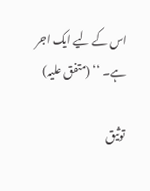اس کے لیے ایک اجر ہے۔ ‘‘ (متفق علیہ)

توثیق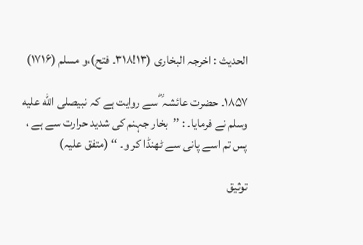الحدیث : اخرجہ البخاری (۱۳!۳۱۸۔ فتح)،و مسلم (۱۷۱۶)

۱۸۵۷۔ حضرت عائشہ ؓ سے روایت ہے کہ نبیصلى الله عليه وسلم نے فرمایا۔ : ’’بخار جہنم کی شدید حرارت سے ہے ، پس تم اسے پانی سے ٹھنڈا کر و۔ ‘‘ (متفق علیہ)

توثیق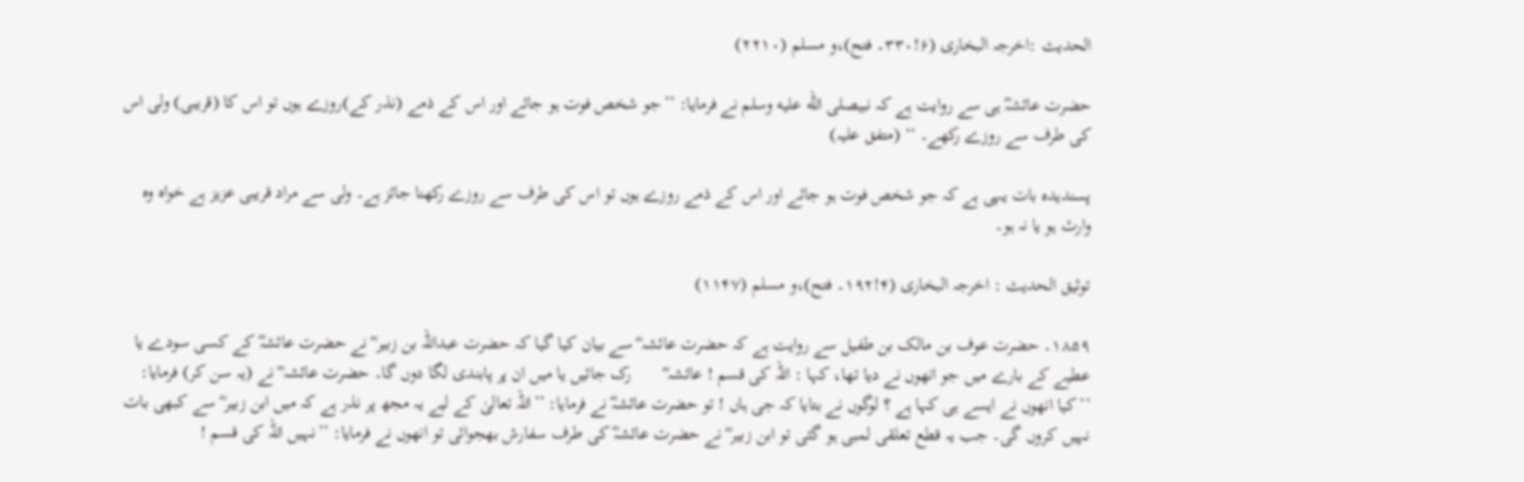الحدیث :اخرجہ البخاری (۶!۳۳۰۔ فتح)،و مسلم (۲۲۱۰)

حضرت عائشہؓ ہی سے روایت ہے کہ نبیصلى الله عليه وسلم نے فرمایا: ’’جو شخص فوت ہو جائے اور اس کے ذمے (نذر کے)روزے ہوں تو اس کا (قریبی) ولی اس کی طرف سے روزے رکھے۔ ‘‘ (متفق علیہ)

پسندیدہ بات یہی ہے کہ جو شخص فوت ہو جائے اور اس کے ذمے روزے ہوں تو اس کی طرف سے روزے رکھنا جائز ہے۔ ولی سے مراد قریبی عزیز ہے خواہ وہ وارث ہو یا نہ ہو۔

توثیق الحدیث : اخرجہ البخاری (۴!۱۹۲۔ فتح)،و مسلم (۱۱۴۷)

۱۸۵۹۔ حضرت عوف بن مالک بن طفیل سے روایت ہے کہ حضرت عائشہ ؓ سے بیان کیا گیا کہ حضرت عبداللہ بن زبیر ؓ نے حضرت عائشہؓ کے کسی سودے یا عطیے کے بارے میں جو انھوں نے دیا تھا، کہا : اللہ کی قسم ! عائشہ ؓ       رک جائیں یا میں ان پر پابندی لگا دوں گا۔ حضرت عائشہ ؓ نے (یہ سن کر) فرمایا: ’’کیا انھوں نے ایسے ہی کہا ہے ؟ لوگوں نے بتایا کہ جی ہاں ! تو حضرت عائشہؓ نے فرمایا: ’’اللہ تعالیٰ کے لیے یہ مجھ پر نذر ہے کہ میں ابن زبیر ؓ سے کبھی بات نہیں کروں گی۔ جب یہ قطع تعلقی لمبی ہو گئی تو ابن زبیر ؓ نے حضرت عائشہؓ کی طرف سفارش بھجوائی تو انھوں نے فرمایا: ’’نہیں اللہ کی قسم !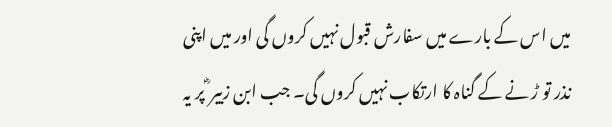میں اس کے بارے میں سفارش قبول نہیں کروں گی اور میں اپنی نذر تو ڑ نے کے گناہ کا ارتکاب نہیں کروں گی۔ جب ابن زبیر ؓ پر یہ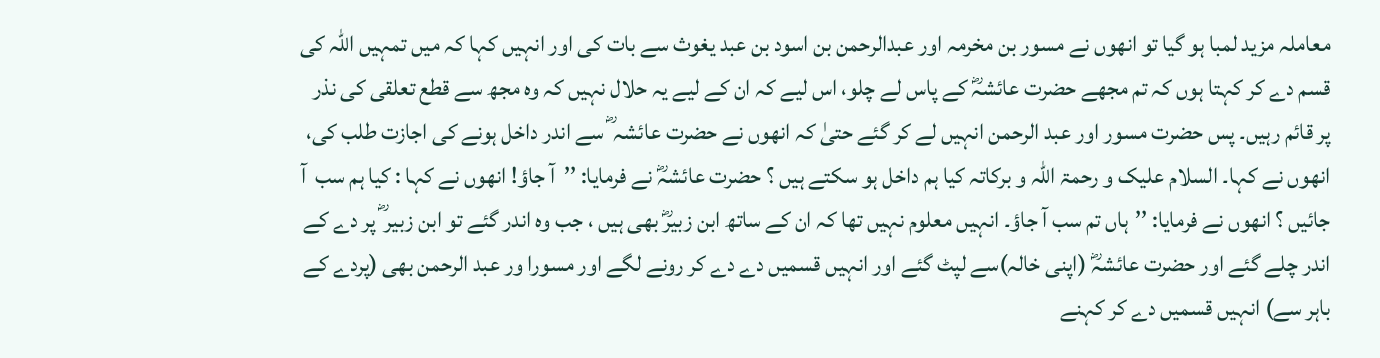معاملہ مزید لمبا ہو گیا تو انھوں نے مسور بن مخرمہ اور عبدالرحمن بن اسود بن عبد یغوث سے بات کی اور انہیں کہا کہ میں تمہیں اللہ کی قسم دے کر کہتا ہوں کہ تم مجھے حضرت عائشہؓ کے پاس لے چلو، اس لیے کہ ان کے لیے یہ حلال نہیں کہ وہ مجھ سے قطع تعلقی کی نذر پر قائم رہیں۔ پس حضرت مسور اور عبد الرحمن انہیں لے کر گئے حتیٰ کہ انھوں نے حضرت عائشہ ؓ سے اندر داخل ہونے کی اجازت طلب کی، انھوں نے کہا۔ السلام علیک و رحمۃ اللہ و برکاتہ کیا ہم داخل ہو سکتے ہیں ؟ حضرت عائشہؓ نے فرمایا: ’’آ جاؤ! انھوں نے کہا : کیا ہم سب  آ جائیں ؟ انھوں نے فرمایا: ’’ہاں تم سب آ جاؤ۔ انہیں معلوم نہیں تھا کہ ان کے ساتھ ابن زبیرؓ بھی ہیں ، جب وہ اندر گئے تو ابن زبیر ؓ پر دے کے اندر چلے گئے اور حضرت عائشہؓ (اپنی خالہ)سے لپٹ گئے اور انہیں قسمیں دے دے کر رونے لگے اور مسورا ور عبد الرحمن بھی (پردے کے باہر سے) انہیں قسمیں دے کر کہنے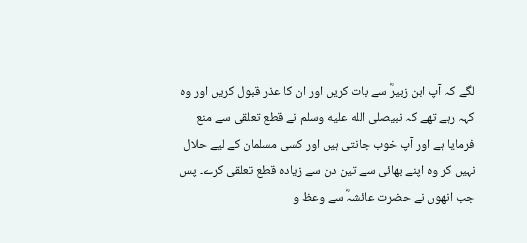لگے کہ آپ ابن زبیرؓ سے بات کریں اور ان کا عذر قبول کریں اور وہ کہہ رہے تھے کہ نبیصلى الله عليه وسلم نے قطع تعلقی سے منع فرمایا ہے اور آپ خوب جانتی ہیں اور کسی مسلمان کے لیے حلال نہیں کر وہ اپنے بھائی سے تین دن سے زیادہ قطع تعلقی کرے۔ پس جب انھوں نے حضرت عائشہؓ سے وعظ و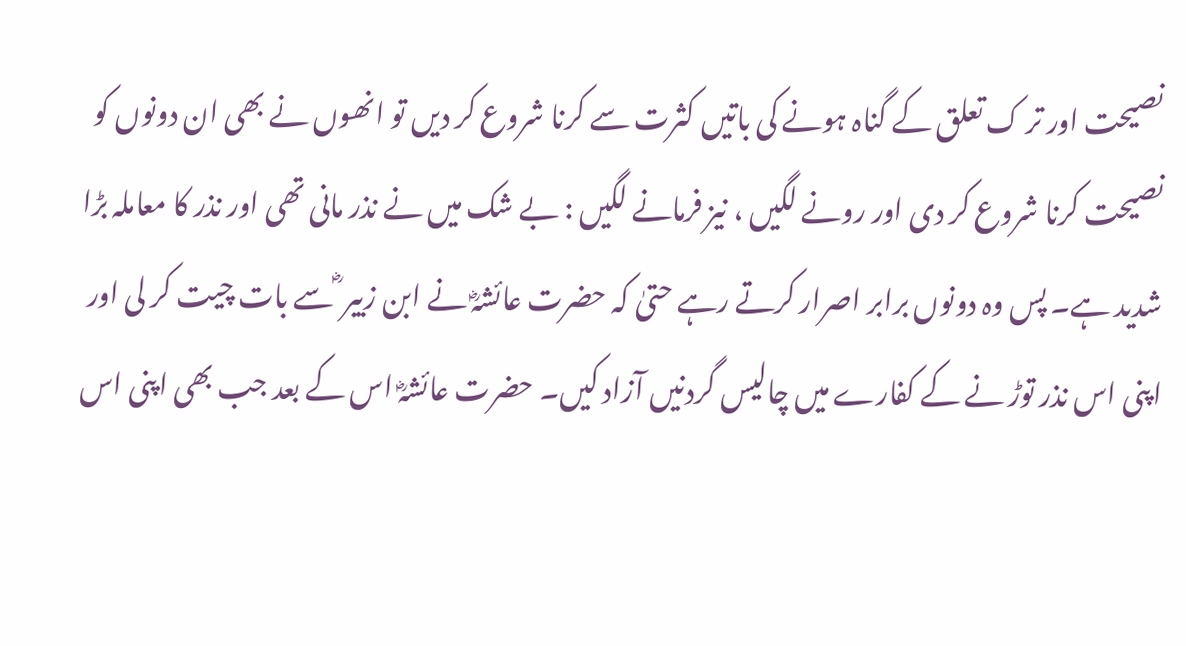نصیحت اور تر ک تعلق کے گناہ ہونے کی باتیں کثرت سے کرنا شروع کر دیں تو انھوں نے بھی ان دونوں کو نصیحت کرنا شروع کر دی اور رونے لگیں ، نیز فرمانے لگیں : بے شک میں نے نذر مانی تھی اور نذر کا معاملہ بڑا شدید ہے۔ پس وہ دونوں برابر اصرار کرتے رہے حتیٰ کہ حضرت عائشہؓ نے ابن زبیر ؓ سے بات چیت کر لی اور اپنی اس نذر توڑ نے کے کفارے میں چالیس گردنیں آزاد کیں۔ حضرت عائشہؓ اس کے بعد جب بھی اپنی اس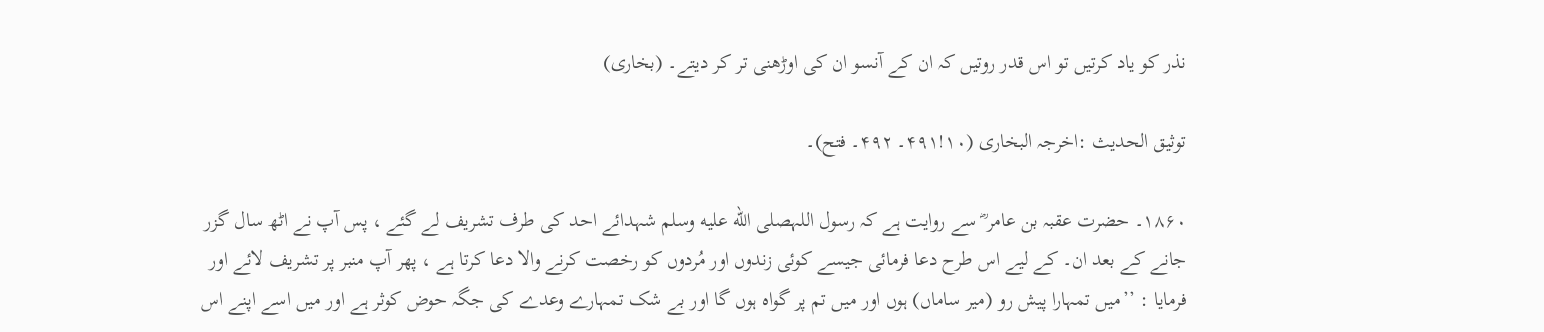نذر کو یاد کرتیں تو اس قدر روتیں کہ ان کے آنسو ان کی اوڑھنی تر کر دیتے۔ (بخاری)

توثیق الحدیث :اخرجہ البخاری (۱۰!۴۹۱۔ ۴۹۲۔ فتح)۔

۱۸۶۰۔ حضرت عقبہ بن عامر ؓ سے روایت ہے کہ رسول اللہصلى الله عليه وسلم شہدائے احد کی طرف تشریف لے گئے ، پس آپ نے اٹھ سال گزر جانے کے بعد ان۔ کے لیے اس طرح دعا فرمائی جیسے کوئی زندوں اور مُردوں کو رخصت کرنے والا دعا کرتا ہے ، پھر آپ منبر پر تشریف لائے اور فرمایا : ’’میں تمہارا پیش رو (میر ساماں) ہوں اور میں تم پر گواہ ہوں گا اور بے شک تمہارے وعدے کی جگہ حوض کوثر ہے اور میں اسے اپنے اس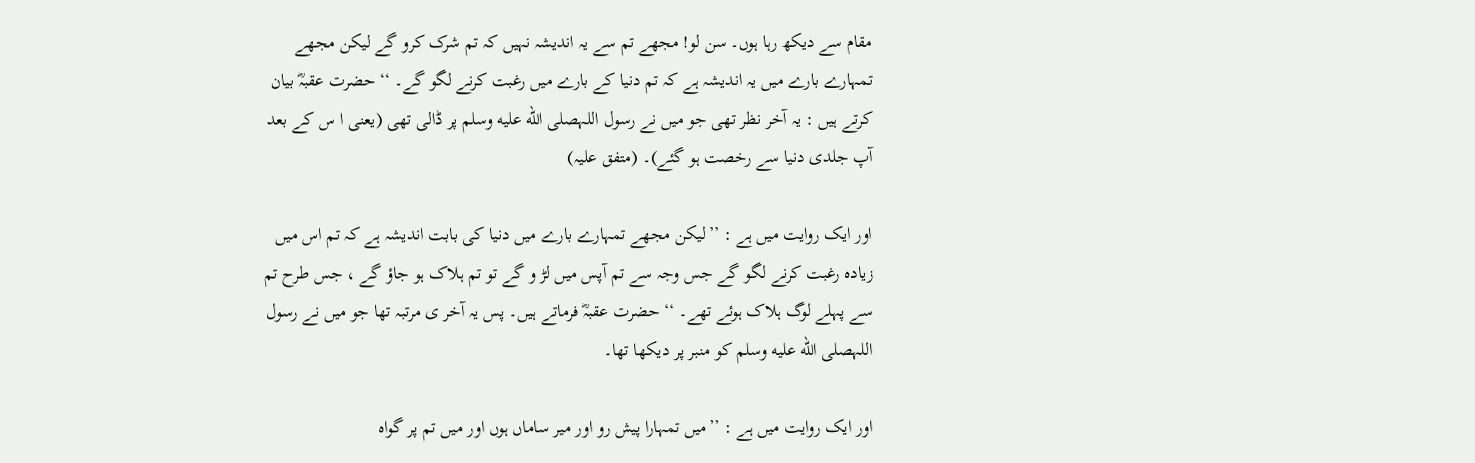مقام سے دیکھ رہا ہوں۔ سن لو! مجھے تم سے یہ اندیشہ نہیں کہ تم شرک کرو گے لیکن مجھے تمہارے بارے میں یہ اندیشہ ہے کہ تم دنیا کے بارے میں رغبت کرنے لگو گے۔ ‘‘ حضرت عقبہؓ بیان کرتے ہیں : یہ آخر نظر تھی جو میں نے رسول اللہصلى الله عليه وسلم پر ڈالی تھی (یعنی ا س کے بعد آپ جلدی دنیا سے رخصت ہو گئے)۔ (متفق علیہ)

اور ایک روایت میں ہے : ’’لیکن مجھے تمہارے بارے میں دنیا کی بابت اندیشہ ہے کہ تم اس میں زیادہ رغبت کرنے لگو گے جس وجہ سے تم آپس میں لڑ و گے تو تم ہلاک ہو جاؤ گے ، جس طرح تم سے پہلے لوگ ہلاک ہوئے تھے۔ ‘‘ حضرت عقبہؓ فرماتے ہیں۔ پس یہ آخر ی مرتبہ تھا جو میں نے رسول اللہصلى الله عليه وسلم کو منبر پر دیکھا تھا۔

اور ایک روایت میں ہے : ’’میں تمہارا پیش رو اور میر ساماں ہوں اور میں تم پر گواہ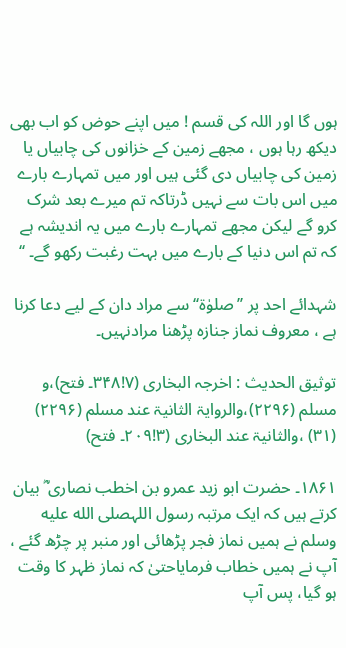ہوں گا اور اللہ کی قسم ! میں اپنے حوض کو اب بھی دیکھ رہا ہوں ، مجھے زمین کے خزانوں کی چابیاں یا زمین کی چابیاں دی گئی ہیں اور میں تمہارے بارے میں اس بات سے نہیں ڈرتاکہ تم میرے بعد شرک کرو گے لیکن مجھے تمہارے بارے میں یہ اندیشہ ہے کہ تم اس دنیا کے بارے میں بہت رغبت رکھو گے۔ ‘‘

شہدائے احد پر ’’صلوٰۃ‘‘ سے مراد دان کے لیے دعا کرنا ہے ، معروف نماز جنازہ پڑھنا مرادنہیں۔

توثیق الحدیث : اخرجہ البخاری (۷!۳۴۸۔ فتح)،و مسلم (۲۲۹۶)،والروایۃ الثانیۃ عند مسلم (۲۲۹۶) (۳۱) ،والثانیۃ عند البخاری (۳!۲۰۹۔ فتح)

۱۸۶۱۔ حضرت ابو زید عمرو بن اخطب نصاری ؓ بیان کرتے ہیں کہ ایک مرتبہ رسول اللہصلى الله عليه وسلم نے ہمیں نماز فجر پڑھائی اور منبر پر چڑھ گئے ، آپ نے ہمیں خطاب فرمایاحتیٰ کہ نماز ظہر کا وقت ہو گیا، پس آپ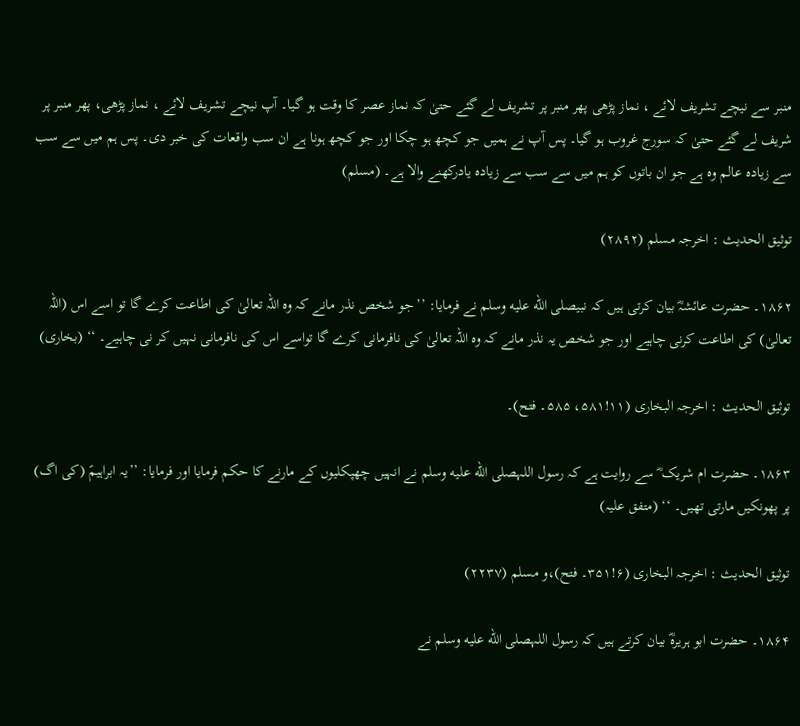منبر سے نیچے تشریف لائے ، نماز پڑھی پھر منبر پر تشریف لے گئے حتیٰ کہ نماز عصر کا وقت ہو گیا۔ آپ نیچے تشریف لائے ، نماز پڑھی، پھر منبر پر شریف لے گئے حتیٰ کہ سورج غروب ہو گیا۔ پس آپ نے ہمیں جو کچھ ہو چکا اور جو کچھ ہونا ہے ان سب واقعات کی خبر دی۔ پس ہم میں سے سب سے زیادہ عالم وہ ہے جو ان باتوں کو ہم میں سے سب سے زیادہ یادرکھنے والا ہے۔ (مسلم)

توثیق الحدیث : اخرجہ مسلم (۲۸۹۲)

۱۸۶۲۔ حضرت عائشہؓ بیان کرتی ہیں کہ نبیصلى الله عليه وسلم نے فرمایا: ’’جو شخص نذر مانے کہ وہ اللہ تعالیٰ کی اطاعت کرے گا تو اسے اس (اللہ تعالیٰ) کی اطاعت کرنی چاہیے اور جو شخص یہ نذر مانے کہ وہ اللہ تعالیٰ کی نافرمانی کرے گا تواسے اس کی نافرمانی نہیں کر نی چاہیے۔ ‘‘ (بخاری)

توثیق الحدیث : اخرجہ البخاری (۱۱!۵۸۱، ۵۸۵۔ فتح)۔

۱۸۶۳۔ حضرت ام شریک ؓ سے روایت ہے کہ رسول اللہصلى الله عليه وسلم نے انہیں چھپکلیوں کے مارنے کا حکم فرمایا اور فرمایا: ’’یہ ابراہیمؑ (کی اگ) پر پھونکیں مارتی تھیں۔ ‘‘ (متفق علیہ)

توثیق الحدیث : اخرجہ البخاری (۶!۳۵۱۔ فتح)،و مسلم (۲۲۳۷)

۱۸۶۴۔ حضرت ابو ہریرہؓ بیان کرتے ہیں کہ رسول اللہصلى الله عليه وسلم نے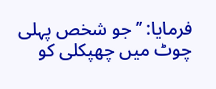فرمایا: ’’جو شخص پہلی چوٹ میں چھپکلی کو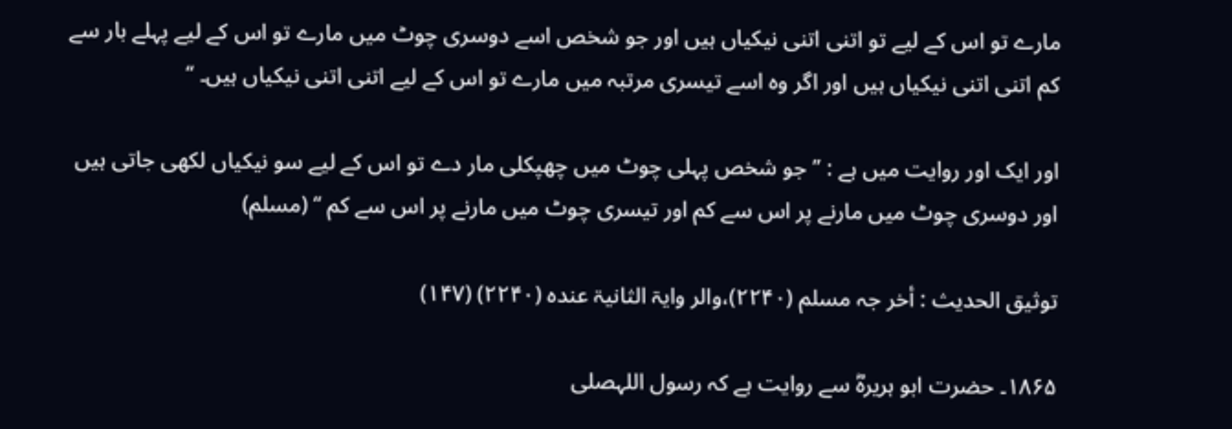مارے تو اس کے لیے تو اتنی اتنی نیکیاں ہیں اور جو شخص اسے دوسری چوٹ میں مارے تو اس کے لیے پہلے بار سے کم اتنی اتنی نیکیاں ہیں اور اگر وہ اسے تیسری مرتبہ میں مارے تو اس کے لیے اتنی اتنی نیکیاں ہیں۔ ‘‘

اور ایک اور روایت میں ہے : ’’جو شخص پہلی چوٹ میں چھپکلی مار دے تو اس کے لیے سو نیکیاں لکھی جاتی ہیں اور دوسری چوٹ میں مارنے پر اس سے کم اور تیسری چوٹ میں مارنے پر اس سے کم ‘‘ (مسلم)

توثیق الحدیث : أخر جہ مسلم (۲۲۴۰)،والر وایۃ الثانیۃ عندہ (۲۲۴۰) (۱۴۷)

۱۸۶۵۔ حضرت ابو ہریرہؓ سے روایت ہے کہ رسول اللہصلى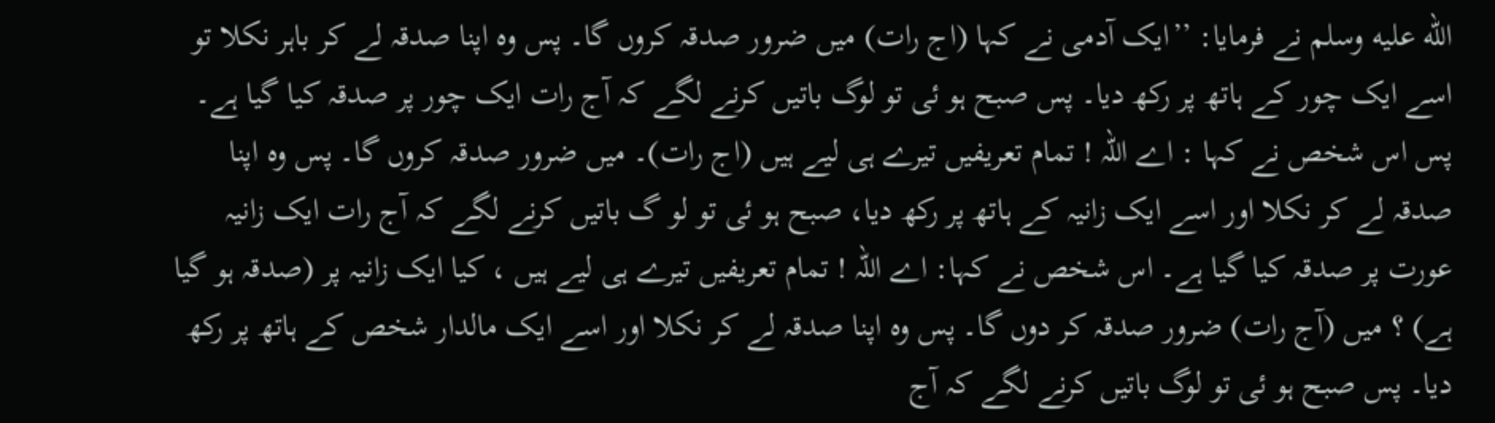الله عليه وسلم نے فرمایا: ’’ایک آدمی نے کہا (اج رات) میں ضرور صدقہ کروں گا۔ پس وہ اپنا صدقہ لے کر باہر نکلا تو اسے ایک چور کے ہاتھ پر رکھ دیا۔ پس صبح ہو ئی تو لوگ باتیں کرنے لگے کہ آج رات ایک چور پر صدقہ کیا گیا ہے۔ پس اس شخص نے کہا : اے اللہ ! تمام تعریفیں تیرے ہی لیے ہیں (اج رات)۔ میں ضرور صدقہ کروں گا۔ پس وہ اپنا صدقہ لے کر نکلا اور اسے ایک زانیہ کے ہاتھ پر رکھ دیا، صبح ہو ئی تو لو گ باتیں کرنے لگے کہ آج رات ایک زانیہ عورت پر صدقہ کیا گیا ہے۔ اس شخص نے کہا: اے اللہ ! تمام تعریفیں تیرے ہی لیے ہیں ، کیا ایک زانیہ پر (صدقہ ہو گیا ہے) ؟ میں (آج رات) ضرور صدقہ کر دوں گا۔ پس وہ اپنا صدقہ لے کر نکلا اور اسے ایک مالدار شخص کے ہاتھ پر رکھ دیا۔ پس صبح ہو ئی تو لوگ باتیں کرنے لگے کہ آج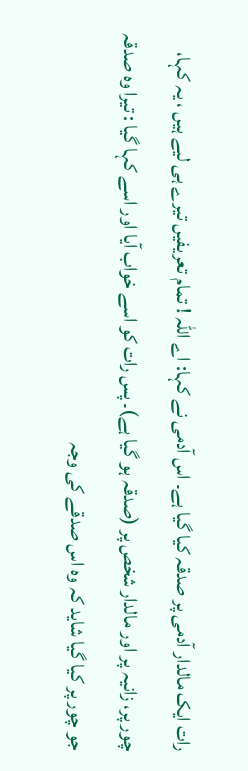رات ایک مالدار آدمی پر صدقہ کیا گیا ہے۔ اس آدمی نے کہا: اے اللہ ! تمام تعریفیں تیرے ہی لیے ہیں ، یہ کہا، چور پر، زانیہ پر اور مالدار شخص پر (صدقہ ہو گیا ہے)۔ پس رات کو اسے خواب آیا اور اسے کہا گیا : تیرا وہ صدقہ جو چور پر کیا گیا شاید کہ وہ اس صدقے کی وجہ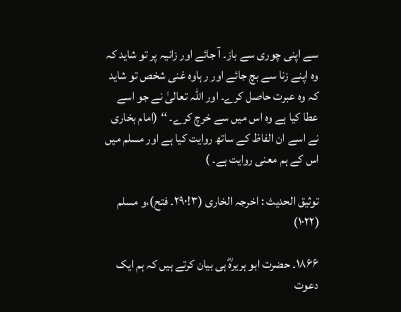سے اپنی چوری سے باز۔ آ جائے اور زانیہ پر تو شاید کہ وہ اپنے زنا سے بچ جائے اور ر ہاوہ غنی شخص تو شاید کہ وہ عبرت حاصل کرے۔ اور اللہ تعالیٰ نے جو اسے عطا کیا ہے وہ اس میں سے خرچ کرے۔ ‘‘ (امام بخاری نے اسے ان الفاظ کے ساتھ روایت کیا ہے اور مسلم میں اس کے ہم معنی روایت ہے۔ )

توثیق الحدیث : اخرجہ الخاری (۳!۲۹۰۔ فتح)،و مسلم (۱۰۲۲)

۱۸۶۶۔ حضرت ابو ہریرہؓ ہی بیان کرتے ہیں کہ ہم ایک دعوت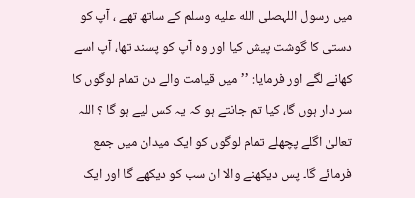میں رسول اللہصلى الله عليه وسلم کے ساتھ تھے ، آپ کو دستی کا گوشت پیش کیا اور وہ آپ کو پسند تھا، آپ اسے کھانے لگے اور فرمایا: ’’میں قیامت والے دن تمام لوگوں کا سر دار ہوں گا، کیا تم جانتے ہو کہ یہ کس لیے ہو گا ؟ اللہ تعالیٰ اگلے پچھلے تمام لوگوں کو ایک میدان میں جمع فرمائے گا۔ پس دیکھنے والا ان سب کو دیکھے گا اور ایک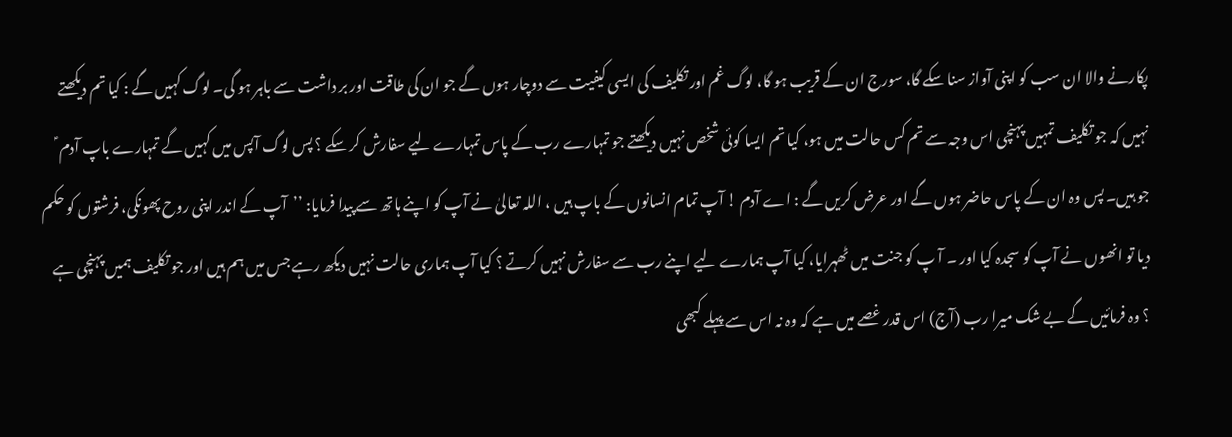پکارنے والا ان سب کو اپنی آواز سنا سکے گا، سورج ان کے قریب ہو گا، لوگ غم اور تکلیف کی ایسی کیفیت سے دوچار ہوں گے جو ان کی طاقت اور بر داشت سے باہر ہو گی۔ لوگ کہیں گے : کیا تم دیکھتے نہیں کہ جو تکلیف تمہیں پہنچی اس وجہ سے تم کس حالت میں ہو، کیا تم ایسا کوئی شخص نہیں دیکھتے جو تمہارے رب کے پاس تمہارے لیے سفارش کر سکے ؟ پس لوگ آپس میں کہیں گے تمہارے باپ آدم ؑ جو ہیں۔ پس وہ ان کے پاس حاضر ہوں گے اور عرض کریں گے : اے آدم ! آپ تمام انسانوں کے باپ ہیں ، اللہ تعالیٰ نے آپ کو اپنے ہاتھ سے پیدا فرمایا: ’’آپ کے اندر اپنی روح پھونکی، فرشتوں کو حکم دیا تو انھوں نے آپ کو سجدہ کیا اور ۔ آ پ کو جنت میں ٹھہرایا، کیا آپ ہمارے لیے اپنے رب سے سفارش نہیں کرتے ؟ کیا آپ ہماری حالت نہیں دیکھ رہے جس میں ہم ہیں اور جو تکلیف ہمیں پہنچی ہے ؟ وہ فرمائیں گے بے شک میرا رب (آج) اس قدر غصے میں ہے کہ وہ نہ اس سے پہلے کبھی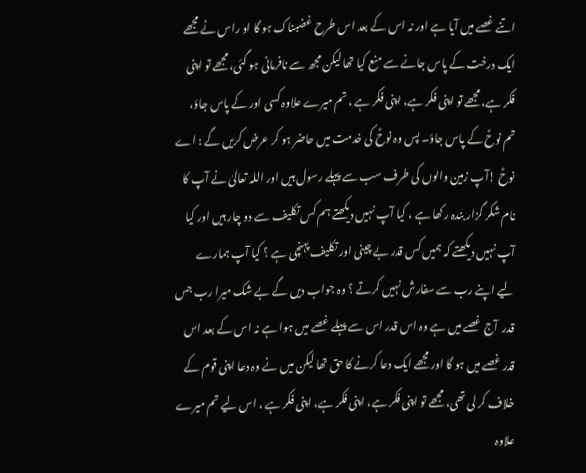اتنے غصے میں آیا ہے اور نہ اس کے بعد اس طرح غضبناک ہو گا او راس نے مجھے ایک درخت کے پاس جانے سے منع کیا تھا لیکن مجھ سے نافرمانی ہو گئی، مجھے تو اپنی فکر ہے، مجھے تو اپنی فکر ہے، اپنی فکر ہے ، تم میرے علاوہ کسی اور کے پاس جاؤ، تم نوحؑ کے پاس جاؤ۔ پس وہ نوحؑ کی خدمت میں حاضر ہو کر عرض کریں گے : اے نوحؑ !آپ زمین والوں کی طرف سب سے پہلے رسول ہیں اور اللہ تعالیٰ نے آپ کا نام شکر گزار بندہ رکھا ہے ، کیا آپ نہیں دیکھتے ہم کس تکلیف سے دو چار ہیں اور کیا آپ نہیں دیکھتے کہ ہمیں کس قدر بے چینی اور تکلیف پہنچی ہے ؟ کیا آپ ہمارے لیے اپنے رب سے سفارش نہیں کرتے ؟ وہ جواب دیں گے بے شک میرا رب جس قدر  آج غصے میں ہے وہ اس قدر اس سے پہلے غصے میں ہوا ہے نہ اس کے بعد اس قدر غصے میں ہو گا اور مجھے ایک دعا کرنے کا حق تھا لیکن میں نے وہ دعا اپنی قوم کے خلاف کر لی تھی، مجھے تو اپنی فکر ہے، اپنی فکر ہے، اپنی فکر ہے ، اس لیے تم میرے علاوہ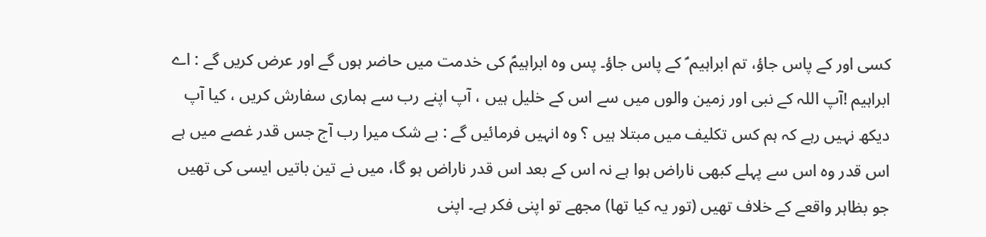کسی اور کے پاس جاؤ، تم ابراہیم ؑ کے پاس جاؤ۔ پس وہ ابراہیمؑ کی خدمت میں حاضر ہوں گے اور عرض کریں گے : اے ابراہیم !آپ اللہ کے نبی اور زمین والوں میں سے اس کے خلیل ہیں ، آپ اپنے رب سے ہماری سفارش کریں ، کیا آپ دیکھ نہیں رہے کہ ہم کس تکلیف میں مبتلا ہیں ؟ وہ انہیں فرمائیں گے : بے شک میرا رب آج جس قدر غصے میں ہے اس قدر وہ اس سے پہلے کبھی ناراض ہوا ہے نہ اس کے بعد اس قدر ناراض ہو گا، میں نے تین باتیں ایسی کی تھیں جو بظاہر واقعے کے خلاف تھیں (تور یہ کیا تھا) مجھے تو اپنی فکر ہے۔ اپنی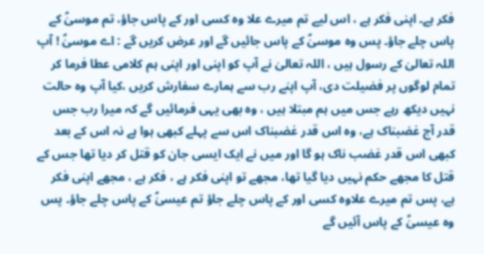فکر ہے۔ اپنی فکر ہے ، اس لیے تم میرے علا وہ کسی اور کے پاس جاؤ، تم موسیٰؑ کے پاس چلے جاؤ۔ پس وہ موسیٰؑ کے پاس جائیں گے اور عرض کریں گے : اے موسیٰؑ ! آپ اللہ تعالیٰ کے رسول ہیں ، اللہ تعالیٰ نے آپ کو اپنی اور اپنی ہم کلامی عطا فرما کر تمام لوگوں پر فضیلت دی، آپ اپنے رب سے ہمارے سفارش کریں ،کیا آپ وہ حالت نہیں دیکھ رہے جس میں ہم مبتلا ہیں ، وہ بھی یہی فرمائیں گے کہ میرا رب جس قدر آج غضبناک ہے، وہ اس قدر غضبناک اس سے پہلے کبھی ہوا ہے نہ اس کے بعد کبھی اس قدر غضب ناک ہو گا اور میں نے ایک ایسی جان کو قتل کر دیا تھا جس کے قتل کا مجھے حکم نہیں دیا گیا تھا، مجھے تو اپنی فکر ہے ، فکر ہے ، مجھے اپنی فکر ہے، پس تم میرے علاوہ کسی اور کے پاس چلے جاؤ تم عیسیٰؑ کے پاس چلے جاؤ۔ پس وہ عیسیٰؑ کے پاس آئیں گے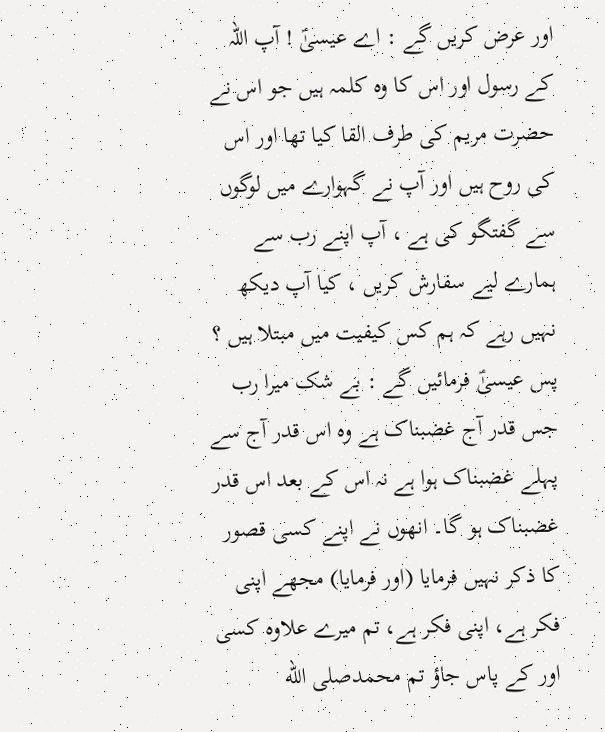اور عرض کریں گے : اے عیسیٰؑ ! آپ اللہ کے رسول اور اس کا وہ کلمہ ہیں جو اس نے حضرت مریم کی طرف القا کیا تھا اور اس کی روح ہیں اور آپ نے گہوارے میں لوگوں سے گفتگو کی ہے ، آپ اپنے رب سے ہمارے لیے سفارش کریں ، کیا آپ دیکھ نہیں رہے کہ ہم کس کیفیت میں مبتلا ہیں ؟ پس عیسیٰؑ فرمائیں گے : بے شک میرا رب جس قدر آج غضبناک ہے وہ اس قدر آج سے پہلے غضبناک ہوا ہے نہ اس کے بعد اس قدر غضبناک ہو گا۔ انھوں نے اپنے کسی قصور کا ذکر نہیں فرمایا (اور فرمایا) مجھے اپنی فکر ہے، اپنی فکر ہے، تم میرے علاوہ کسی اور کے پاس جاؤ تم محمدصلى الله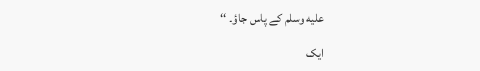عليه وسلم کے پاس جاؤ۔ ‘‘

ایک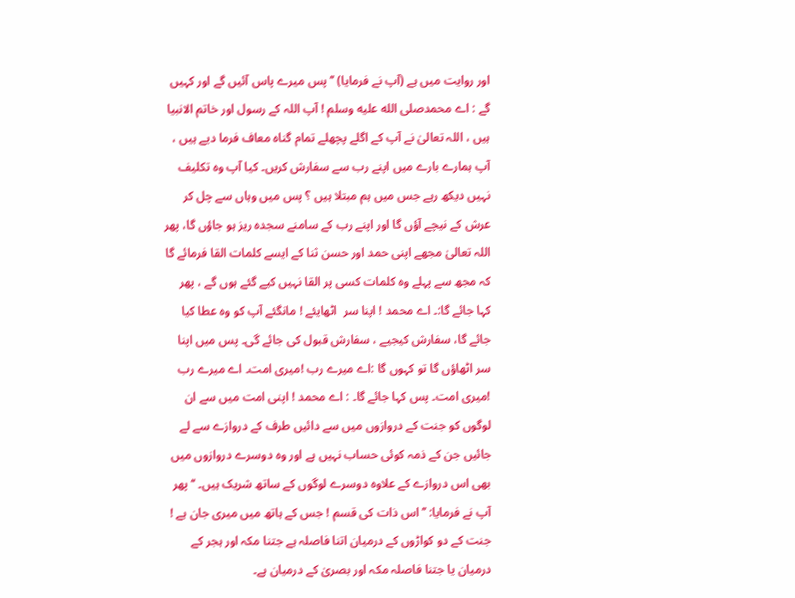اور روایت میں ہے (آپ نے فرمایا) ’’پس میرے پاس آئیں گے اور کہیں گے : اے محمدصلى الله عليه وسلم ! آپ اللہ کے رسول اور خاتم الانبیا ہیں ، اللہ تعالیٰ نے آپ کے اگلے پچھلے تمام گناہ معاف فرما دیے ہیں ، آپ ہمارے بارے میں اپنے رب سے سفارش کریں۔ کیا آپ وہ تکلیف نہیں دیکھ رہے جس میں ہم مبتلا ہیں ؟ پس میں وہاں سے چل کر عرش کے نیچے آؤں گا اور اپنے رب کے سامنے سجدہ ریز ہو جاؤں گا، پھر اللہ تعالیٰ مجھے اپنی حمد اور حسن ثنا کے ایسے کلمات القا فرمائے گا کہ مجھ سے پہلے وہ کلمات کسی پر القا نہیں کیے گئے ہوں گے ، پھر کہا جائے گا:۔ اے محمد ! اپنا سر  اٹھایئے ! مانگئے آپ کو وہ عطا کیا جائے گا، سفارش کیجیے ، سفارش قبول کی جائے گی۔ پس میں اپنا سر اٹھاؤں گا تو کہوں گا :اے میرے رب !میری امت۔ اے میرے رب !میری امت۔ پس کہا جائے گا۔ : اے محمد ! اپنی امت میں سے ان لوگوں کو جنت کے دروازوں میں سے دائیں طرف کے دروازے سے لے جائیں جن کے ذمہ کوئی حساب نہیں ہے اور وہ دوسرے دروازوں میں بھی اس دروازے کے علاوہ دوسرے لوگوں کے ساتھ شریک ہیں۔ ‘‘ پھر آپ نے فرمایا: ’’اس ذات کی قسم ! جس کے ہاتھ میں میری جان ہے ! جنت کے دو کواڑوں کے درمیان اتنا فاصلہ ہے جتنا مکہ اور ہجر کے درمیان یا جتنا فاصلہ مکہ اور بصریٰ کے درمیان ہے۔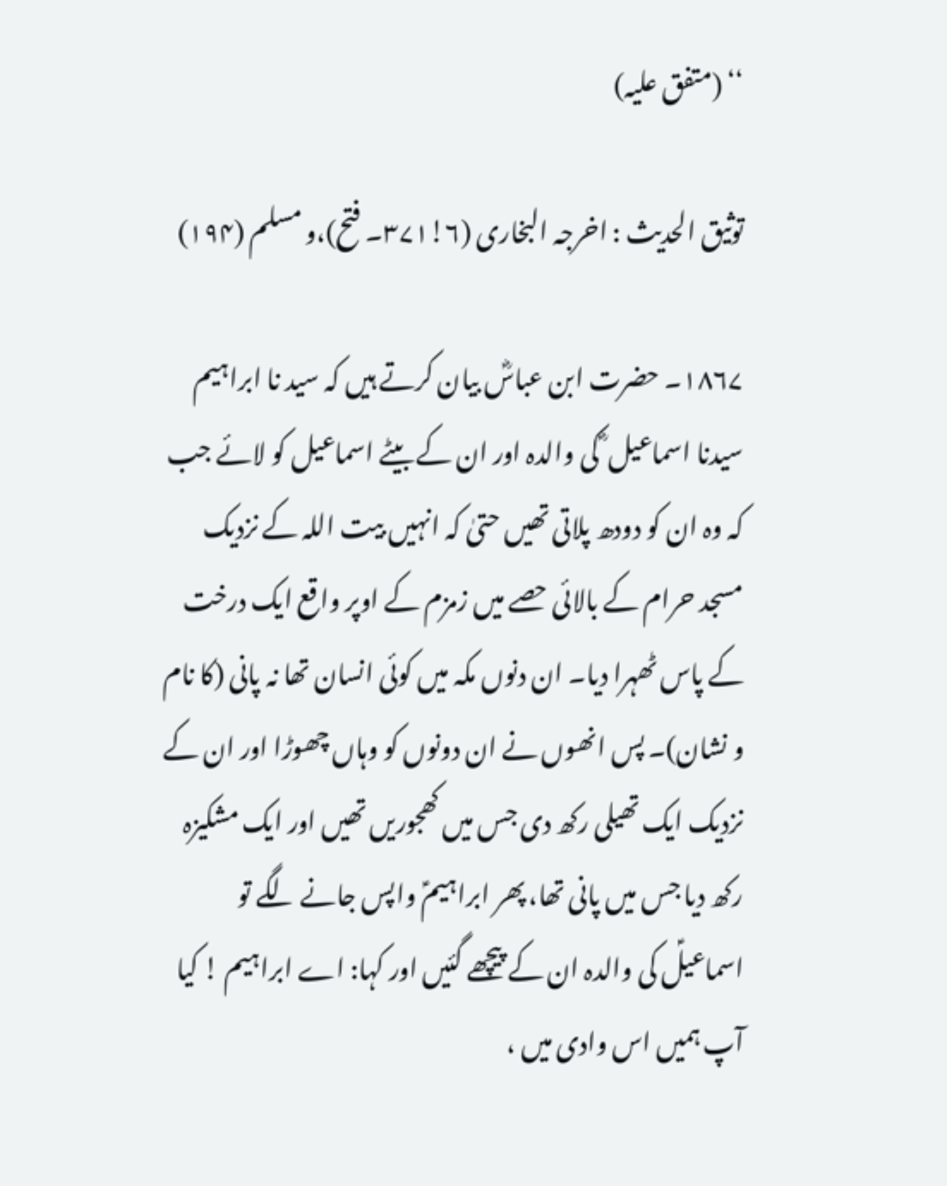‘‘ (متفق علیہ)

توثیق الحدیث : اخرجہ البخاری (۶!۳۷۱۔ فتح)،و مسلم (۱۹۴)

۱۸۶۷۔ حضرت ابن عباسؓ بیان کرتے ہیں کہ سید نا ابراہیم سیدنا اسماعیل ؓ کی والدہ اور ان کے بیٹے اسماعیل کو لائے جب کہ وہ ان کو دودھ پلاتی تھیں حتیٰ کہ انہیں بیت اللہ کے نزدیک مسجد حرام کے بالائی حصے میں زمزم کے اوپر واقع ایک درخت کے پاس ٹھہرا دیا۔ ان دنوں مکہ میں کوئی انسان تھا نہ پانی (کا نام و نشان)۔ پس انھوں نے ان دونوں کو وہاں چھوڑا اور ان کے نزدیک ایک تھیلی رکھ دی جس میں کھجوریں تھیں اور ایک مشکیزہ رکھ دیا جس میں پانی تھا، پھر ابراہیمؑ واپس جانے لگے تو اسماعیلؑ کی والدہ ان کے پیچھے گئیں اور کہا: اے ابراہیم ! کیا آپ ہمیں اس وادی میں ،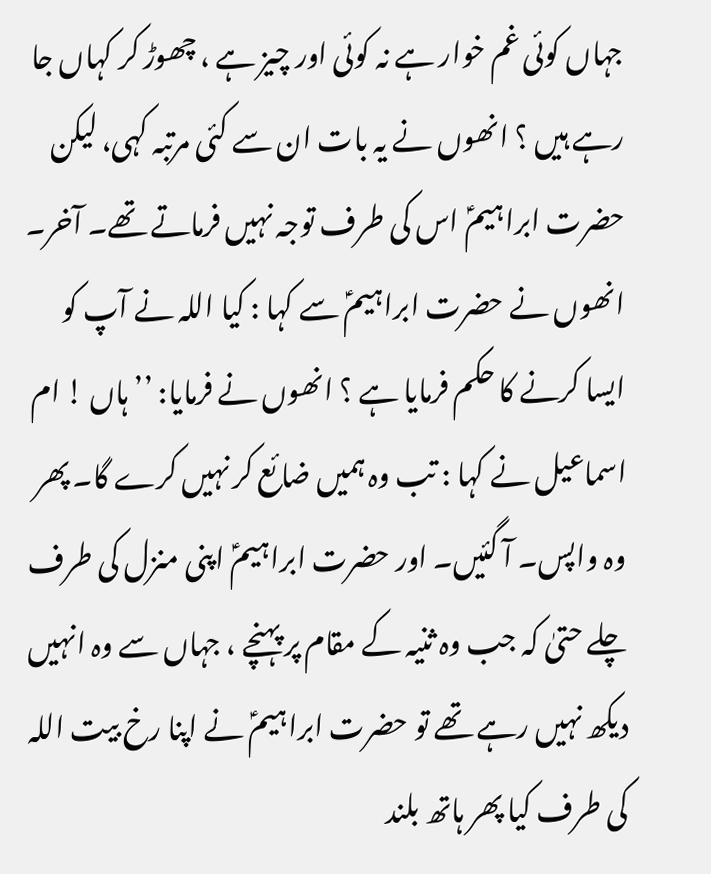جہاں کوئی غم خوار ہے نہ کوئی اور چیز ہے ، چھوڑ کر کہاں جا رہے ہیں ؟ انھوں نے یہ بات ان سے کئی مرتبہ کہی، لیکن حضرت ابراہیمؑ اس کی طرف توجہ نہیں فرماتے تھے۔ آخر۔ انھوں نے حضرت ابراہیمؑ سے کہا : کیا اللہ نے آپ کو ایسا کرنے کا حکم فرمایا ہے ؟ انھوں نے فرمایا: ’’ہاں ! ام اسماعیل نے کہا : تب وہ ہمیں ضائع کر نہیں کرے گا۔ پھر وہ واپس۔ آ گئیں۔ اور حضرت ابراہیمؑ اپنی منزل کی طرف چلے حتیٰ کہ جب وہ ثنیہ کے مقام پر پہنچے ، جہاں سے وہ انہیں دیکھ نہیں رہے تھے تو حضرت ابراہیمؑ نے اپنا رخ بیت اللہ کی طرف کیا پھر ہاتھ بلند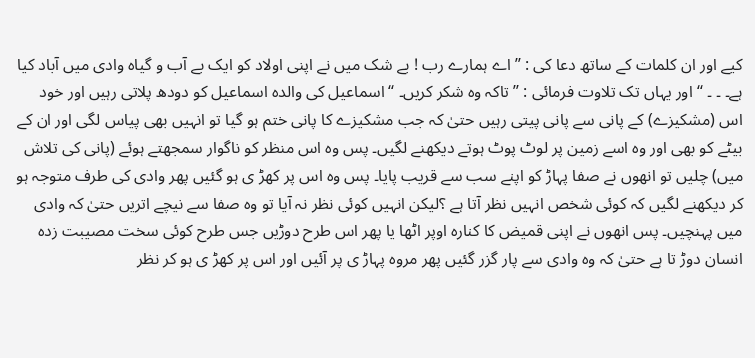کیے اور ان کلمات کے ساتھ دعا کی : ’’اے ہمارے رب ! بے شک میں نے اپنی اولاد کو ایک بے آب و گیاہ وادی میں آباد کیا ہے۔ ۔ ۔ ‘‘ اور یہاں تک تلاوت فرمائی : ’’تاکہ وہ شکر کریں۔ ‘‘ اسماعیل کی والدہ اسماعیل کو دودھ پلاتی رہیں اور خود اس (مشکیزے) کے پانی سے پانی پیتی رہیں حتیٰ کہ جب مشکیزے کا پانی ختم ہو گیا تو انہیں بھی پیاس لگی اور ان کے بیٹے کو بھی اور وہ اسے زمین پر لوٹ پوٹ ہوتے دیکھنے لگیں۔ پس وہ اس منظر کو ناگوار سمجھتے ہوئے (پانی کی تلاش میں) چلیں تو انھوں نے صفا پہاڑ کو اپنے سب سے قریب پایا۔ پس وہ اس پر کھڑ ی ہو گئیں پھر وادی کی طرف متوجہ ہو کر دیکھنے لگیں کہ کوئی شخص انہیں نظر آتا ہے ؟لیکن انہیں کوئی نظر نہ آیا تو وہ صفا سے نیچے اتریں حتیٰ کہ وادی میں پہنچیں۔ پس انھوں نے اپنی قمیض کا کنارہ اوپر اٹھا یا پھر اس طرح دوڑیں جس طرح کوئی سخت مصیبت زدہ انسان دوڑ تا ہے حتیٰ کہ وہ وادی سے پار گزر گئیں پھر مروہ پہاڑ ی پر آئیں اور اس پر کھڑ ی ہو کر نظر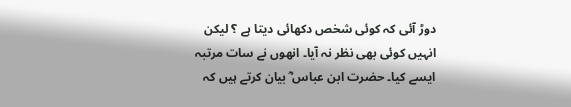دوڑ آئی کہ کوئی شخص دکھائی دیتا ہے ؟ لیکن انہیں کوئی بھی نظر نہ آیا۔ انھوں نے سات مرتبہ ایسے کیا۔ حضرت ابن عباس ؓ بیان کرتے ہیں کہ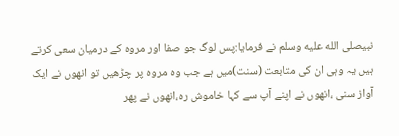نبیصلى الله عليه وسلم نے فرمایا:پس لوگ جو صفا اور مروہ کے درمیان سعی کرتے ہیں یہ وہی ان کی متابعت (سنت)میں ہے جب وہ مروہ پر چڑھیں تو انھوں نے ایک آواز سنی ،انھوں نے اپنے آپ سے کہا خاموش رہ،انھوں نے پھر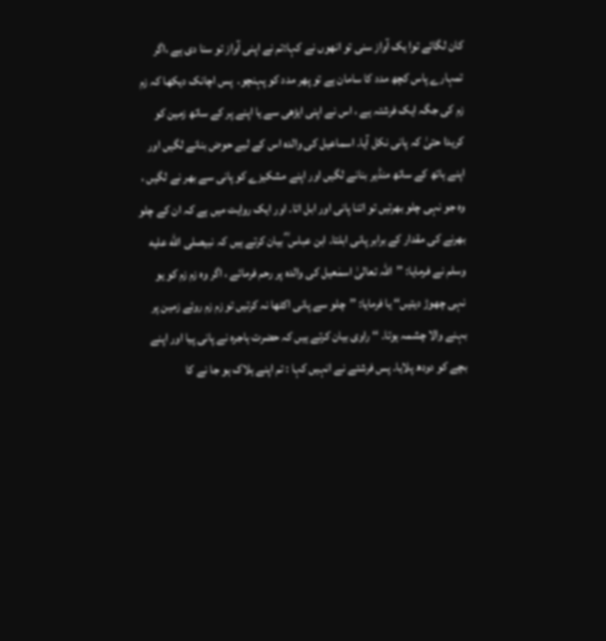کان لگائے توا یک آواز سنی تو انھوں نے کہا:تم نے اپنی آواز تو سنا دی ہے ،اگر تمہارے پاس کچھ مدد کا سامان ہے تو پھر مدد کو پہنچو۔  پس اچانک دیکھا کہ زم زم کی جگہ ایک فرشتہ ہے ، اس نے اپنی ایڑھی سے یا اپنے پر کے ساتھ زمین کو کریدا حتیٰ کہ پانی نکل آیا۔ اسماعیل کی والدہ اس کے لیے حوض بنانے لگیں اور اپنے ہاتھ کے ساتھ منڈیر بنانے لگیں اور اپنے مشکیزے کو پانی سے بھر نے لگیں ، وہ جو نہی چلو بھرتیں تو اتنا پانی اور ابل اتا۔ اور ایک روایت میں ہے کہ ان کے چلو بھرنے کی مقدار کے برابر پانی ابلتا۔ ابن عباس ؓ بیان کرتے ہیں کہ نبیصلى الله عليه وسلم نے فرمایا: ’’اللہ تعالیٰ اسمٰعیل کی والدہ پر رحم فرمائے ، اگر وہ زم زم کو یو نہی چھوڑ دیتیں‘‘ یا فرمایا: ’’چلو سے پانی اکٹھا نہ کرتیں تو زم زم روئے زمین پر بہنے والا چشمہ ہوتا۔ ‘‘ راوی بیان کرتے ہیں کہ حضرت ہاجرہ نے پانی پیا اور اپنے بچے کو دودھ پلایا۔ پس فرشتے نے انہیں کہا : تم اپنے ہلاک ہو جا نے کا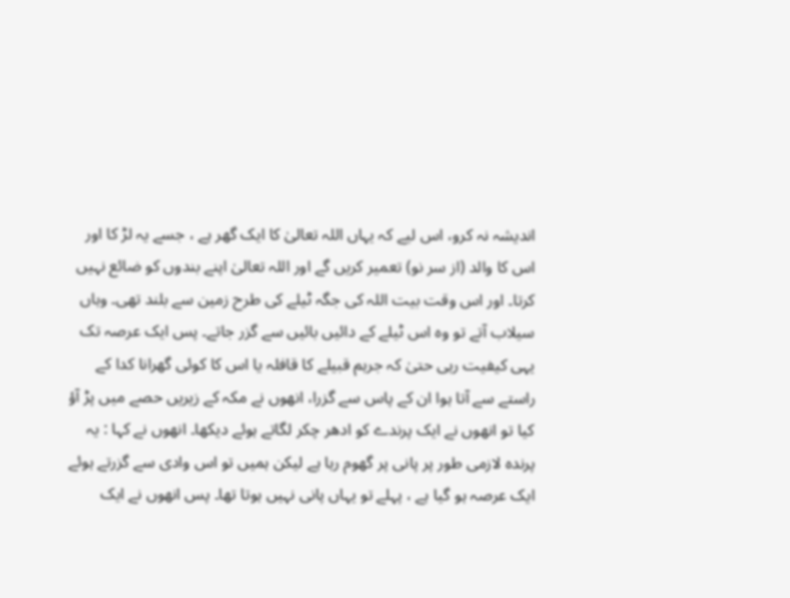اندیشہ نہ کرو، اس لیے کہ یہاں اللہ تعالیٰ کا ایک گھر ہے ، جسے یہ لڑ کا اور اس کا والد (از سر نو) تعمیر کریں گے اور اللہ تعالیٰ اپنے بندوں کو ضائع نہیں کرتا۔ اور اس وقت بیت اللہ کی جگہ ٹیلے کی طرح زمین سے بلند تھی۔ وہاں سیلاب آتے تو وہ اس ٹیلے کے دائیں بائیں سے گزر جاتے۔ پس ایک عرصہ تک یہی کیفیت رہی حتیٰ کہ جرہم قبیلے کا قافلہ یا اس کا کوئی گھرانا کدا کے راستے سے آتا ہوا ان کے پاس سے گزرا، انھوں نے مکہ کے زیریں حصے میں پڑ آؤ کیا تو انھوں نے ایک پرندے کو ادھر چکر لگاتے ہوئے دیکھا۔ انھوں نے کہا : یہ پرندہ لازمی طور پر پانی پر گھوم رہا ہے لیکن ہمیں تو اس وادی سے گزرتے ہوئے ایک عرصہ ہو گیا ہے ، پہلے تو یہاں پانی نہیں ہوتا تھا۔ پس انھوں نے ایک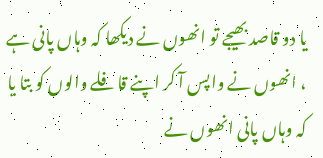یا دو قاصد بھیجے تو انھوں نے دیکھا کہ وہاں پانی ہے ، انھوں نے واپس آ کر اپنے قافلے والوں کو بتا یا کہ وہاں پانی انھوں نے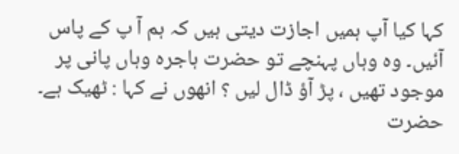کہا کیا آپ ہمیں اجازت دیتی ہیں کہ ہم آ پ کے پاس آئیں۔ وہ وہاں پہنچے تو حضرت ہاجرہ وہاں پانی پر موجود تھیں ، پڑ آؤ ڈال لیں ؟ انھوں نے کہا : ٹھیک ہے۔ حضرت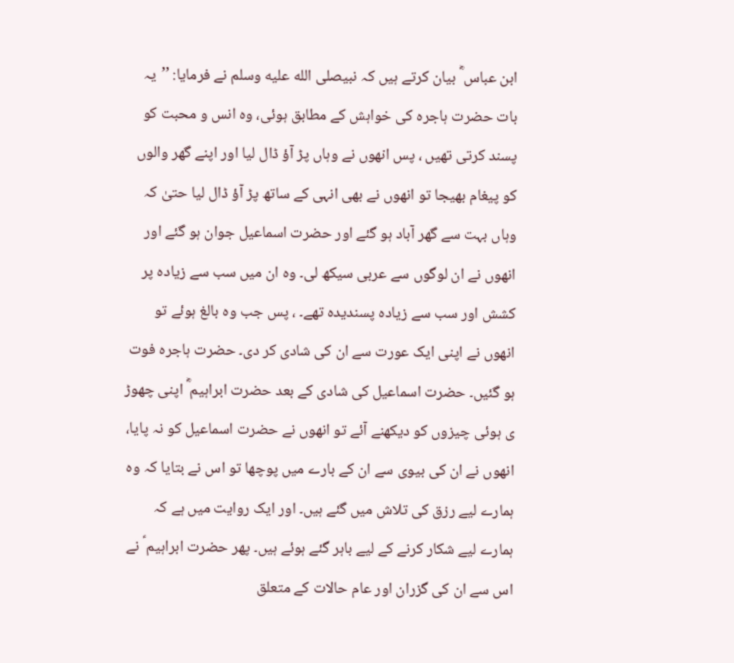ابن عباس ؓ بیان کرتے ہیں کہ نبیصلى الله عليه وسلم نے فرمایا: ’’یہ بات حضرت ہاجرہ کی خواہش کے مطابق ہوئی، وہ انس و محبت کو پسند کرتی تھیں ، پس انھوں نے وہاں پڑ آؤ ڈال لیا اور اپنے گھر والوں کو پیغام بھیجا تو انھوں نے بھی انہی کے ساتھ پڑ آؤ ڈال لیا حتیٰ کہ وہاں بہت سے گھر آباد ہو گئے اور حضرت اسماعیل جوان ہو گئے اور انھوں نے ان لوگوں سے عربی سیکھ لی۔ وہ ان میں سب سے زیادہ پر کشش اور سب سے زیادہ پسندیدہ تھے۔ ، پس جب وہ بالغ ہوئے تو انھوں نے اپنی ایک عورت سے ان کی شادی کر دی۔ حضرت ہاجرہ فوت ہو گئیں۔ حضرت اسماعیل کی شادی کے بعد حضرت ابراہیم ؓ اپنی چھوڑ ی ہوئی چیزوں کو دیکھنے آئے تو انھوں نے حضرت اسماعیل کو نہ پایا، انھوں نے ان کی بیوی سے ان کے بارے میں پوچھا تو اس نے بتایا کہ وہ ہمارے لیے رزق کی تلاش میں گئے ہیں۔ اور ایک روایت میں ہے کہ ہمارے لیے شکار کرنے کے لیے باہر گئے ہوئے ہیں۔ پھر حضرت ابراہیم ؑ نے اس سے ان کی گزران اور عام حالات کے متعلق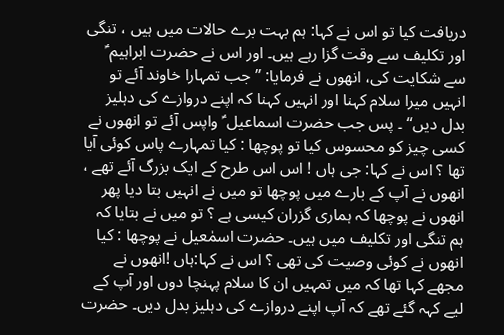دریافت کیا تو اس نے کہا: ہم بہت برے حالات میں ہیں ، تنگی اور تکلیف سے وقت گزا رہے ہیں۔ اور اس نے حضرت ابراہیم ؑ سے شکایت کی، انھوں نے فرمایا: ’’جب تمہارا خاوند آئے تو انہیں میرا سلام کہنا اور انہیں کہنا کہ اپنے دروازے کی دہلیز بدل دیں‘‘ ۔ پس جب حضرت اسماعیل ؑ واپس آئے تو انھوں نے کسی چیز کو محسوس کیا تو پوچھا : کیا تمہارے پاس کوئی آیا تھا ؟ اس نے کہا: جی ہاں ! اس اس طرح کے ایک بزرگ آئے تھے ، انھوں نے آپ کے بارے میں پوچھا تو میں نے انہیں بتا دیا پھر انھوں نے پوچھا کہ ہماری گزران کیسی ہے ؟ تو میں نے بتایا کہ ہم تنگی اور تکلیف میں ہیں۔ حضرت اسمٰعیل نے پوچھا : کیا انھوں نے کوئی وصیت کی تھی ؟َ اس نے کہا:ہاں !انھوں نے مجھے کہا تھا کہ میں تمہیں ان کا سلام پہنچا دوں اور آپ کے لیے کہہ گئے تھے کہ آپ اپنے دروازے کی دہلیز بدل دیں۔ حضرت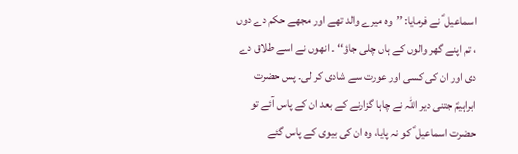اسماعیل ؑ نے فرمایا: ’’وہ میرے والد تھے اور مجھے حکم دے دوں ، تم اپنے گھر والوں کے ہاں چلی جاؤ‘‘ ۔ انھوں نے اسے طلاق دے دی اور ان کی کسی اور عورت سے شادی کر لی۔ پس حضرت ابراہیمؑ جتنی دیر اللہ نے چاہا گزارنے کے بعد ان کے پاس آئے تو حضرت اسماعیل ؑ کو نہ پایا، وہ ان کی بیوی کے پاس گئے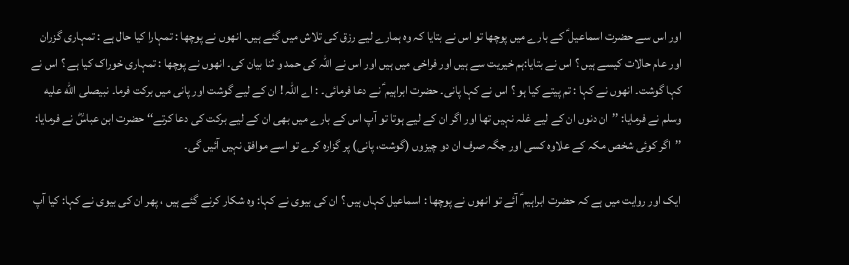اور اس سے حضرت اسماعیل ؑ کے بارے میں پوچھا تو اس نے بتایا کہ وہ ہمارے لیے رزق کی تلاش میں گئے ہیں۔ انھوں نے پوچھا : تمہارا کیا حال ہے : تمہاری گزران اور عام حالات کیسے ہیں ؟ اس نے بتایا:ہم خیریت سے ہیں اور فراخی میں ہیں اور اس نے اللہ کی حمد و ثنا بیان کی۔ انھوں نے پوچھا : تمہاری خوراک کیا ہے ؟ اس نے کہا گوشت۔ انھوں نے کہا : تم پیتے کیا ہو ؟ اس نے کہا پانی۔ حضرت ابراہیم ؑ نے دعا فرمائی۔ : اے اللہ ! ان کے لیے گوشت اور پانی میں برکت فرما۔ نبیصلى الله عليه وسلم نے فرمایا: ’’ان دنوں ان کے لیے غلہ نہیں تھا اور اگر ان کے لیے ہوتا تو آپ اس کے بارے میں بھی ان کے لیے برکت کی دعا کرتے‘‘ حضرت ابن عباسؓ نے فرمایا: ’’اگر کوئی شخص مکہ کے علاوہ کسی اور جگہ صرف ان دو چیزوں (گوشت، پانی) پر گزارہ کرے تو اسے موافق نہیں آئیں گی۔

ایک اور روایت میں ہے کہ حضرت ابراہیم ؑ آئے تو انھوں نے پوچھا : اسماعیل کہاں ہیں ؟ ان کی بیوی نے کہا: وہ شکار کرنے گئے ہیں ، پھر ان کی بیوی نے کہا: کیا آپ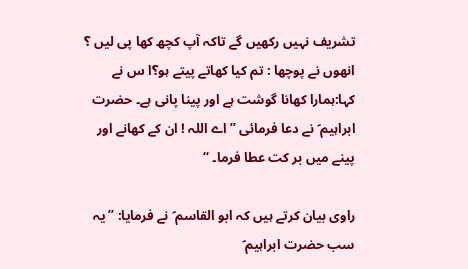تشریف نہیں رکھیں گے تاکہ آپ کچھ کھا پی لیں ؟ انھوں نے پوچھا : تم کیا کھاتے پیتے ہو؟ا س نے کہا:ہمارا کھانا گوشت ہے اور پینا پانی ہے۔ حضرت ابراہیم ؑ نے دعا فرمائی ’’اے اللہ ! ان کے کھانے اور پینے میں بر کت عطا فرما۔ ‘‘

راوی بیان کرتے ہیں کہ ابو القاسم ؑ نے فرمایا: ’’یہ سب حضرت ابراہیم ؑ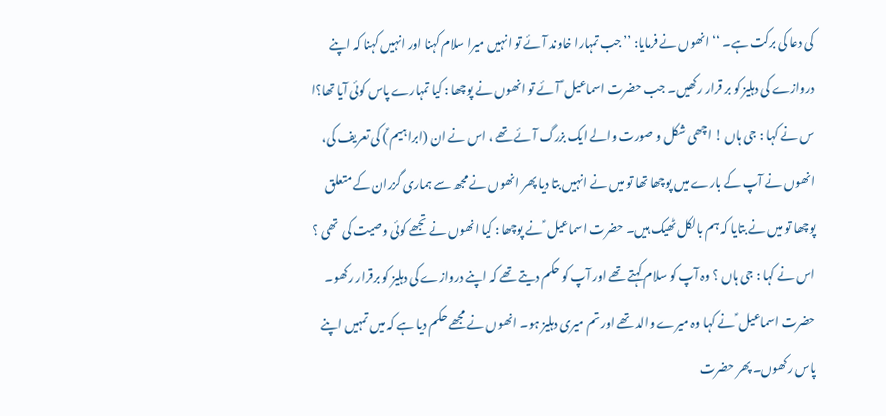کی دعا کی برکت ہے۔ ‘‘ انھوں نے فرمایا: ’’جب تمہارا خاوند آئے تو انہیں میرا سلام کہنا اور انہیں کہنا کہ اپنے دروازے کی دہلیز کو بر قرار رکھیں۔ جب حضرت اسماعیل ؑ آئے تو انھوں نے پوچھا : کیا تمہارے پاس کوئی آیا تھا؟ا س نے کہا : جی ہاں ! اچھی شکل و صورت والے ایک بزرگ آئے تھے ، اس نے ان (ابراہیم ؑ) کی تعریف کی، انھوں نے آپ کے بارے میں پوچھا تھا تو میں نے انہیں بتا دیا پھر انھوں نے مجھ سے ہماری گزران کے متعلق پوچھا تو میں نے بتایا کہ ہم بالکل ٹھیک ہیں۔ حضرت اسماعیل ؑ نے پوچھا : کیا انھوں نے تجھے کوئی وصیت کی  تھی ؟ اس نے کہا : جی ہاں ؟ وہ آپ کو سلام کہتے تھے اور آپ کو حکم دیتے تھے کہ اپنے دروازے کی دہلیز کو برقرار رکھو۔ حضرت اسماعیل ؑ نے کہا وہ میرے والد تھے اور تم میری دہلیز ہو۔ انھوں نے مجھے حکم دیا ہے کہ میں تمہیں اپنے پاس رکھوں۔ پھر حضرت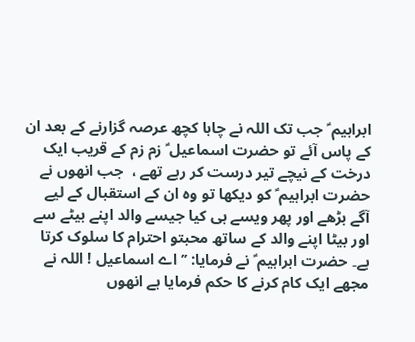ابراہیم ؑ جب تک اللہ نے چاہا کچھ عرصہ گزارنے کے بعد ان کے پاس آئے تو حضرت اسماعیل ؑ زم زم کے قریب ایک درخت کے نیچے تیر درست کر رہے تھے ،  جب انھوں نے حضرت ابراہیم ؑ کو دیکھا تو وہ ان کے استقبال کے لیے آگے بڑھے اور پھر ویسے ہی کیا جیسے والد اپنے بیٹے سے اور بیٹا اپنے والد کے ساتھ محبتو احترام کا سلوک کرتا ہے۔ حضرت ابراہیم ؑ نے فرمایا: ’’اے اسماعیل ! اللہ نے مجھے ایک کام کرنے کا حکم فرمایا ہے انھوں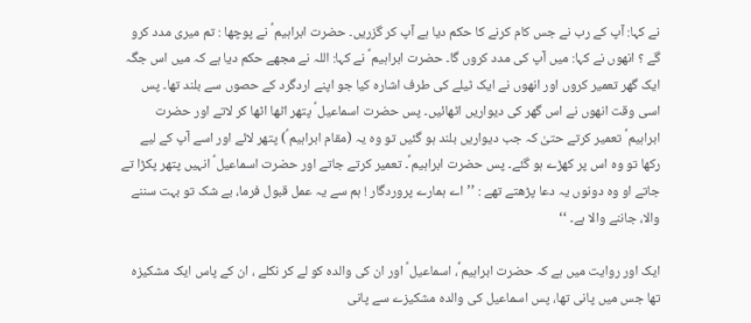نے کہا: آپ کے رب نے جس کام کرنے کا حکم دیا ہے آپ کر گزریں۔ حضرت ابراہیم ؑ نے پوچھا : تم میری مدد کرو گے ؟ انھوں نے کہا: میں آپ کی مدد کروں گا۔ حضرت ابراہیم ؑ نے کہا: اللہ نے مجھے حکم دیا ہے کہ میں اس جگہ ایک گھر تعمیر کروں اور انھوں نے ایک ٹیلے کی طرف اشارہ کیا جو اپنے اردگرد کے حصوں سے بلند تھا۔ پس اسی وقت انھوں نے اس گھر کی دیواریں اٹھائیں۔ پس حضرت اسماعیل ؑ پتھر اٹھا اٹھا کر لاتے اور حضرت ابراہیم ؑ تعمیر کرتے حتیٰ کہ جب دیواریں بلند ہو گئیں تو وہ یہ (مقام ابراہیم ؑ) پتھر لائے اور اسے آپ کے لیے رکھا تو وہ اس پر کھڑے ہو گئے۔ پس حضرت ابراہیم ؑ۔ تعمیر کرتے جاتے اور حضرت اسماعیل ؑ انہیں پتھر پکڑا تے جاتے او وہ دونوں یہ دعا پڑھتے تھے : ’’اے ہمارے پروردگار ! ہم سے یہ عمل قبول فرما، بے شک تو بہت سننے والا، جاننے والا ہے۔ ‘‘

ایک اور روایت میں ہے کہ حضرت ابراہیم ؑ، اسماعیل ؑ اور ان کی والدہ کو لے کر نکلے ، ان کے پاس ایک مشکیزہ تھا جس میں پانی تھا، پس اسماعیل کی والدہ مشکیزے سے پانی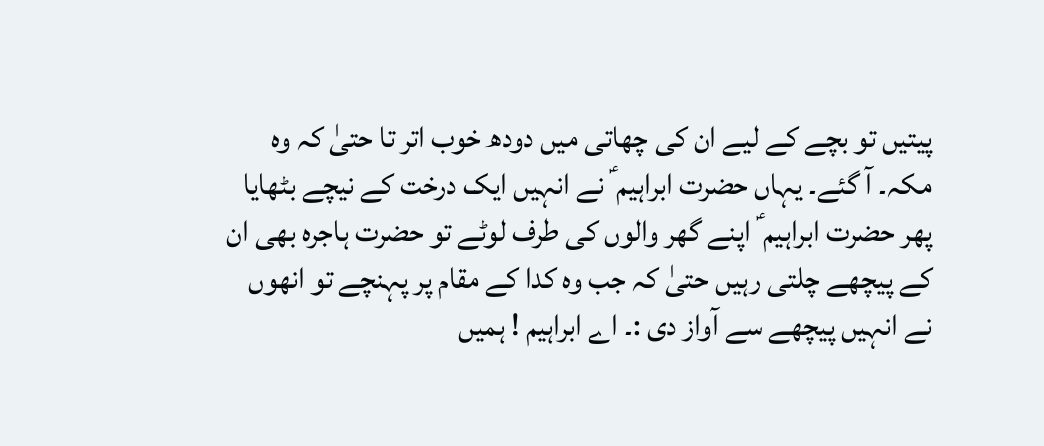پیتیں تو بچے کے لیے ان کی چھاتی میں دودھ خوب اتر تا حتیٰ کہ وہ مکہ۔ آ گئے۔ یہاں حضرت ابراہیم ؑ نے انہیں ایک درخت کے نیچے بٹھایا پھر حضرت ابراہیم ؑ اپنے گھر والوں کی طرف لوٹے تو حضرت ہاجرہ بھی ان کے پیچھے چلتی رہیں حتیٰ کہ جب وہ کدا کے مقام پر پہنچے تو انھوں نے انہیں پیچھے سے آواز دی :۔ اے ابراہیم ! ہمیں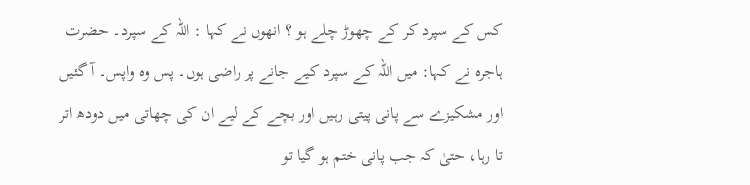کس کے سپرد کر کے چھوڑ چلے ہو ؟ انھوں نے کہا : اللہ کے سپرد۔ حضرت ہاجرہ نے کہا: میں اللہ کے سپرد کیے جانے پر راضی ہوں۔ پس وہ واپس۔ آ گئیں اور مشکیزے سے پانی پیتی رہیں اور بچے کے لیے ان کی چھاتی میں دودھ اتر تا رہا، حتیٰ کہ جب پانی ختم ہو گیا تو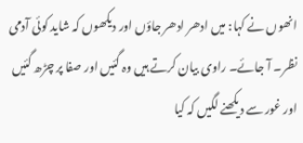انھوں نے کہا: میں ادھر ادھر جاؤں اور دیکھوں کہ شاید کوئی آدمی نظر۔ آ جائے۔ راوی بیان کرتے ہیں وہ گئیں اور صفا پر چڑھ گئیں اور غور سے دیکھنے لگیں کہ کیا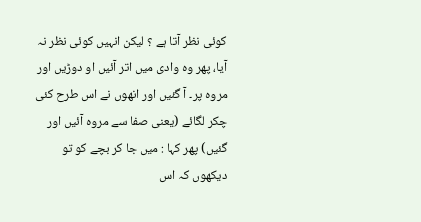کوئی نظر آتا ہے ؟ لیکن انہیں کوئی نظر نہ آیا، پھر وہ وادی میں اتر آئیں او دوڑیں اور مروہ پر۔ آ گئیں اور انھوں نے اس طرح کئی چکر لگائے (یعنی صفا سے مروہ آئیں اور گئیں) پھر کہا : میں جا کر بچے کو تو دیکھوں کہ اس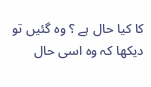کا کیا حال ہے ؟ وہ گئیں تو دیکھا کہ وہ اسی حال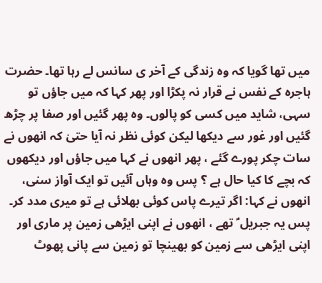میں تھا گویا کہ وہ زندگی کے آخر ی سانس لے رہا تھا۔ حضرت ہاجرہ کے نفس نے قرار نہ پکڑا اور پھر کہا کہ میں جاؤں تو سہی، شاید میں کسی کو پالوں۔ وہ پھر گئیں اور صفا پر چڑھ گئیں اور غور سے دیکھا لیکن کوئی نظر نہ آیا حتیٰ کہ انھوں نے سات چکر پورے گئے ، پھر انھوں نے کہا میں جاؤں اور دیکھوں کہ بچے کا کیا حال ہے ؟ پس وہ وہاں آئیں تو ایک آواز سنی، انھوں نے کہا: اگر تیرے پاس کوئی بھلائی ہے تو میری مدد کر۔ پس یہ جبریل ؑ تھے ، انھوں نے اپنی ایڑھی زمین پر ماری اور اپنی ایڑھی سے زمین کو بھینچا تو زمین سے پانی پھوٹ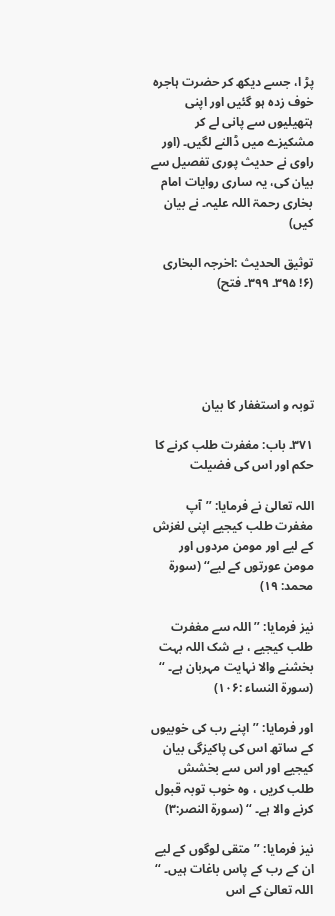پڑ ا، جسے دیکھ کر حضرت ہاجرہ خوف زدہ ہو گئیں اور اپنی ہتھیلیوں سے پانی لے کر مشکیزے میں ڈالنے لگیں۔ (اور راوی نے حدیث پوری تفصیل سے بیان کی، یہ ساری روایات امام بخاری رحمۃ اللہ علیہ۔ نے بیان کیں)

توثیق الحدیث :اخرجہ البخاری (۶! ۳۹۵۔ ۳۹۹۔ فتح)





توبہ و استغفار کا بیان

۳۷۱۔ باب: مغفرت طلب کرنے کا حکم اور اس کی فضیلت

اللہ تعالیٰ نے فرمایا: ’’آپ مغفرت طلب کیجیے اپنی لغزش کے لیے اور مومن مردوں اور مومن عورتوں کے لیے‘‘ (سورۃ محمد: ۱۹)

نیز فرمایا: ’’اللہ سے مغفرت طلب کیجیے ، بے شک اللہ بہت بخشنے والا نہایت مہربان ہے۔ ‘‘ (سورۃ النساء :۱۰۶)

اور فرمایا: ’’اپنے رب کی خوبیوں کے ساتھ اس کی پاکیزگی بیان کیجیے اور اس سے بخشش طلب کریں ، وہ خوب توبہ قبول کرنے والا ہے۔ ‘‘ (سورۃ النصر:۳)

نیز فرمایا: ’’متقی لوگوں کے لیے ان کے رب کے پاس باغات ہیں۔ ‘‘ اللہ تعالیٰ کے اس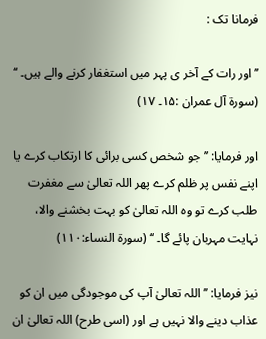فرمانا تک :

’’اور رات کے آخر ی پہر میں استغفار کرنے والے ہیں۔ ‘‘ (سورۃ آل عمران :۱۵۔ ۱۷)

اور فرمایا: ’’جو شخص کسی برائی کا ارتکاب کرے یا اپنے نفس پر ظلم کرے پھر اللہ تعالیٰ سے مغفرت طلب کرے تو وہ اللہ تعالیٰ کو بہت بخشنے والا، نہایت مہربان پائے گا۔ ‘‘ (سورۃ النساء:۱۱۰)

نیز فرمایا: ’’اللہ تعالیٰ آپ کی موجودگی میں ان کو عذاب دینے والا نہیں ہے اور (اسی طرح) اللہ تعالیٰ ان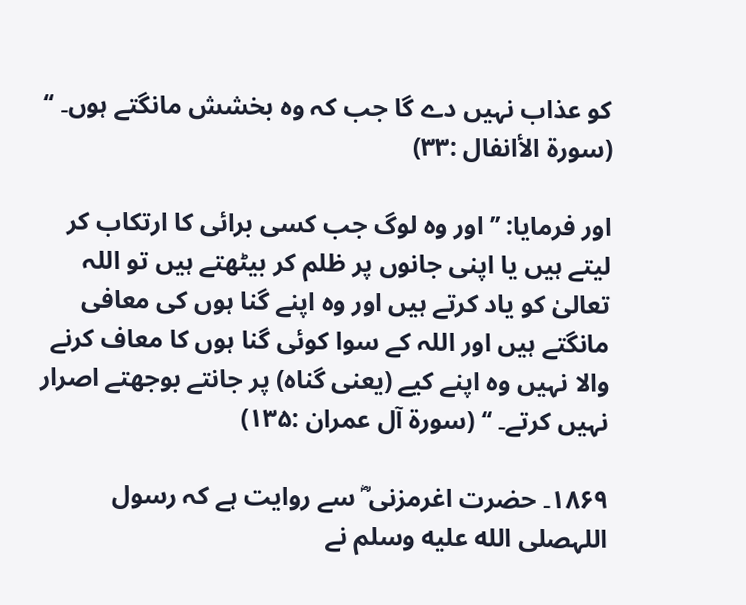کو عذاب نہیں دے گا جب کہ وہ بخشش مانگتے ہوں۔ ‘‘ (سورۃ الأانفال :۳۳)

اور فرمایا: ’’اور وہ لوگ جب کسی برائی کا ارتکاب کر لیتے ہیں یا اپنی جانوں پر ظلم کر بیٹھتے ہیں تو اللہ تعالیٰ کو یاد کرتے ہیں اور وہ اپنے گنا ہوں کی معافی مانگتے ہیں اور اللہ کے سوا کوئی گنا ہوں کا معاف کرنے والا نہیں وہ اپنے کیے (یعنی گناہ) پر جانتے بوجھتے اصرار نہیں کرتے۔ ‘‘ (سورۃ آل عمران :۱۳۵)

۱۸۶۹۔ حضرت اغرمزنی ؓ سے روایت ہے کہ رسول اللہصلى الله عليه وسلم نے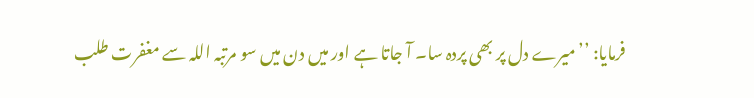فرمایا: ’’میرے دل پر بھی پردہ سا۔ آ جاتا ہے اور میں دن میں سو مرتبہ اللہ سے مغفرت طلب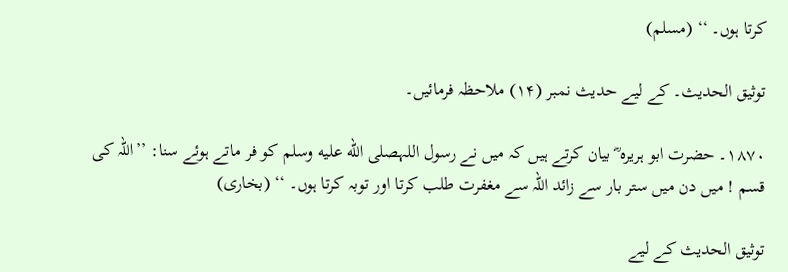کرتا ہوں۔ ‘‘ (مسلم)

توثیق الحدیث۔ کے لیے حدیث نمبر (۱۴) ملاحظہ فرمائیں۔

۱۸۷۰۔ حضرت ابو ہریرہ ؓ بیان کرتے ہیں کہ میں نے رسول اللہصلى الله عليه وسلم کو فر ماتے ہوئے سنا: ’’اللہ کی قسم ! میں دن میں ستر بار سے زائد اللہ سے مغفرت طلب کرتا اور توبہ کرتا ہوں۔ ‘‘ (بخاری)

توثیق الحدیث کے لیے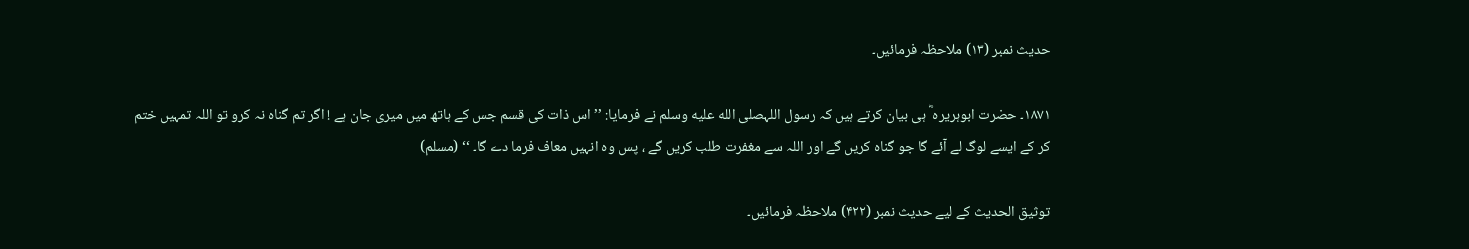حدیث نمبر (۱۳) ملاحظہ فرمائیں۔

۱۸۷۱۔ حضرت ابوہریرہ ؓ ہی بیان کرتے ہیں کہ رسول اللہصلى الله عليه وسلم نے فرمایا: ’’اس ذات کی قسم جس کے ہاتھ میں میری جان ہے ! اگر تم گناہ نہ کرو تو اللہ تمہیں ختم کر کے ایسے لوگ لے آئے گا جو گناہ کریں گے اور اللہ سے مغفرت طلب کریں گے ، پس وہ انہیں معاف فرما دے گا۔ ‘‘ (مسلم)

توثیق الحدیث کے لیے حدیث نمبر (۴۲۲) ملاحظہ فرمائیں۔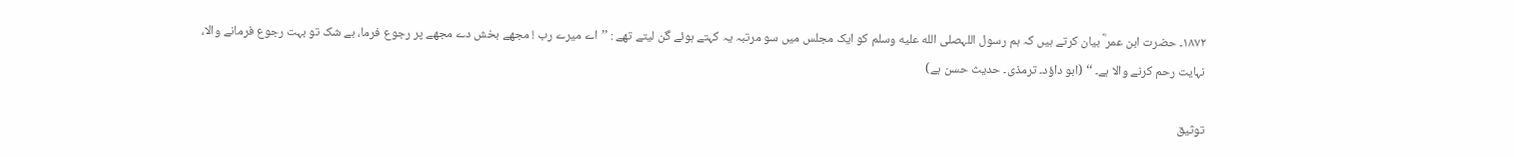۱۸۷۲۔ حضرت ابن عمر ؓ بیان کرتے ہیں کہ ہم رسول اللہصلى الله عليه وسلم کو ایک مجلس میں سو مرتبہ یہ کہتے ہوئے گن لیتے تھے : ’’اے میرے رب ! مجھے بخش دے مجھے پر رجوع فرما، بے شک تو بہت رجوع فرمانے والا، نہایت رحم کرنے والا ہے۔ ‘‘ (ابو داؤد۔ ترمذی۔ حدیث حسن ہے)

توثیق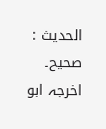الحدیث : صحیح۔ اخرجہ ابو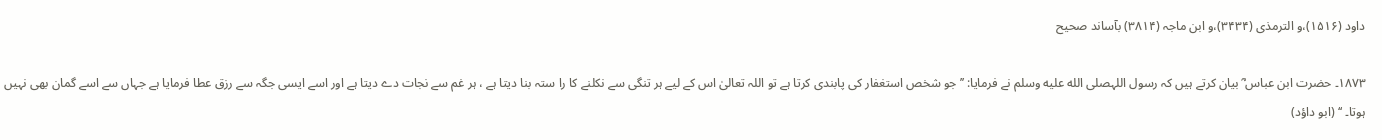داود (۱۵۱۶)،و الترمذی (۳۴۳۴)،و ابن ماجہ (۳۸۱۴) بآساند صحیح

۱۸۷۳۔ حضرت ابن عباس ؓ بیان کرتے ہیں کہ رسول اللہصلى الله عليه وسلم نے فرمایا: ’’جو شخص استغفار کی پابندی کرتا ہے تو اللہ تعالیٰ اس کے لیے ہر تنگی سے نکلنے کا را ستہ بنا دیتا ہے ، ہر غم سے نجات دے دیتا ہے اور اسے ایسی جگہ سے رزق عطا فرمایا ہے جہاں سے اسے گمان بھی نہیں ہوتا۔ ‘‘ (ابو داؤد)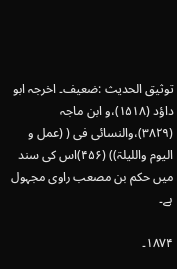توثیق الحدیث :ضعیف۔ اخرجہ ابو داؤد (۱۵۱۸)،و ابن ماجہ (۳۸۲۹)،والنسائی فی ( (عمل و الیوم واللیلۃ)) (۴۵۶)اس کی سند میں حکم بن مصعب راوی مجہول ہے۔

۱۸۷۴۔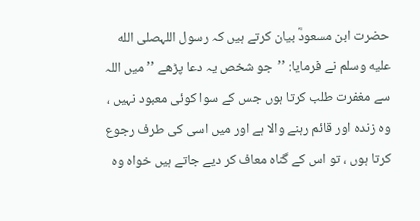حضرت ابن مسعودؓ بیان کرتے ہیں کہ رسول اللہصلى الله عليه وسلم نے فرمایا: ’’جو شخص یہ دعا پڑھے ’’میں اللہ سے مغفرت طلب کرتا ہوں جس کے سوا کوئی معبود نہیں ، وہ زندہ اور قائم رہنے والا ہے اور میں اسی کی طرف رجوع کرتا ہوں ، تو اس کے گناہ معاف کر دیے جاتے ہیں خواہ وہ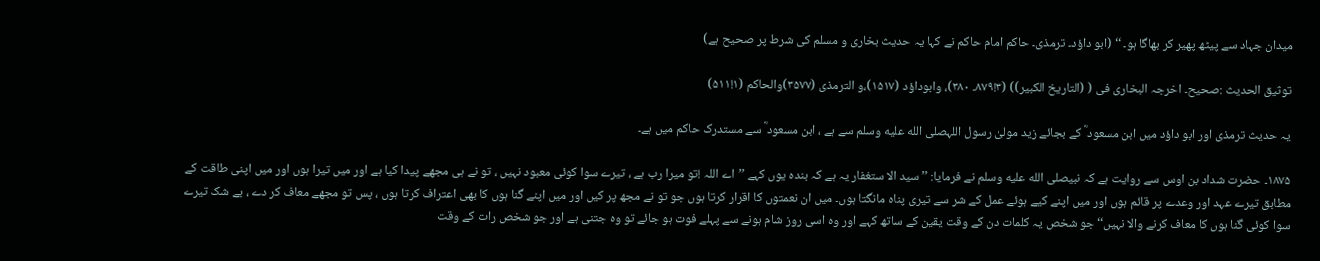میدان جہاد سے پیٹھ پھیر کر بھاگا ہو۔ ‘‘ (ابو داؤد۔ ترمذی۔ حاکم امام حاکم نے کہا یہ حدیث بخاری و مسلم کی شرط پر صحیح ہے)

توثیق الحدیث :صحیح۔ اخرجہ البخاری فی ( (التاریخ الکبیر)) (۳!۸۷۹۔ ۳۸۰)، وابوداؤد (۱۵۱۷)،و الترمذی (۳۵۷۷)والحاکم (۱!۵۱۱)

یہ حدیث ترمذی اور ابو داؤد میں ابن مسعود ؓ کے بجائے زید مولیٰ رسول اللہصلى الله عليه وسلم سے ہے ، ابن مسعود ؓ سے مستدرک حاکم میں ہے۔

۱۸۷۵۔ حضرت شداد بن اوس سے روایت ہے کہ نبیصلى الله عليه وسلم نے فرمایا: ’’سید الا ستغفار یہ ہے کہ بندہ یوں کہے ’’اے اللہ !تو میرا رب ہے ، تیرے سوا کوئی معبود نہیں ، تو نے ہی مجھے پیدا کیا ہے اور میں تیرا ہوں اور میں اپنی طاقت کے مطابق تیرے عہد اور وعدے پر قائم ہوں اور میں اپنے کیے ہوئے عمل کے شر سے تیری پناہ مانگتا ہوں۔ میں ان نعمتوں کا اقرار کرتا ہوں جو تو نے مجھ پر کیں اور میں اپنے گنا ہوں کا بھی اعتراف کرتا ہوں ، پس تو مجھے معاف کر دے ، بے شک تیرے سوا کوئی گنا ہوں کا معاف کرنے والا نہیں‘‘ جو شخص یہ کلمات دن کے وقت یقین کے ساتھ کہے اور وہ اسی روز شام ہونے سے پہلے فوت ہو جائے تو وہ جتنی ہے اور جو شخص رات کے وقت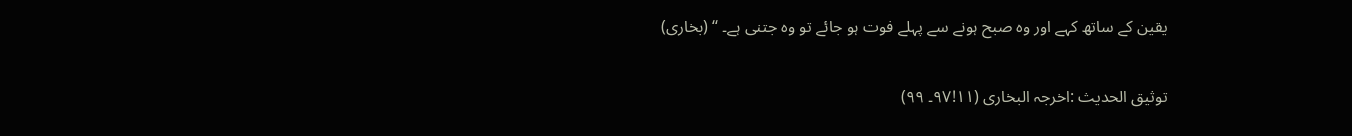یقین کے ساتھ کہے اور وہ صبح ہونے سے پہلے فوت ہو جائے تو وہ جتنی ہے۔ ‘‘ (بخاری)

توثیق الحدیث :اخرجہ البخاری (۱۱!۹۷۔ ۹۹)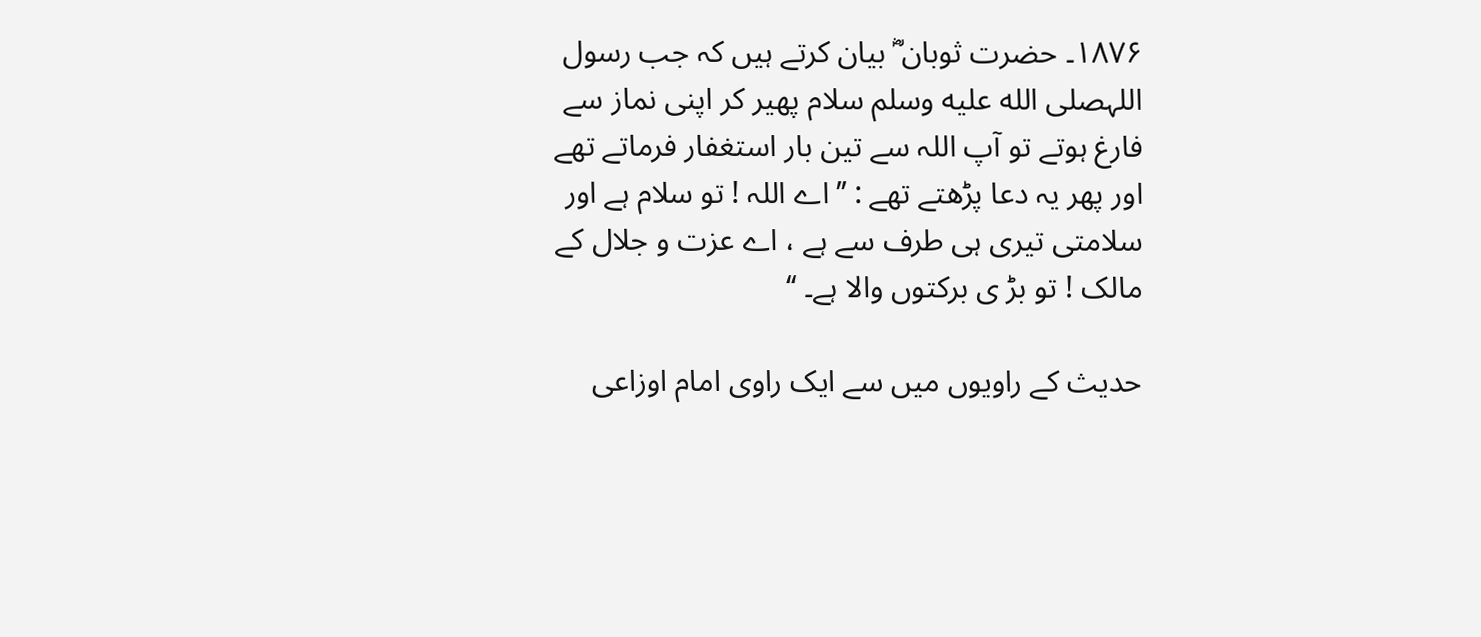۱۸۷۶۔ حضرت ثوبان ؓ بیان کرتے ہیں کہ جب رسول اللہصلى الله عليه وسلم سلام پھیر کر اپنی نماز سے فارغ ہوتے تو آپ اللہ سے تین بار استغفار فرماتے تھے اور پھر یہ دعا پڑھتے تھے : ’’اے اللہ ! تو سلام ہے اور سلامتی تیری ہی طرف سے ہے ، اے عزت و جلال کے مالک ! تو بڑ ی برکتوں والا ہے۔ ‘‘

حدیث کے راویوں میں سے ایک راوی امام اوزاعی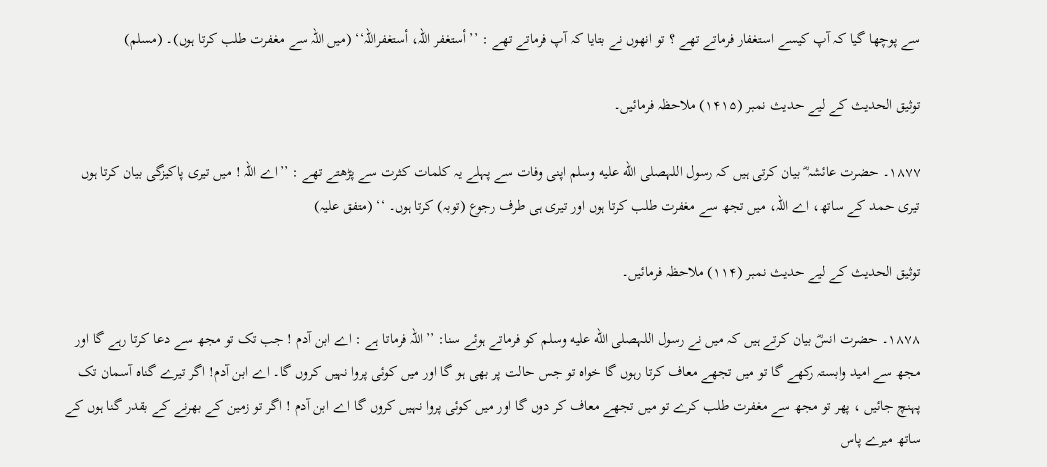سے پوچھا گیا کہ آپ کیسے استغفار فرماتے تھے ؟ تو انھوں نے بتایا کہ آپ فرماتے تھے : ’’أستغفر اللہ، أستغفراللہ‘‘ (میں اللہ سے مغفرت طلب کرتا ہوں)۔ (مسلم)

توثیق الحدیث کے لیے حدیث نمبر (۱۴۱۵) ملاحظہ فرمائیں۔

۱۸۷۷۔ حضرت عائشہ ؓ بیان کرتی ہیں کہ رسول اللہصلى الله عليه وسلم اپنی وفات سے پہلے یہ کلمات کثرت سے پڑھتے تھے : ’’اے اللہ ! میں تیری پاکیزگی بیان کرتا ہوں تیری حمد کے ساتھ، اے اللہ، میں تجھ سے مغفرت طلب کرتا ہوں اور تیری ہی طرف رجوع (توبہ) کرتا ہوں۔ ‘‘ (متفق علیہ)

توثیق الحدیث کے لیے حدیث نمبر (۱۱۴) ملاحظہ فرمائیں۔

۱۸۷۸۔ حضرت انسؓ بیان کرتے ہیں کہ میں نے رسول اللہصلى الله عليه وسلم کو فرماتے ہوئے سنا: ’’اللہ فرماتا ہے : اے ابن آدم ! جب تک تو مجھ سے دعا کرتا رہے گا اور مجھ سے امید وابستہ رکھے گا تو میں تجھے معاف کرتا رہوں گا خواہ تو جس حالت پر بھی ہو گا اور میں کوئی پروا نہیں کروں گا۔ اے ابن آدم! اگر تیرے گناہ آسمان تک پہنچ جائیں ، پھر تو مجھ سے مغفرت طلب کرے تو میں تجھے معاف کر دوں گا اور میں کوئی پروا نہیں کروں گا اے ابن آدم ! اگر تو زمین کے بھرنے کے بقدر گنا ہوں کے ساتھ میرے پاس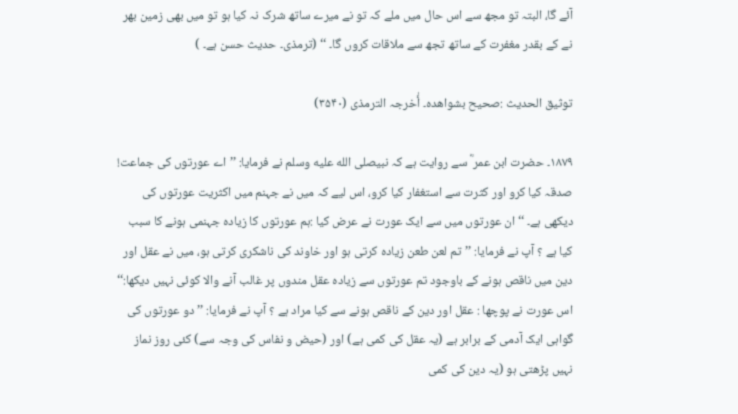آئے گا، البتہ تو مجھ سے اس حال میں ملے کہ تو نے میرے ساتھ شرک نہ کیا ہو تو میں بھی زمین بھر نے کے بقدر مغفرت کے ساتھ تجھ سے ملاقات کروں گا۔ ‘‘ (ترمذی۔ حدیث حسن ہے۔ )

توثیق الحدیث :صحیح بشواھدہ۔ أٰخرجہ الترمذی (۳۵۴۰)

۱۸۷۹۔ حضرت ابن عمر ؓ سے روایت ہے کہ نبیصلى الله عليه وسلم نے فرمایا: ’’اے عورتوں کی جماعت! صدقہ کیا کرو اور کثرت سے استغفار کیا کرو، اس لیے کہ میں نے جہنم میں اکثریت عورتوں کی دیکھی ہے۔ ‘‘ ان عورتوں میں سے ایک عورت نے عرض کیا :ہم عورتوں کا زیادہ جہنمی ہونے کا سبب کیا ہے ؟ آپ نے فرمایا: ’’تم لعن طعن زیادہ کرتی ہو اور خاوند کی ناشکری کرتی ہو، میں نے عقل اور دین میں ناقص ہونے کے باوجود تم عورتوں سے زیادہ عقل مندوں پر غالب آنے والا کوئی نہیں دیکھا:‘‘ اس عورت نے پوچھا : عقل اور دین کے ناقص ہونے سے کیا مراد ہے ؟ آپ نے فرمایا: ’’دو عورتوں کی گواہی ایک آدمی کے برابر ہے (یہ عقل کی کمی ہے) اور (حیض و نفاس کی وجہ سے) کئی روز نماز نہیں پڑھتی ہو (یہ دین کی کمی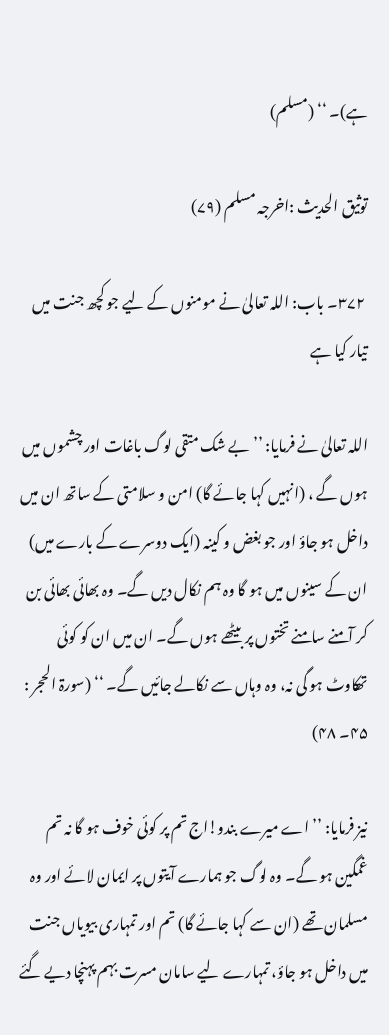ہے)۔ ‘‘ (مسلم)

توثیق الحدیث :اخرجہ مسلم (۷۹)

 ۳۷۲۔ باب: اللہ تعالیٰ نے مومنوں کے لیے جو کچھ جنت میں تیار کیا ہے

اللہ تعالیٰ نے فرمایا: ’’بے شک متقی لوگ باغات اور چشموں میں ہوں گے ، (انہیں کہا جائے گا) امن و سلامتی کے ساتھ ان میں داخل ہو جاؤ اور جو بغض و کینہ (ایک دوسرے کے بارے میں) ان کے سینوں میں ہو گا وہ ہم نکال دیں گے۔ وہ بھائی بھائی بن کر آمنے سامنے تختوں پر بیٹھے ہوں گے۔ ان میں ان کو کوئی تھکاوٹ ہو گی نہ، وہ وہاں سے نکالے جائیں گے۔ ‘‘ (سورۃ الحجر : ۴۵۔ ۴۸)

نیز فرمایا: ’’اے میرے بندو!اج تم پر کوئی خوف ہو گا نہ تم غمگین ہو گے۔ وہ لوگ جو ہمارے آیتوں پر ایمان لائے اور وہ مسلمان تھے (ان سے کہا جائے گا) تم اور تمہاری بیویاں جنت میں داخل ہو جاؤ، تمہارے لیے سامان مسرت بہم پہنچا دیے گئے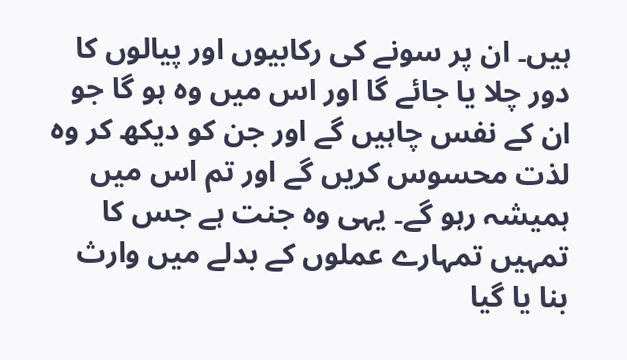ہیں۔ ان پر سونے کی رکابیوں اور پیالوں کا دور چلا یا جائے گا اور اس میں وہ ہو گا جو ان کے نفس چاہیں گے اور جن کو دیکھ کر وہ لذت محسوس کریں گے اور تم اس میں ہمیشہ رہو گے۔ یہی وہ جنت ہے جس کا تمہیں تمہارے عملوں کے بدلے میں وارث بنا یا گیا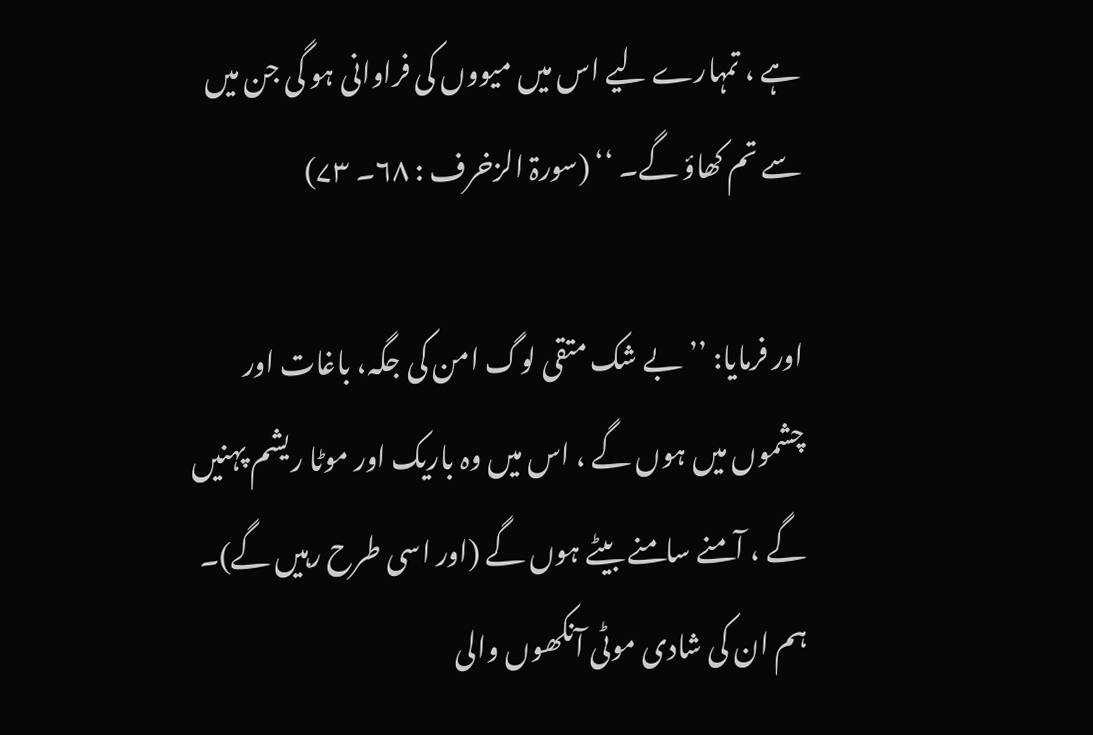ہے ، تمہارے لیے اس میں میووں کی فراوانی ہو گی جن میں سے تم کھاؤ گے۔ ‘‘ (سورۃ الزخرف : ۶۸۔ ۷۳)

اور فرمایا: ’’بے شک متقی لوگ امن کی جگہ، باغات اور چشموں میں ہوں گے ، اس میں وہ باریک اور موٹا ریشم پہنیں گے ، آمنے سامنے بیٹے ہوں گے (اور اسی طرح رہیں گے)۔ ہم ان کی شادی موٹی آنکھوں والی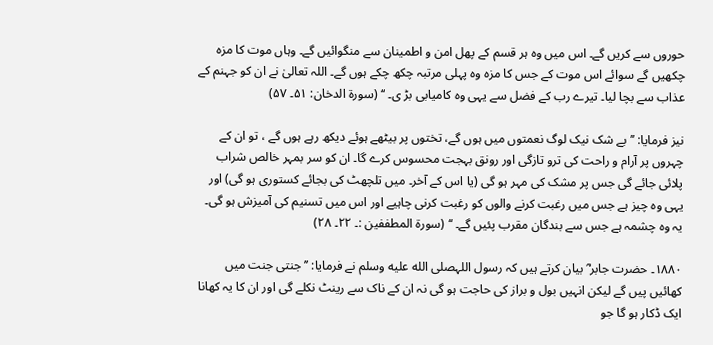حوروں سے کریں گے۔ اس میں وہ ہر قسم کے پھل امن و اطمینان سے منگوائیں گے۔ وہاں موت کا مزہ چکھیں گے سوائے اس موت کے جس کا مزہ وہ پہلی مرتبہ چکھ چکے ہوں گے۔ اللہ تعالیٰ نے ان کو جہنم کے عذاب سے بچا لیا۔ تیرے رب کے فضل سے یہی وہ کامیابی بڑ ی۔ ‘‘ (سورۃ الدخان: ۵۱۔ ۵۷)

نیز فرمایا: ’’بے شک نیک لوگ نعمتوں میں ہوں گے، تختوں پر بیٹھے ہوئے دیکھ رہے ہوں گے ، تو ان کے چہروں پر آرام و راحت کی ترو تازگی اور رونق بہجت محسوس کرے گا۔ ان کو سر بمہر خالص شراب پلائی جائے گی جس پر مشک کی مہر ہو گی (یا اس کے آخر۔ میں تلچھٹ کی بجائے کستوری ہو گی) اور یہی وہ چیز ہے جس میں رغبت کرنے والوں کو رغبت کرنی چاہیے اور اس میں تسنیم کی آمیزش ہو گی۔ یہ وہ چشمہ ہے جس سے بندگان مقرب پئیں گے۔ ‘‘ (سورۃ المطففین :۔ ۲۲۔ ۲۸)

۱۸۸۰۔ حضرت جابر ؓ بیان کرتے ہیں کہ رسول اللہصلى الله عليه وسلم نے فرمایا: ’’جنتی جنت میں کھائیں پیں گے لیکن انہیں بول و براز کی حاجت ہو گی نہ ان کے ناک سے رینٹ نکلے گی اور ان کا یہ کھانا ایک ڈکار ہو گا جو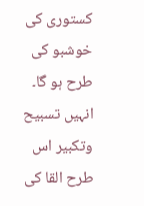کستوری کی خوشبو کی طرح ہو گا۔ انہیں تسبیح وتکبیر اس طرح القا کی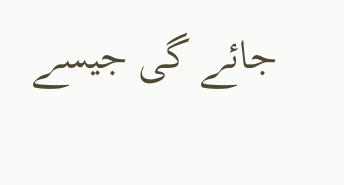جائے گی جیسے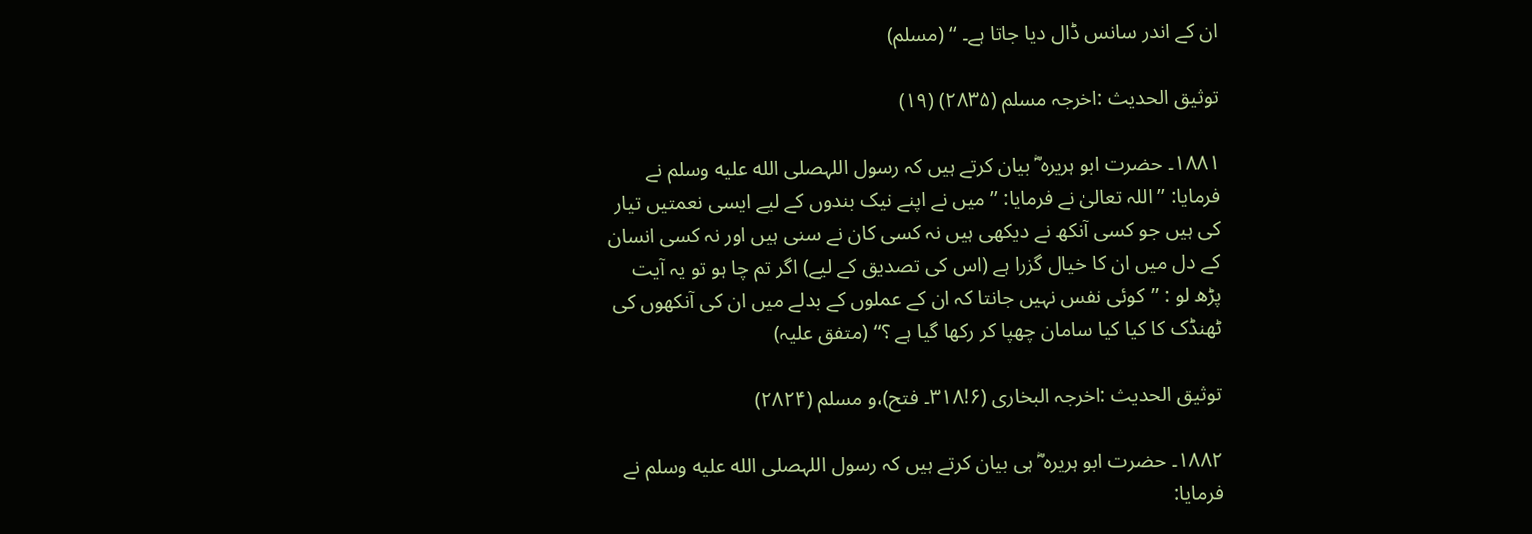ان کے اندر سانس ڈال دیا جاتا ہے۔ ‘‘ (مسلم)

توثیق الحدیث :اخرجہ مسلم (۲۸۳۵) (۱۹)

۱۸۸۱۔ حضرت ابو ہریرہ ؓ بیان کرتے ہیں کہ رسول اللہصلى الله عليه وسلم نے فرمایا: ’’اللہ تعالیٰ نے فرمایا: ’’میں نے اپنے نیک بندوں کے لیے ایسی نعمتیں تیار کی ہیں جو کسی آنکھ نے دیکھی ہیں نہ کسی کان نے سنی ہیں اور نہ کسی انسان کے دل میں ان کا خیال گزرا ہے (اس کی تصدیق کے لیے) اگر تم چا ہو تو یہ آیت پڑھ لو : ’’کوئی نفس نہیں جانتا کہ ان کے عملوں کے بدلے میں ان کی آنکھوں کی ٹھنڈک کا کیا کیا سامان چھپا کر رکھا گیا ہے ؟‘‘ (متفق علیہ)

توثیق الحدیث :اخرجہ البخاری (۶!۳۱۸۔ فتح)،و مسلم (۲۸۲۴)

۱۸۸۲۔ حضرت ابو ہریرہ ؓ ہی بیان کرتے ہیں کہ رسول اللہصلى الله عليه وسلم نے فرمایا: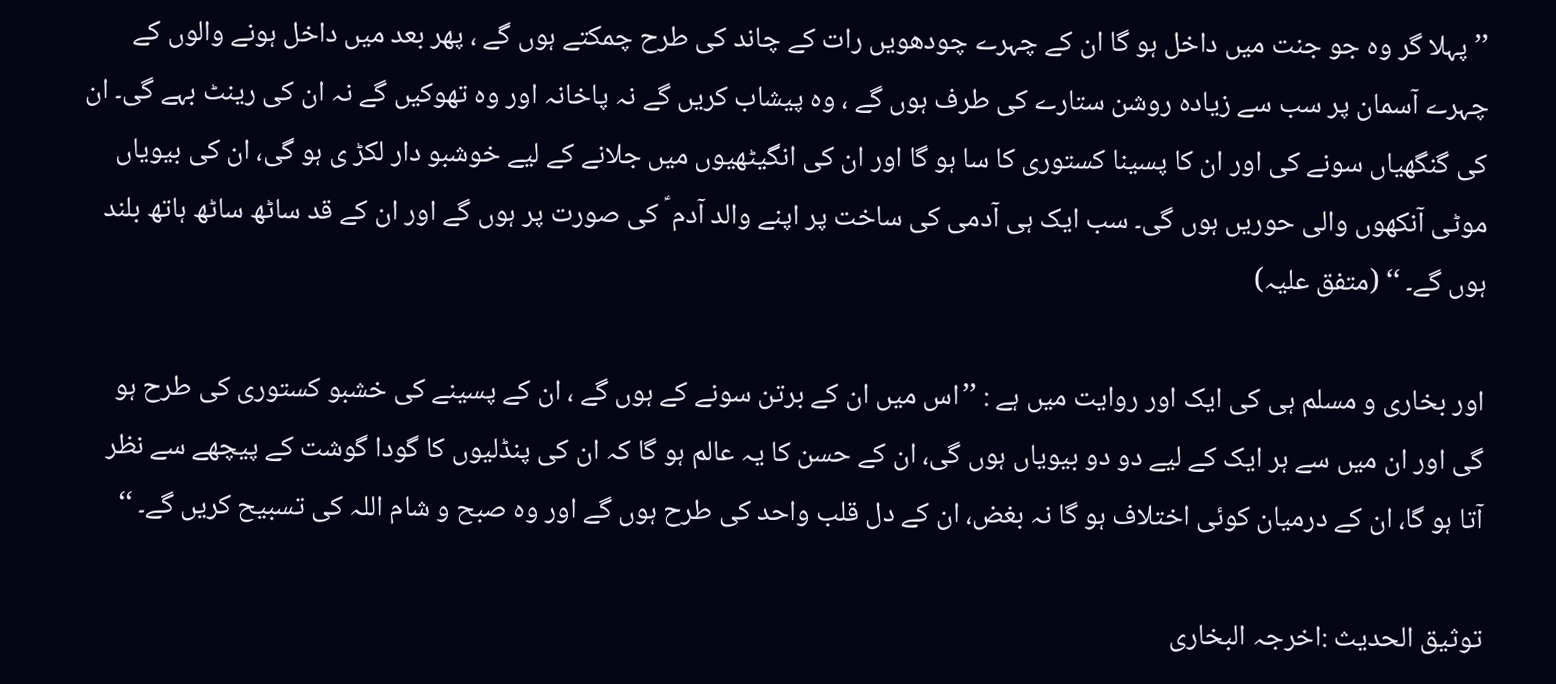’’پہلا گر وہ جو جنت میں داخل ہو گا ان کے چہرے چودھویں رات کے چاند کی طرح چمکتے ہوں گے ، پھر بعد میں داخل ہونے والوں کے چہرے آسمان پر سب سے زیادہ روشن ستارے کی طرف ہوں گے ، وہ پیشاب کریں گے نہ پاخانہ اور وہ تھوکیں گے نہ ان کی رینٹ بہے گی۔ ان کی گنگھیاں سونے کی اور ان کا پسینا کستوری کا سا ہو گا اور ان کی انگیٹھیوں میں جلانے کے لیے خوشبو دار لکڑ ی ہو گی، ان کی بیویاں موٹی آنکھوں والی حوریں ہوں گی۔ سب ایک ہی آدمی کی ساخت پر اپنے والد آدم ؑ کی صورت پر ہوں گے اور ان کے قد ساٹھ ساٹھ ہاتھ بلند ہوں گے۔ ‘‘ (متفق علیہ)

اور بخاری و مسلم ہی کی ایک اور روایت میں ہے : ’’اس میں ان کے برتن سونے کے ہوں گے ، ان کے پسینے کی خشبو کستوری کی طرح ہو گی اور ان میں سے ہر ایک کے لیے دو دو بیویاں ہوں گی، ان کے حسن کا یہ عالم ہو گا کہ ان کی پنڈلیوں کا گودا گوشت کے پیچھے سے نظر آتا ہو گا، ان کے درمیان کوئی اختلاف ہو گا نہ بغض، ان کے دل قلب واحد کی طرح ہوں گے اور وہ صبح و شام اللہ کی تسبیح کریں گے۔ ‘‘

توثیق الحدیث :اخرجہ البخاری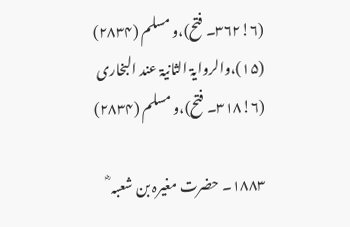(۶!۳۶۲۔ فتح)،و مسلم (۲۸۳۴) (۱۵)،والروایۃ الثانیۃ عند البخاری (۶!۳۱۸۔ فتح)،و مسلم (۲۸۳۴)

۱۸۸۳۔ حضرت مغیرہ بن شعبہ ؓ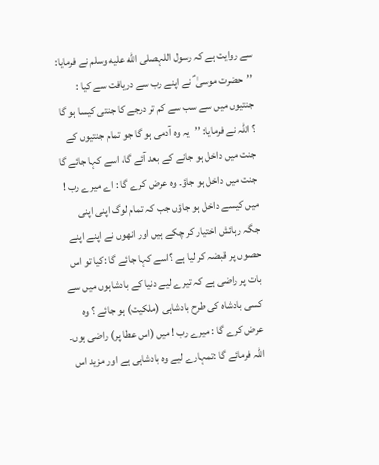سے روایت ہے کہ رسول اللہصلى الله عليه وسلم نے فرمایا: ’’حضرت موسیٰ ؑ نے اپنے رب سے دریافت سے کیا : جنتیوں میں سے سب سے کم تر درجے کا جنتی کیسا ہو گا ؟ اللہ نے فرمایا: ’’یہ وہ آدمی ہو گا جو تمام جنتیوں کے جنت میں داخل ہو جانے کے بعد آئے گا، اسے کہا جائے گا جنت میں داخل ہو جاؤ۔ وہ عرض کرے گا : اے میرے رب ! میں کیسے داخل ہو جاؤں جب کہ تمام لوگ اپنی اپنی جگہ رہائش اختیار کر چکے ہیں اور انھوں نے اپنے اپنے حصوں پر قبضہ کر لیا ہے ؟اسے کہا جائے گا :کیا تو اس بات پر راضی ہے کہ تیرے لیے دنیا کے بادشاہوں میں سے کسی بادشاہ کی طرح بادشاہی (ملکیت) ہو جائے ؟ وہ عرض کرے گا : میرے رب ! میں (اس عطا پر) راضی ہوں۔ اللہ فرمائے گا :تمہارے لیے وہ بادشاہی ہے اور مزید اس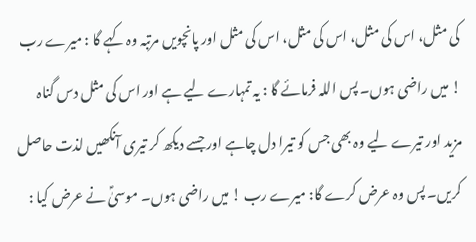کی مثل، اس کی مثل، اس کی مثل، اس کی مثل اور پانچویں مرتبہ وہ کہے گا : میرے رب ! میں راضی ہوں۔ پس اللہ فرمائے گا : یہ تمہارے لیے ہے اور اس کی مثل دس گناہ مزید اور تیرے لیے وہ بھی جس کو تیرا دل چاہے اور جسے دیکھ کر تیری آنکھیں لذت حاصل کریں۔ پس وہ عرض کرے گا: میرے رب ! میں راضی ہوں۔ موسیٰؑ نے عرض کیا :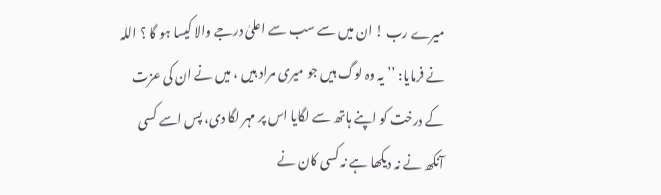میرے رب ! ان میں سے سب سے اعلیٰ درجے والا کیسا ہو گا ؟ اللہ نے فرمایا: ’’یہ وہ لوگ ہیں جو میری مراد ہیں ، میں نے ان کی عزت کے درخت کو اپنے ہاتھ سے لگایا اس پر مہر لگا دی، پس اسے کسی آنکھ نے نہ دیکھا ہے نہ کسی کان نے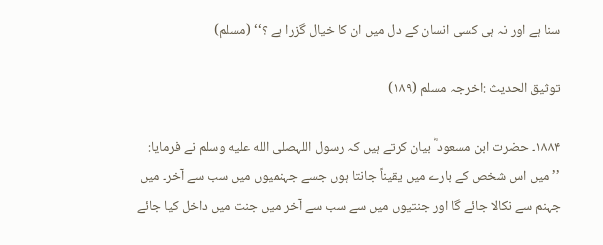سنا ہے اور نہ ہی کسی انسان کے دل میں ان کا خیال گزرا ہے ؟‘‘ (مسلم)

توثیق الحدیث :اخرجہ مسلم (۱۸۹)

۱۸۸۴۔ حضرت ابن مسعود ؓ بیان کرتے ہیں کہ رسول اللہصلى الله عليه وسلم نے فرمایا: ’’میں اس شخص کے بارے میں یقیناً جانتا ہوں جسے جہنمیوں میں سب سے آخر۔ میں جہنم سے نکالا جائے گا اور جنتیوں میں سے سب سے آخر میں جنت میں داخل کیا جائے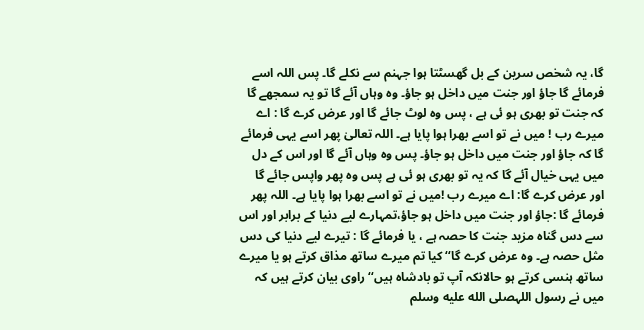گا، یہ شخص سرین کے بل گھسٹتا ہوا جہنم سے نکلے گا۔ پس اللہ اسے فرمائے گا جاؤ اور جنت میں داخل ہو جاؤ۔ وہ وہاں آئے گا تو یہ سمجھے گا کہ جنت تو بھری ہو ئی ہے ، پس وہ لوٹ جائے گا اور عرض کرے گا : اے میرے رب ! میں نے تو اسے بھرا ہوا پایا ہے۔ اللہ تعالیٰ پھر اسے یہی فرمائے گا کہ جاؤ اور جنت میں داخل ہو جاؤ۔ پس وہ وہاں آئے گا اور اس کے دل میں یہی خیال آئے گا کہ یہ تو بھری ہو ئی ہے پس وہ پھر واپس جائے گا اور عرض کرے گا: اے میرے رب !میں نے تو اسے بھرا ہوا پایا ہے۔ اللہ پھر فرمائے گا :جاؤ اور جنت میں داخل ہو جاؤ،تمہارے لیے دنیا کے برابر اور اس سے دس گناہ مزید جنت کا حصہ ہے ، یا فرمائے گا : تیرے لیے دنیا کی دس مثل حصہ ہے۔ وہ عرض کرے گا‘‘ کیا تم میرے ساتھ مذاق کرتے ہو یا میرے ساتھ ہنسی کرتے ہو حالانکہ آپ تو بادشاہ ہیں‘‘ راوی بیان کرتے ہیں کہ میں نے رسول اللہصلى الله عليه وسلم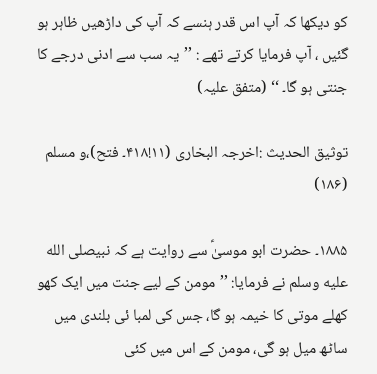کو دیکھا کہ آپ اس قدر ہنسے کہ آپ کی داڑھیں ظاہر ہو گئیں ، آپ فرمایا کرتے تھے : ’’یہ سب سے ادنی درجے کا جنتی ہو گا۔ ‘‘ (متفق علیہ)

توثیق الحدیث :اخرجہ البخاری (۱۱!۴۱۸۔ فتح)،و مسلم (۱۸۶)

۱۸۸۵۔ حضرت ابو موسیٰؑ سے روایت ہے کہ نبیصلى الله عليه وسلم نے فرمایا: ’’مومن کے لیے جنت میں ایک کھو کھلے موتی کا خیمہ ہو گا، جس کی لمبا ئی بلندی میں ساٹھ میل ہو گی، مومن کے اس میں کئی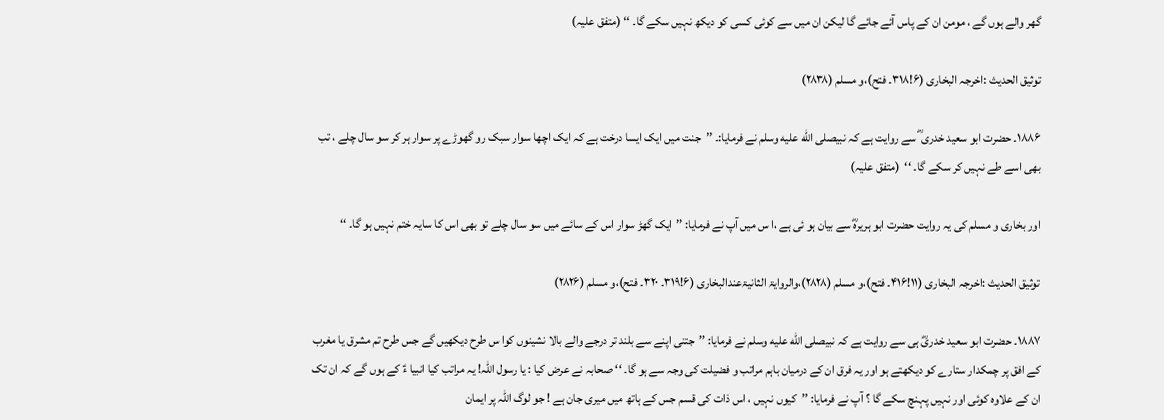گھر والے ہوں گے ، مومن ان کے پاس آئے جائے گا لیکن ان میں سے کوئی کسی کو دیکھ نہیں سکے گا۔ ‘‘ (متفق علیہ)

توثیق الحدیث :اخرجہ البخاری (۶!۳۱۸۔ فتح)،و مسلم (۲۸۳۸)

۱۸۸۶۔ حضرت ابو سعید خدری ؓ سے روایت ہے کہ نبیصلى الله عليه وسلم نے فرمایا:۔ ’’جنت میں ایک ایسا درخت ہے کہ ایک اچھا سوار سبک رو گھوڑے پر سوار ہر کر سو سال چلے ، تب بھی اسے طے نہیں کر سکے گا۔ ‘‘  (متفق علیہ)

اور بخاری و مسلم کی یہ روایت حضرت ابو ہریرہؓ سے بیان ہو ئی ہے ،ا س میں آپ نے فرمایا: ’’ایک گھڑ سوار اس کے سائے میں سو سال چلے تو بھی اس کا سایہ ختم نہیں ہو گا۔ ‘‘

توثیق الحدیث :اخرجہ البخاری (۱۱!۴۱۶۔ فتح)،و مسلم (۲۸۲۸)،والروایۃ الثانیۃعندالبخاری (۶!۳۱۹۔ ۳۲۰۔ فتح)،و مسلم (۲۸۲۶)

۱۸۸۷۔ حضرت ابو سعید خدریؓ ہی سے روایت ہے کہ نبیصلى الله عليه وسلم نے فرمایا: ’’جتنی اپنے سے بلند تر درجے والے بالا نشینوں کوا س طرح دیکھیں گے جس طرح تم مشرق یا مغرب کے افق پر چمکدار ستارے کو دیکھتے ہو اور یہ فرق ان کے درمیان باہم مراتب و فضیلت کی وجہ سے ہو گا۔ ‘‘ صحابہ نے عرض کیا : یا رسول اللہ! یہ مراتب کیا انبیا ءؑ کے ہوں گے کہ ان تک ان کے علاوہ کوئی اور نہیں پہنچ سکے گا ؟ آپ نے فرمایا: ’’کیوں نہیں ، اس ذات کی قسم جس کے ہاتھ میں میری جان ہے ! جو لوگ اللہ پر ایمان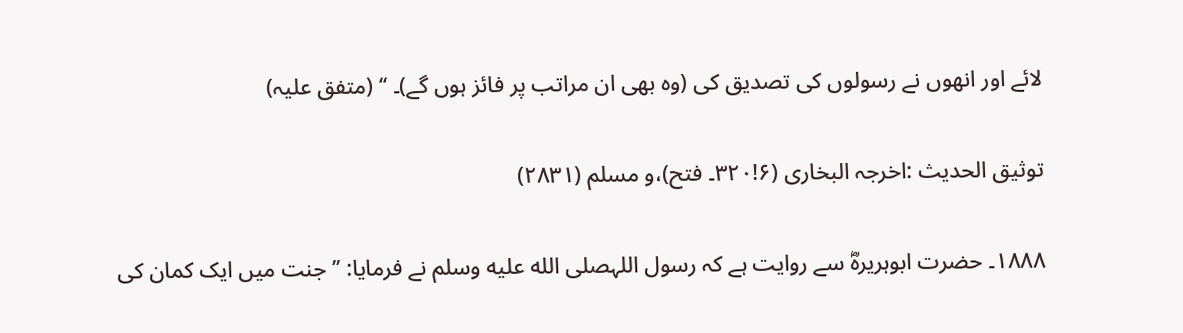لائے اور انھوں نے رسولوں کی تصدیق کی (وہ بھی ان مراتب پر فائز ہوں گے)۔ ‘‘ (متفق علیہ)

توثیق الحدیث :اخرجہ البخاری (۶!۳۲۰۔ فتح)،و مسلم (۲۸۳۱)

۱۸۸۸۔ حضرت ابوہریرہؓ سے روایت ہے کہ رسول اللہصلى الله عليه وسلم نے فرمایا: ’’جنت میں ایک کمان کی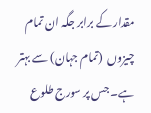مقدار کے برابر جگہ ان تمام چیزوں  (تمام جہان) سے بہتر ہے۔ جس پر سورج طلوع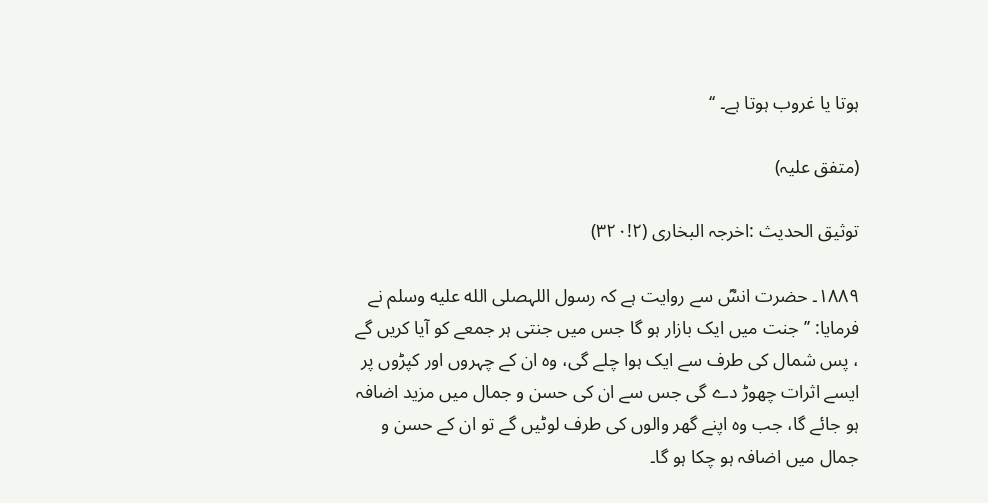ہوتا یا غروب ہوتا ہے۔ ‘‘

(متفق علیہ)

توثیق الحدیث :اخرجہ البخاری (۲!۳۲۰)

۱۸۸۹۔ حضرت انسؓ سے روایت ہے کہ رسول اللہصلى الله عليه وسلم نے فرمایا: ’’جنت میں ایک بازار ہو گا جس میں جنتی ہر جمعے کو آیا کریں گے ، پس شمال کی طرف سے ایک ہوا چلے گی، وہ ان کے چہروں اور کپڑوں پر ایسے اثرات چھوڑ دے گی جس سے ان کی حسن و جمال میں مزید اضافہ ہو جائے گا، جب وہ اپنے گھر والوں کی طرف لوٹیں گے تو ان کے حسن و جمال میں اضافہ ہو چکا ہو گا۔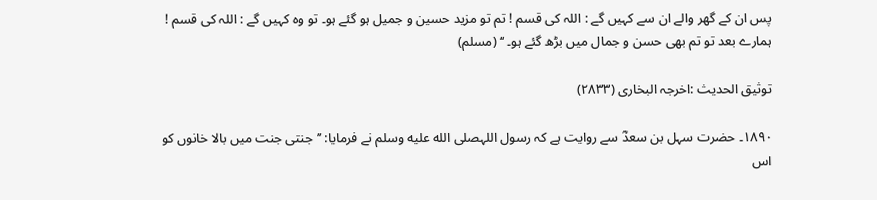پس ان کے گھر والے ان سے کہیں گے : اللہ کی قسم ! تم تو مزید حسین و جمیل ہو گئے ہو۔ تو وہ کہیں گے : اللہ کی قسم ! ہمارے بعد تو تم بھی حسن و جمال میں بڑھ گئے ہو۔ ‘‘ (مسلم)

توثیق الحدیث :اخرجہ البخاری (۲۸۳۳)

۱۸۹۰۔ حضرت سہل بن سعدؓ سے روایت ہے کہ رسول اللہصلى الله عليه وسلم نے فرمایا: ’’جنتی جنت میں بالا خانوں کو اس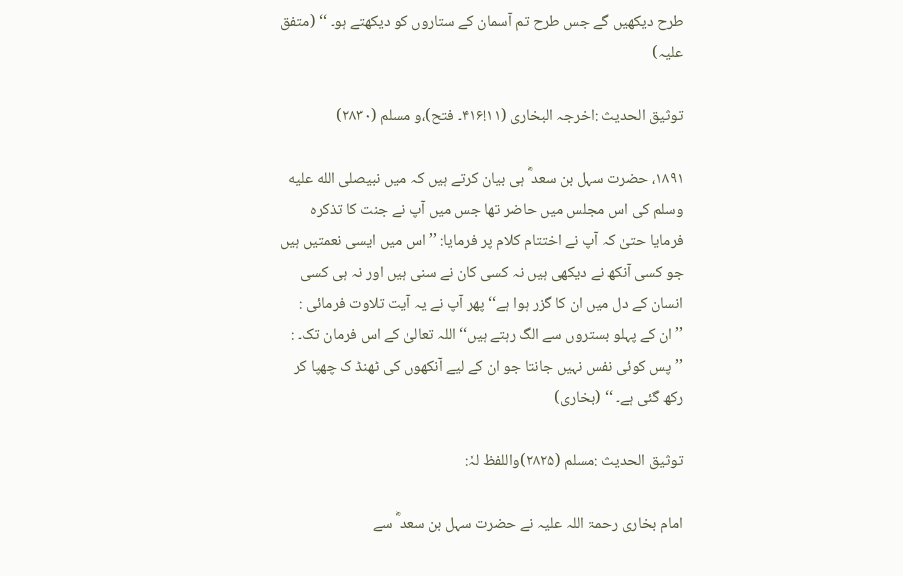طرح دیکھیں گے جس طرح تم آسمان کے ستاروں کو دیکھتے ہو۔ ‘‘ (متفق علیہ)

توثیق الحدیث :اخرجہ البخاری (۱۱!۴۱۶۔ فتح)،و مسلم (۲۸۳۰)

۱۸۹۱، حضرت سہل بن سعد ؓ ہی بیان کرتے ہیں کہ میں نبیصلى الله عليه وسلم کی اس مجلس میں حاضر تھا جس میں آپ نے جنت کا تذکرہ فرمایا حتیٰ کہ آپ نے اختتام کلام پر فرمایا: ’’اس میں ایسی نعمتیں ہیں جو کسی آنکھ نے دیکھی ہیں نہ کسی کان نے سنی ہیں اور نہ ہی کسی انسان کے دل میں ان کا گزر ہوا ہے‘‘ پھر آپ نے یہ آیت تلاوت فرمائی : ’’ان کے پہلو بستروں سے الگ رہتے ہیں‘‘ اللہ تعالیٰ کے اس فرمان تک۔ : ’’پس کوئی نفس نہیں جانتا جو ان کے لیے آنکھوں کی ٹھنڈ ک چھپا کر رکھ گئی ہے۔ ‘‘ (بخاری)

توثیق الحدیث :مسلم (۲۸۲۵)واللفظ لہٗ:

امام بخاری رحمۃ اللہ علیہ نے حضرت سہل بن سعد ؓ سے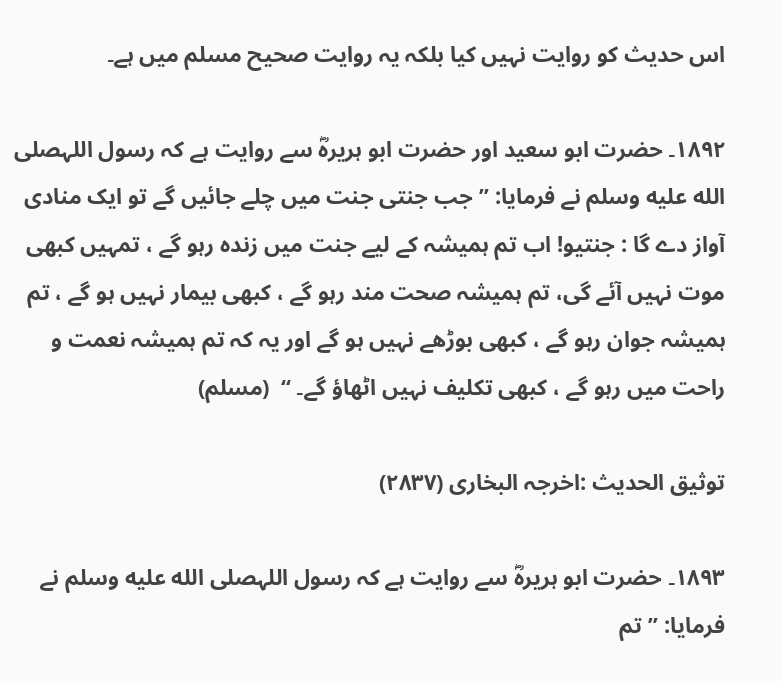اس حدیث کو روایت نہیں کیا بلکہ یہ روایت صحیح مسلم میں ہے۔

۱۸۹۲۔ حضرت ابو سعید اور حضرت ابو ہریرہؓ سے روایت ہے کہ رسول اللہصلى الله عليه وسلم نے فرمایا: ’’جب جنتی جنت میں چلے جائیں گے تو ایک منادی آواز دے گا : جنتیو! اب تم ہمیشہ کے لیے جنت میں زندہ رہو گے ، تمہیں کبھی موت نہیں آئے گی، تم ہمیشہ صحت مند رہو گے ، کبھی بیمار نہیں ہو گے ، تم ہمیشہ جوان رہو گے ، کبھی بوڑھے نہیں ہو گے اور یہ کہ تم ہمیشہ نعمت و راحت میں رہو گے ، کبھی تکلیف نہیں اٹھاؤ گے۔ ‘‘  (مسلم)

توثیق الحدیث :اخرجہ البخاری (۲۸۳۷)

۱۸۹۳۔ حضرت ابو ہریرہؓ سے روایت ہے کہ رسول اللہصلى الله عليه وسلم نے فرمایا: ’’تم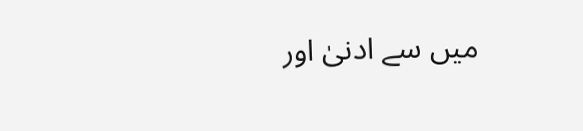میں سے ادنیٰ اور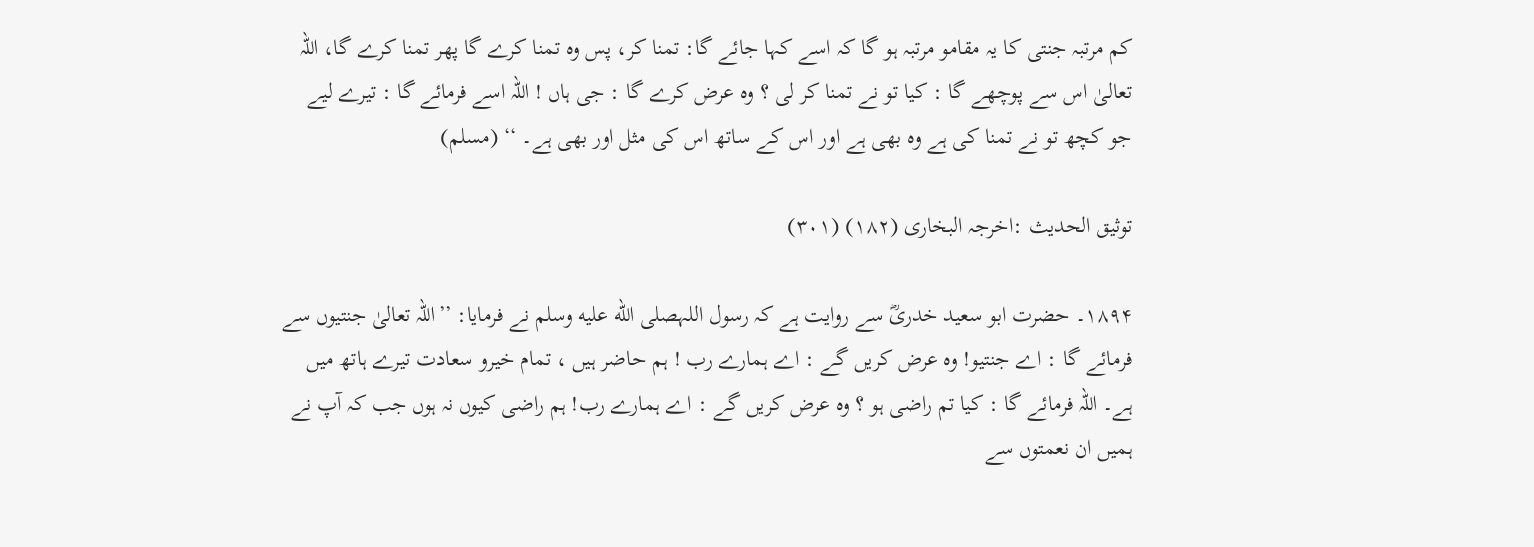کم مرتبہ جنتی کا یہ مقامو مرتبہ ہو گا کہ اسے کہا جائے گا: تمنا کر، پس وہ تمنا کرے گا پھر تمنا کرے گا، اللہ تعالیٰ اس سے پوچھے گا : کیا تو نے تمنا کر لی ؟ وہ عرض کرے گا : جی ہاں ! اللہ اسے فرمائے گا : تیرے لیے جو کچھ تو نے تمنا کی ہے وہ بھی ہے اور اس کے ساتھ اس کی مثل اور بھی ہے۔ ‘‘ (مسلم)

توثیق الحدیث :اخرجہ البخاری (۱۸۲) (۳۰۱)

۱۸۹۴۔ حضرت ابو سعید خدریؓ سے روایت ہے کہ رسول اللہصلى الله عليه وسلم نے فرمایا: ’’اللہ تعالیٰ جنتیوں سے فرمائے گا : اے جنتیو! وہ عرض کریں گے : اے ہمارے رب ! ہم حاضر ہیں ، تمام خیرو سعادت تیرے ہاتھ میں ہے۔ اللہ فرمائے گا : کیا تم راضی ہو ؟ وہ عرض کریں گے : اے ہمارے رب! ہم راضی کیوں نہ ہوں جب کہ آپ نے ہمیں ان نعمتوں سے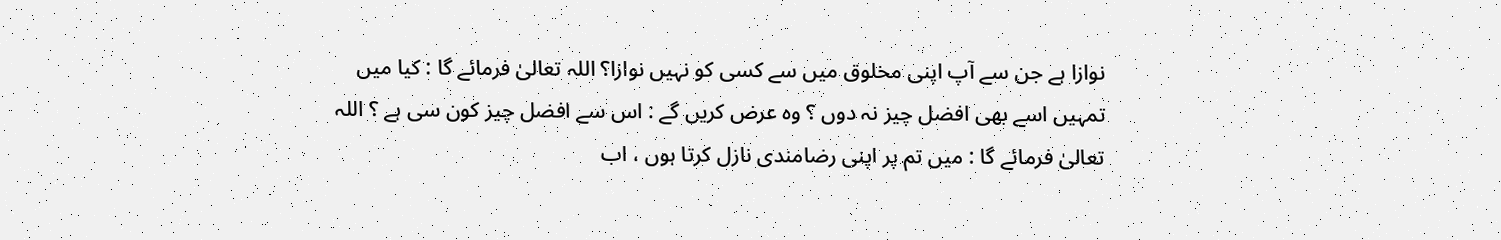نوازا ہے جن سے آپ اپنی مخلوق میں سے کسی کو نہیں نوازا؟ اللہ تعالیٰ فرمائے گا : کیا میں تمہیں اسے بھی افضل چیز نہ دوں ؟ وہ عرض کریں گے : اس سے افضل چیز کون سی ہے ؟ اللہ تعالیٰ فرمائے گا : میں تم پر اپنی رضامندی نازل کرتا ہوں ، اب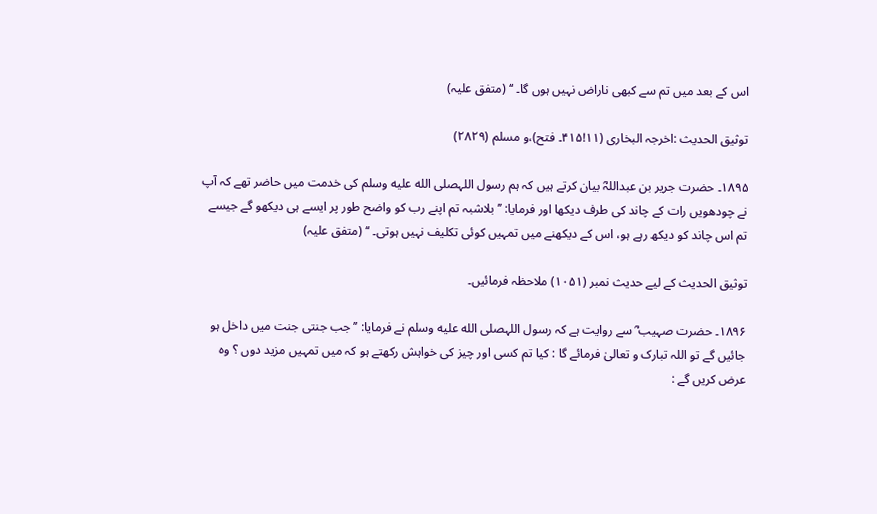اس کے بعد میں تم سے کبھی ناراض نہیں ہوں گا۔ ‘‘ (متفق علیہ)

توثیق الحدیث :اخرجہ البخاری (۱۱!۴۱۵۔ فتح)،و مسلم (۲۸۲۹)

۱۸۹۵۔ حضرت جریر بن عبداللہؓ بیان کرتے ہیں کہ ہم رسول اللہصلى الله عليه وسلم کی خدمت میں حاضر تھے کہ آپ نے چودھویں رات کے چاند کی طرف دیکھا اور فرمایا: ’’بلاشبہ تم اپنے رب کو واضح طور پر ایسے ہی دیکھو گے جیسے تم اس چاند کو دیکھ رہے ہو، اس کے دیکھنے میں تمہیں کوئی تکلیف نہیں ہوتی۔ ‘‘ (متفق علیہ)

توثیق الحدیث کے لیے حدیث نمبر (۱۰۵۱) ملاحظہ فرمائیں۔

۱۸۹۶۔ حضرت صہیب ؓ سے روایت ہے کہ رسول اللہصلى الله عليه وسلم نے فرمایا: ’’جب جنتی جنت میں داخل ہو جائیں گے تو اللہ تبارک و تعالیٰ فرمائے گا : کیا تم کسی اور چیز کی خواہش رکھتے ہو کہ میں تمہیں مزید دوں ؟ وہ عرض کریں گے :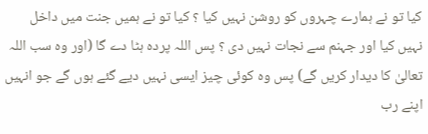کیا تو نے ہمارے چہروں کو روشن نہیں کیا ؟ کیا تو نے ہمیں جنت میں داخل نہیں کیا اور جہنم سے نجات نہیں دی ؟ پس اللہ پردہ ہٹا دے گا (اور وہ سب اللہ تعالیٰ کا دیدار کریں گے) پس وہ کوئی چیز ایسی نہیں دیے گئے ہوں گے جو انہیں اپنے رب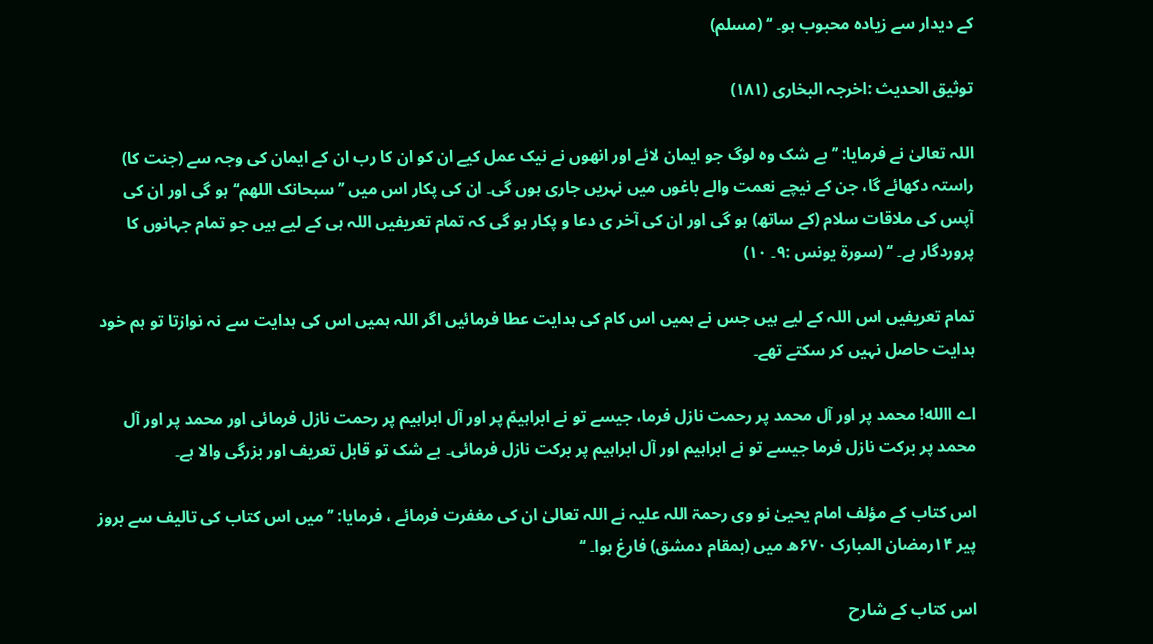کے دیدار سے زیادہ محبوب ہو۔ ‘‘ (مسلم)

توثیق الحدیث :اخرجہ البخاری (۱۸۱)

اللہ تعالیٰ نے فرمایا: ’’بے شک وہ لوگ جو ایمان لائے اور انھوں نے نیک عمل کیے ان کو ان کا رب ان کے ایمان کی وجہ سے (جنت کا) راستہ دکھائے گا، جن کے نیچے نعمت والے باغوں میں نہریں جاری ہوں گی۔ ان کی پکار اس میں ’’سبحانک اللھم‘‘ ہو گی اور ان کی آپس کی ملاقات سلام (کے ساتھ) ہو گی اور ان کی آخر ی دعا و پکار ہو گی کہ تمام تعریفیں اللہ ہی کے لیے ہیں جو تمام جہانوں کا پروردگار ہے۔ ‘‘ (سورۃ یونس :۹۔ ۱۰)

تمام تعریفیں اس اللہ کے لیے ہیں جس نے ہمیں اس کام کی ہدایت عطا فرمائیں اگر اللہ ہمیں اس کی ہدایت سے نہ نوازتا تو ہم خود ہدایت حاصل نہیں کر سکتے تھے۔

اے االله! محمد پر اور آل محمد پر رحمت نازل فرما، جیسے تو نے ابراہیمؑ پر اور آل ابراہیم پر رحمت نازل فرمائی اور محمد پر اور آل محمد پر برکت نازل فرما جیسے تو نے ابراہیم اور آل ابراہیم پر برکت نازل فرمائی۔ بے شک تو قابل تعریف اور بزرگی والا ہے۔

اس کتاب کے مؤلف امام یحییٰ نو وی رحمۃ اللہ علیہ نے اللہ تعالیٰ ان کی مغفرت فرمائے ، فرمایا: ’’میں اس کتاب کی تالیف سے بروز پیر ۱۴رمضان المبارک ۶۷۰ھ میں (بمقام دمشق) فارغ ہوا۔ ‘‘

اس کتاب کے شارح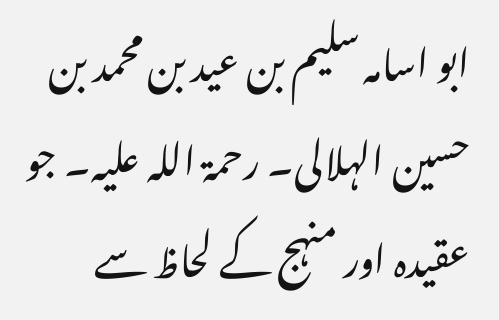ابو اسامہ سلیم بن عید بن محمد بن حسین الہلالی۔ رحمۃ اللہ علیہ۔ جو عقیدہ اور منہج کے لحاظ سے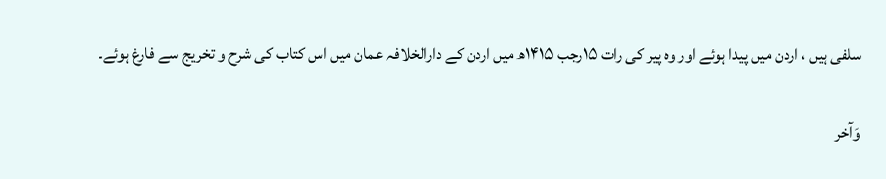سلفی ہیں ، اردن میں پیدا ہوئے اور وہ پیر کی رات ۱۵رجب ۱۴۱۵ھ میں اردن کے دارالخلافہ عمان میں اس کتاب کی شرح و تخریج سے فارغ ہوئے۔

وَآخر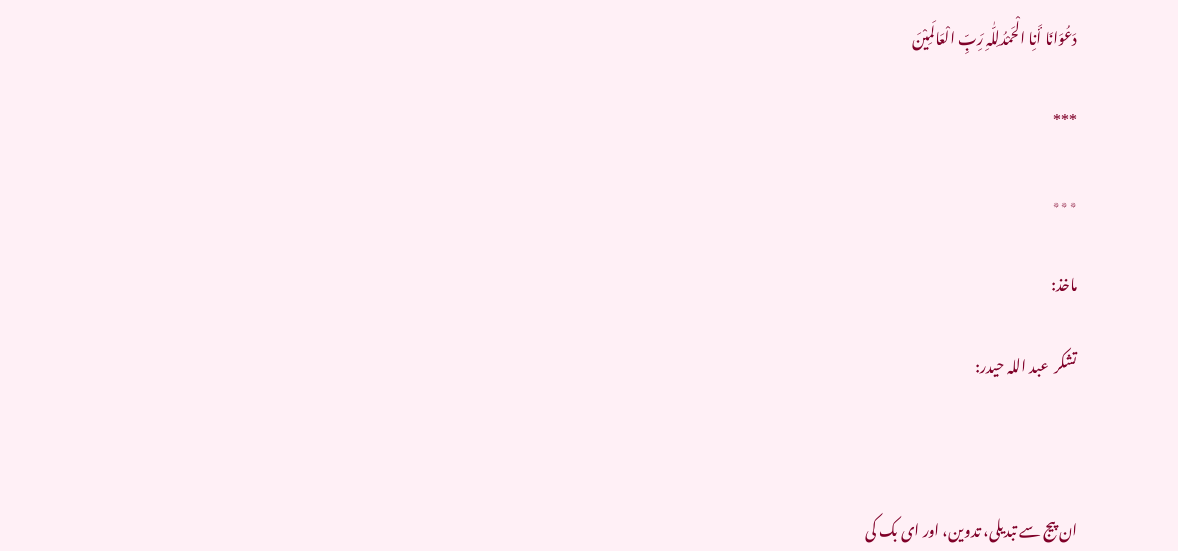دَعُوَانَا أَنِا الْحَمْدُلِلّٰہِ رَِبِّ الْعَالَمِیْنَ

***

٭٭٭

ماخذ:

تشکر  عبد اللہ حیدر:



ان پیج سے تبدیلی، تدوین، اور ای بک کی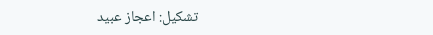تشکیل: اعجاز عبید